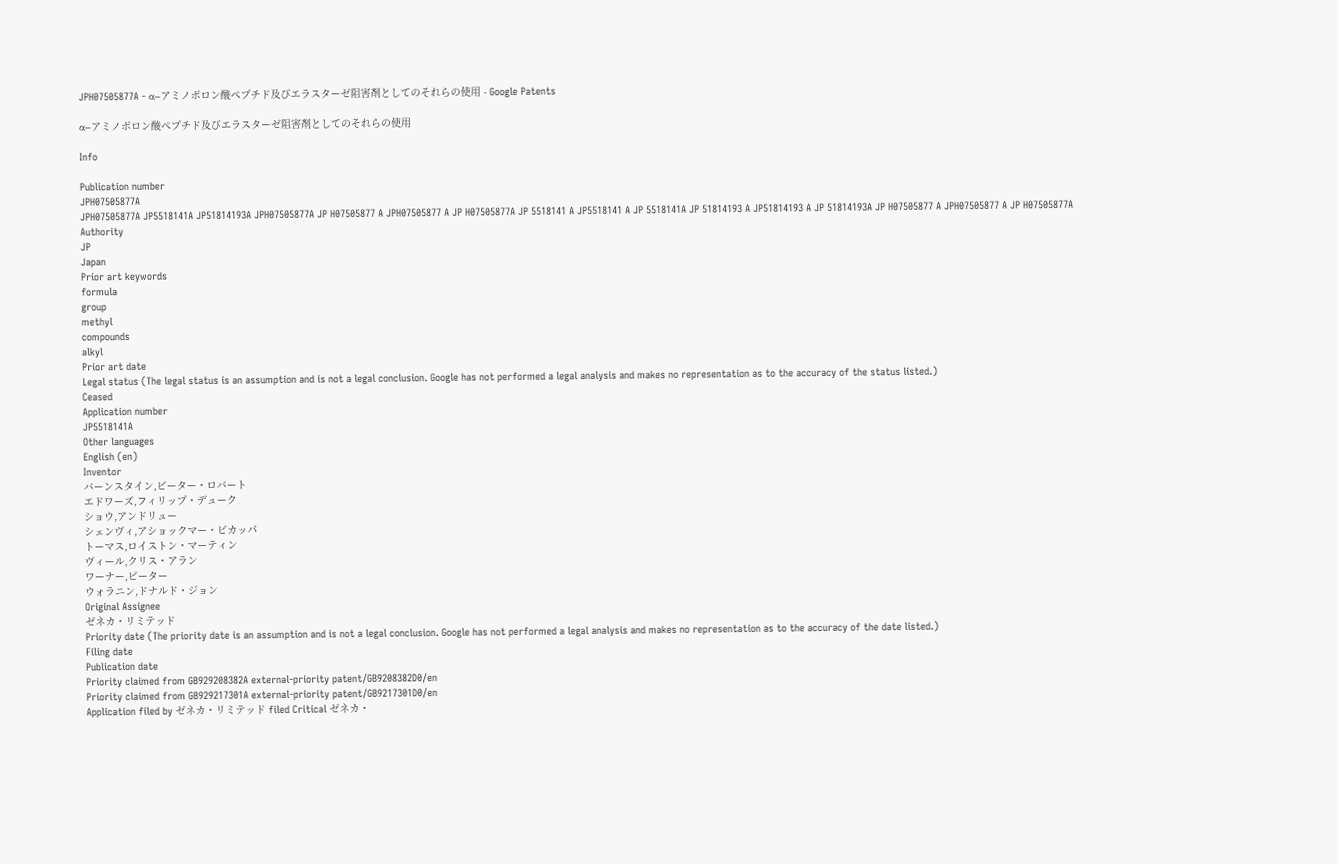JPH07505877A - α−アミノボロン酸ペプチド及びエラスターゼ阻害剤としてのそれらの使用 - Google Patents

α−アミノボロン酸ペプチド及びエラスターゼ阻害剤としてのそれらの使用

Info

Publication number
JPH07505877A
JPH07505877A JP5518141A JP51814193A JPH07505877A JP H07505877 A JPH07505877 A JP H07505877A JP 5518141 A JP5518141 A JP 5518141A JP 51814193 A JP51814193 A JP 51814193A JP H07505877 A JPH07505877 A JP H07505877A
Authority
JP
Japan
Prior art keywords
formula
group
methyl
compounds
alkyl
Prior art date
Legal status (The legal status is an assumption and is not a legal conclusion. Google has not performed a legal analysis and makes no representation as to the accuracy of the status listed.)
Ceased
Application number
JP5518141A
Other languages
English (en)
Inventor
バーンスタイン,ピーター・ロバート
エドワーズ,フィリップ・デューク
ショウ,アンドリュー
シェンヴィ,アショックマー・ビカッパ
トーマス,ロイストン・マーティン
ヴィール,クリス・アラン
ワーナー,ピーター
ウォラニン,ドナルド・ジョン
Original Assignee
ゼネカ・リミテッド
Priority date (The priority date is an assumption and is not a legal conclusion. Google has not performed a legal analysis and makes no representation as to the accuracy of the date listed.)
Filing date
Publication date
Priority claimed from GB929208382A external-priority patent/GB9208382D0/en
Priority claimed from GB929217301A external-priority patent/GB9217301D0/en
Application filed by ゼネカ・リミテッド filed Critical ゼネカ・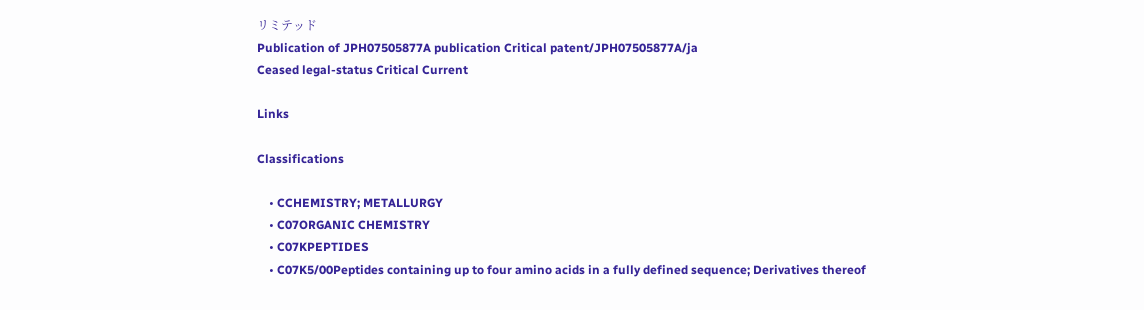リミテッド
Publication of JPH07505877A publication Critical patent/JPH07505877A/ja
Ceased legal-status Critical Current

Links

Classifications

    • CCHEMISTRY; METALLURGY
    • C07ORGANIC CHEMISTRY
    • C07KPEPTIDES
    • C07K5/00Peptides containing up to four amino acids in a fully defined sequence; Derivatives thereof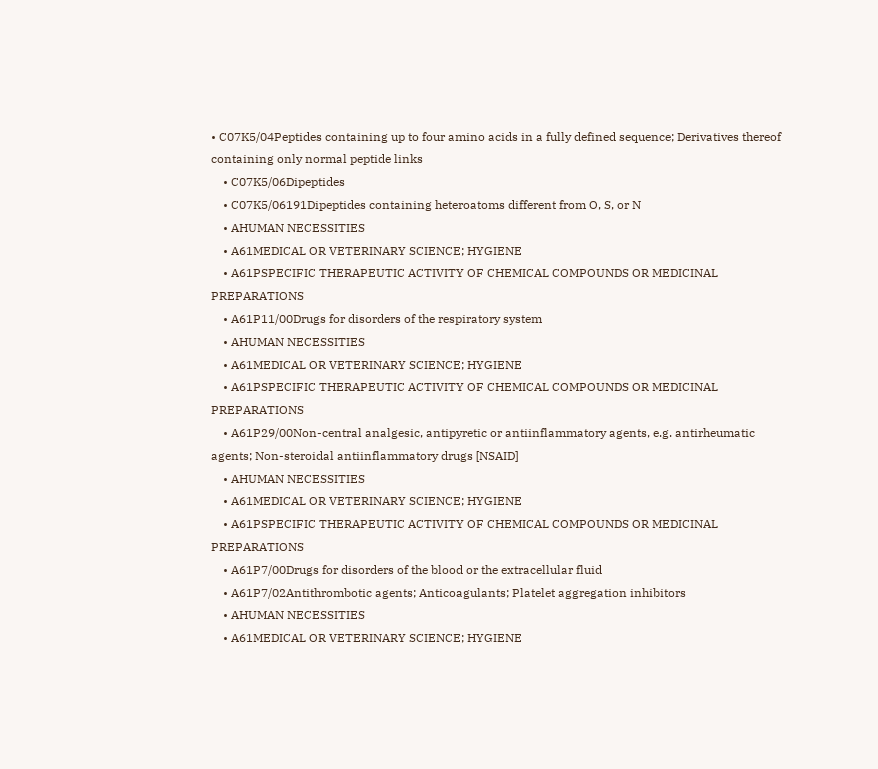• C07K5/04Peptides containing up to four amino acids in a fully defined sequence; Derivatives thereof containing only normal peptide links
    • C07K5/06Dipeptides
    • C07K5/06191Dipeptides containing heteroatoms different from O, S, or N
    • AHUMAN NECESSITIES
    • A61MEDICAL OR VETERINARY SCIENCE; HYGIENE
    • A61PSPECIFIC THERAPEUTIC ACTIVITY OF CHEMICAL COMPOUNDS OR MEDICINAL PREPARATIONS
    • A61P11/00Drugs for disorders of the respiratory system
    • AHUMAN NECESSITIES
    • A61MEDICAL OR VETERINARY SCIENCE; HYGIENE
    • A61PSPECIFIC THERAPEUTIC ACTIVITY OF CHEMICAL COMPOUNDS OR MEDICINAL PREPARATIONS
    • A61P29/00Non-central analgesic, antipyretic or antiinflammatory agents, e.g. antirheumatic agents; Non-steroidal antiinflammatory drugs [NSAID]
    • AHUMAN NECESSITIES
    • A61MEDICAL OR VETERINARY SCIENCE; HYGIENE
    • A61PSPECIFIC THERAPEUTIC ACTIVITY OF CHEMICAL COMPOUNDS OR MEDICINAL PREPARATIONS
    • A61P7/00Drugs for disorders of the blood or the extracellular fluid
    • A61P7/02Antithrombotic agents; Anticoagulants; Platelet aggregation inhibitors
    • AHUMAN NECESSITIES
    • A61MEDICAL OR VETERINARY SCIENCE; HYGIENE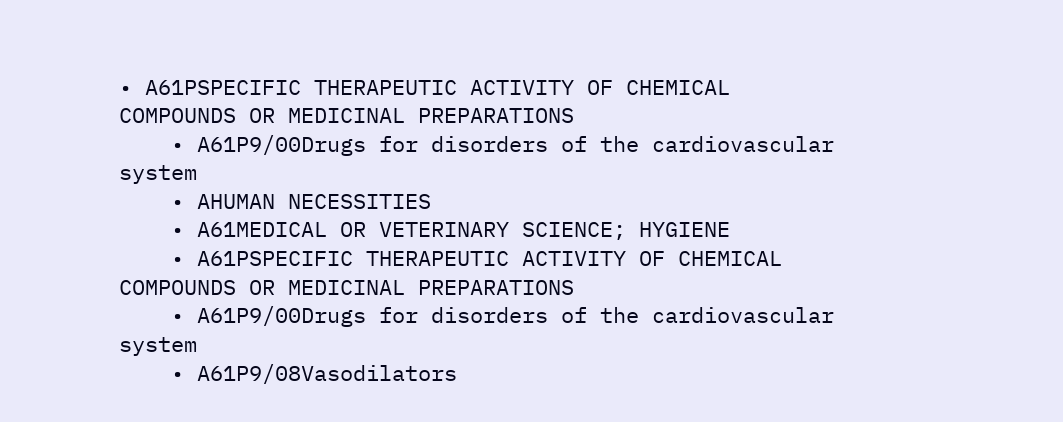• A61PSPECIFIC THERAPEUTIC ACTIVITY OF CHEMICAL COMPOUNDS OR MEDICINAL PREPARATIONS
    • A61P9/00Drugs for disorders of the cardiovascular system
    • AHUMAN NECESSITIES
    • A61MEDICAL OR VETERINARY SCIENCE; HYGIENE
    • A61PSPECIFIC THERAPEUTIC ACTIVITY OF CHEMICAL COMPOUNDS OR MEDICINAL PREPARATIONS
    • A61P9/00Drugs for disorders of the cardiovascular system
    • A61P9/08Vasodilators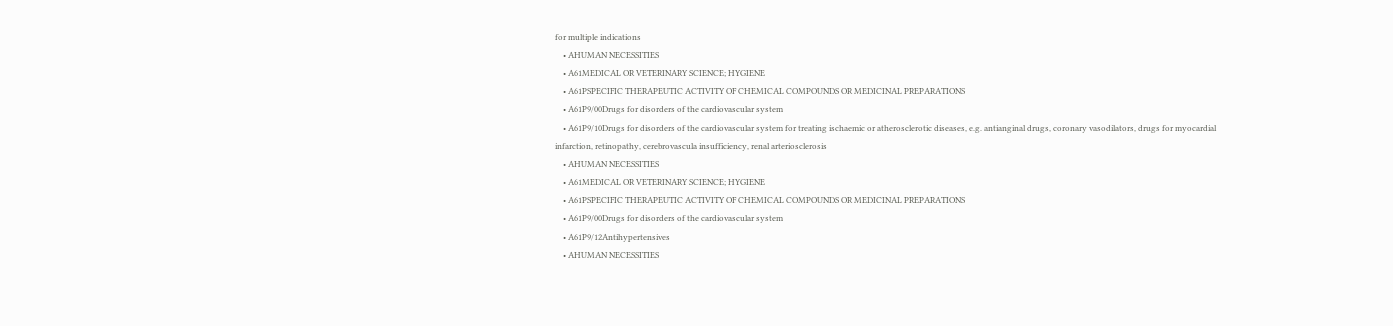for multiple indications
    • AHUMAN NECESSITIES
    • A61MEDICAL OR VETERINARY SCIENCE; HYGIENE
    • A61PSPECIFIC THERAPEUTIC ACTIVITY OF CHEMICAL COMPOUNDS OR MEDICINAL PREPARATIONS
    • A61P9/00Drugs for disorders of the cardiovascular system
    • A61P9/10Drugs for disorders of the cardiovascular system for treating ischaemic or atherosclerotic diseases, e.g. antianginal drugs, coronary vasodilators, drugs for myocardial infarction, retinopathy, cerebrovascula insufficiency, renal arteriosclerosis
    • AHUMAN NECESSITIES
    • A61MEDICAL OR VETERINARY SCIENCE; HYGIENE
    • A61PSPECIFIC THERAPEUTIC ACTIVITY OF CHEMICAL COMPOUNDS OR MEDICINAL PREPARATIONS
    • A61P9/00Drugs for disorders of the cardiovascular system
    • A61P9/12Antihypertensives
    • AHUMAN NECESSITIES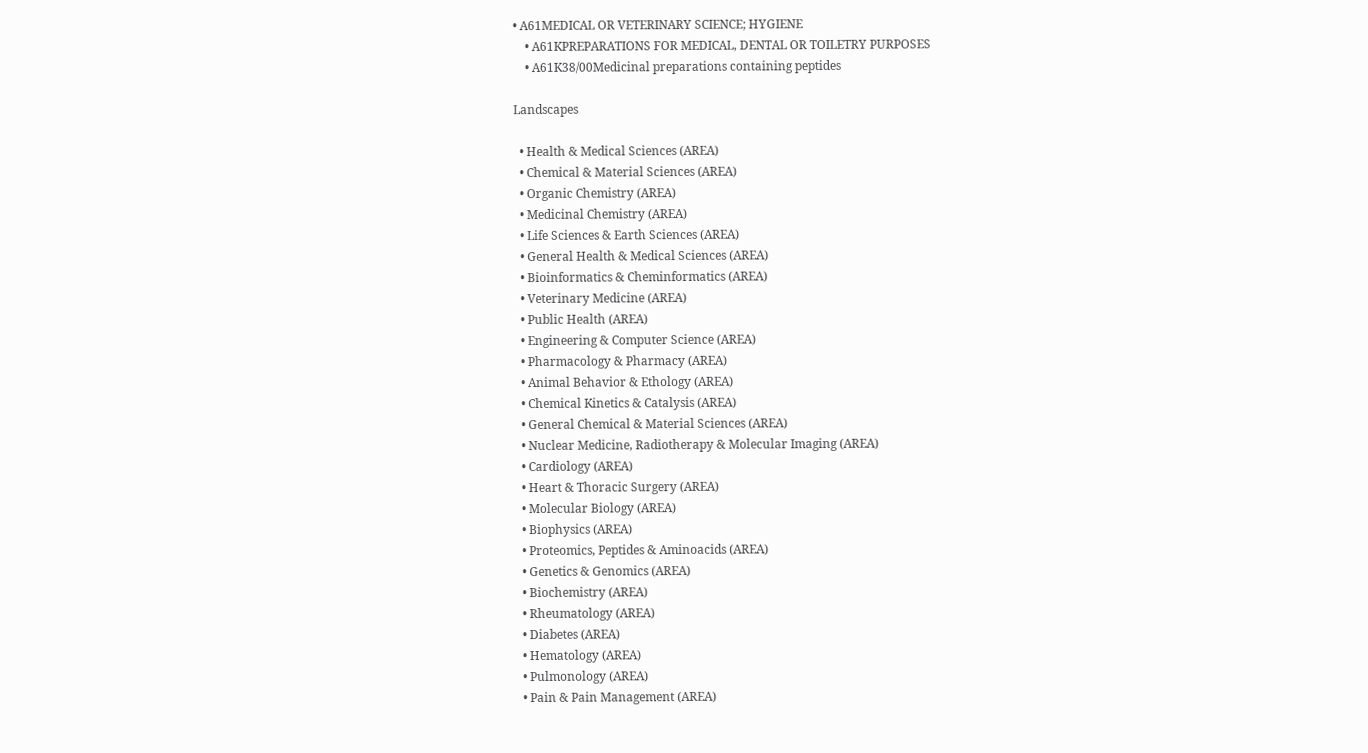• A61MEDICAL OR VETERINARY SCIENCE; HYGIENE
    • A61KPREPARATIONS FOR MEDICAL, DENTAL OR TOILETRY PURPOSES
    • A61K38/00Medicinal preparations containing peptides

Landscapes

  • Health & Medical Sciences (AREA)
  • Chemical & Material Sciences (AREA)
  • Organic Chemistry (AREA)
  • Medicinal Chemistry (AREA)
  • Life Sciences & Earth Sciences (AREA)
  • General Health & Medical Sciences (AREA)
  • Bioinformatics & Cheminformatics (AREA)
  • Veterinary Medicine (AREA)
  • Public Health (AREA)
  • Engineering & Computer Science (AREA)
  • Pharmacology & Pharmacy (AREA)
  • Animal Behavior & Ethology (AREA)
  • Chemical Kinetics & Catalysis (AREA)
  • General Chemical & Material Sciences (AREA)
  • Nuclear Medicine, Radiotherapy & Molecular Imaging (AREA)
  • Cardiology (AREA)
  • Heart & Thoracic Surgery (AREA)
  • Molecular Biology (AREA)
  • Biophysics (AREA)
  • Proteomics, Peptides & Aminoacids (AREA)
  • Genetics & Genomics (AREA)
  • Biochemistry (AREA)
  • Rheumatology (AREA)
  • Diabetes (AREA)
  • Hematology (AREA)
  • Pulmonology (AREA)
  • Pain & Pain Management (AREA)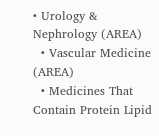• Urology & Nephrology (AREA)
  • Vascular Medicine (AREA)
  • Medicines That Contain Protein Lipid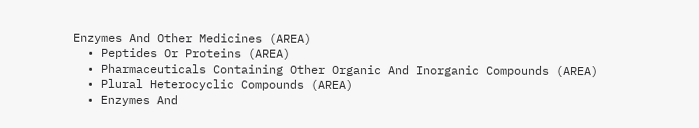Enzymes And Other Medicines (AREA)
  • Peptides Or Proteins (AREA)
  • Pharmaceuticals Containing Other Organic And Inorganic Compounds (AREA)
  • Plural Heterocyclic Compounds (AREA)
  • Enzymes And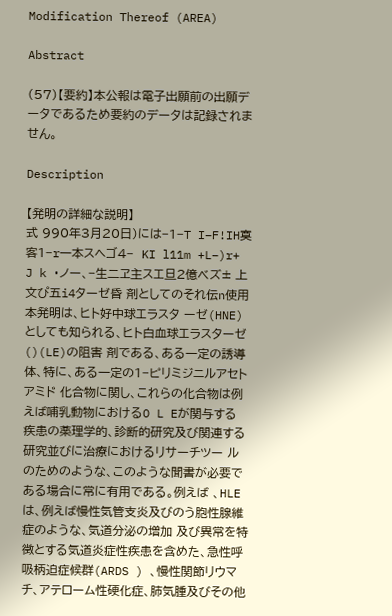Modification Thereof (AREA)

Abstract

(57)【要約】本公報は電子出願前の出願データであるため要約のデータは記録されません。

Description

【発明の詳細な説明】
式 990年3月20日)には−1−T I−F!IH寞客1−r一本スヘゴ4−  KI l11m +L−)r+ J k ・ノー、−生二ヱ主スエ旦2億ベズ± 上文ぴ五i4ターゼ昏 剤としてのそれ伝n使用本発明は、ヒト好中球エラスタ ーゼ(HNE)としても知られる、ヒト白血球エラスターゼ()(LE)の阻害 剤である、ある一定の誘導体、特に、ある一定の1−ピリミジニルアセトアミド 化合物に関し、これらの化合物は例えば哺乳動物におけるO L Eが関与する 疾患の薬理学的、診断的研究及び関連する研究並びに治療におけるリサーチツー ルのためのような、このような聞書が必要である場合に常に有用である。例えば 、HLEは、例えば慢性気管支炎及びのう胞性腺維症のような、気道分泌の増加 及び異常を特徴とする気道炎症性疾患を含めた、急性呼吸柄迫症候群(ARDS ) 、慢性関節リウマチ、アテローム性硬化症、肺気腫及びその他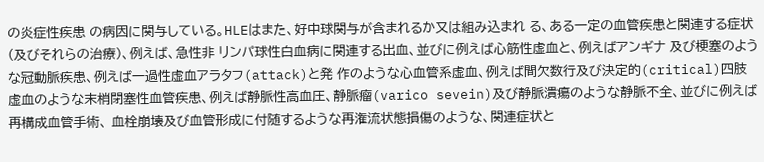の炎症性疾患 の病因に関与している。HLEはまた、好中球関与が含まれるか又は組み込まれ る、ある一定の血管疾患と関連する症状(及びそれらの治療)、例えば、急性非 リンパ球性白血病に関連する出血、並びに例えば心筋性虚血と、例えばアンギナ 及び梗塞のような冠動脈疾患、例えば一過性虚血アラタフ(attack)と発 作のような心血管系虚血、例えば間欠数行及び決定的(critical)四肢 虚血のような末梢閉塞性血管疾患、例えば静脈性高血圧、静脈瘤(varico sevein)及び静脈潰瘍のような静脈不全、並びに例えば再構成血管手術、 血栓崩壊及び血管形成に付随するような再潅流状態損傷のような、関連症状と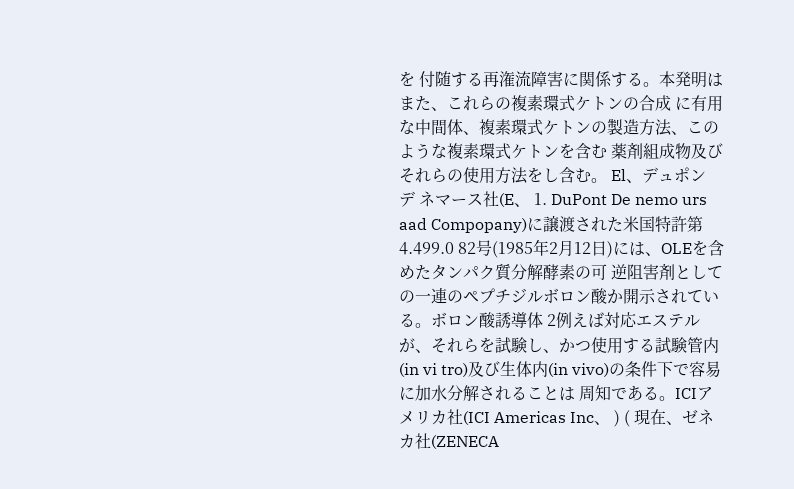を 付随する再潅流障害に関係する。本発明はまた、これらの複素環式ケトンの合成 に有用な中間体、複素環式ケトンの製造方法、このような複素環式ケトンを含む 薬剤組成物及びそれらの使用方法をし含む。 El、デュポン デ ネマース社(E、 1. DuPont De nemo urs aad Compopany)に譲渡された米国特許第4.499.0 82号(1985年2月12日)には、OLEを含めたタンパク質分解酵素の可 逆阻害剤としての一連のペプチジルボロン酸か開示されている。ボロン酸誘導体 2例えば対応エステルが、それらを試験し、かつ使用する試験管内(in vi tro)及び生体内(in vivo)の条件下で容易に加水分解されることは 周知である。ICIアメリカ社(ICI Americas Inc、 ) ( 現在、ゼネカ社(ZENECA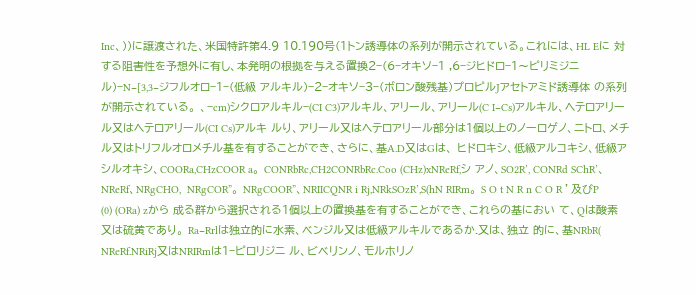Inc、))に譲渡された、米国特許第4.9 10.190号(1トン誘導体の系列が開示されている。これには、HL Eに 対する阻害性を予想外に有し、本発明の根拠を与える置換2−(6−オキソ−1 ,6−ジヒドロ−1〜ピリミジニル)−N−[3,3−ジフルオロ−1−(低級 アルキル)−2−オキソ−3−(ボロン酸残基)プロピルJアセトアミド誘導体 の系列が開示されている。 、−cm)シクロアルキル−(CI C3)アルキル、アリール、アリール(C I−Cs)アルキル、ヘテロアリール又はヘテロアリール(CI Cs)アルキ ルり、アリール又はヘテロアリール部分は1個以上のノーロゲノ、ニトロ、メチ ル又はトリフルオロメチル基を有することができ、さらに、基A.D又はGは、 ヒドロキシ、低級アルコキシ、低級アシルオキシ、COORa,CHzCOOR a。 CONRbRc,CH2CONRbRc.Coo (CHz)xNReRf,シ アノ、SO2R’, CONRd SChR’、NReRf、NRgCHO,  NRgCOR”。 NRgCOOR”、NRIICQNR i Rj,NRkSOzR’,S(hN RIRm。 S O t N R n C O R ’及びP (0) (ORa) zから 成る群から選択される1個以上の置換基を有することができ、これらの基におい て、Qは酸素又は硫黄であり。 Ra−Rrlは独立的に水素、ベンジル又は低級アルキルであるか.又は、独立 的に、基NRbR( NReRf.NRiRj又はNRIRmは1−ピロリジニ ル、ビベリンノ、モルホリノ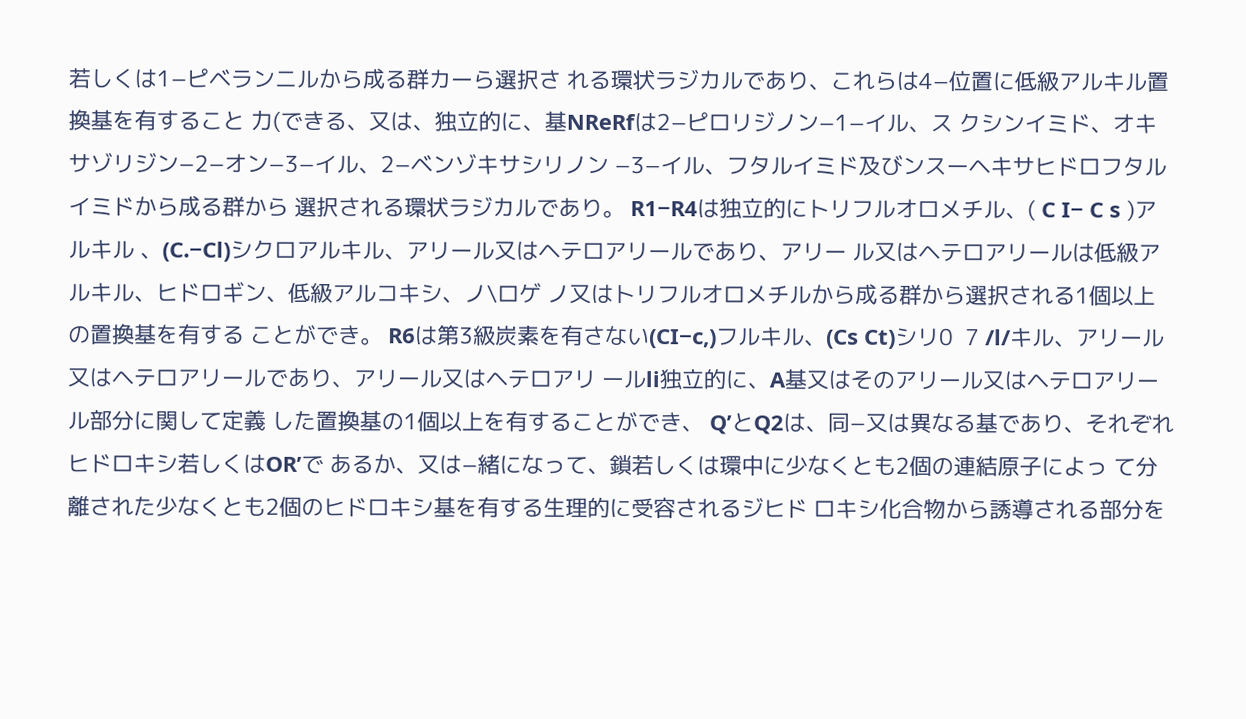若しくは1−ピベランニルから成る群カーら選択さ れる環状ラジカルであり、これらは4−位置に低級アルキル置換基を有すること 力(できる、又は、独立的に、基NReRfは2−ピロリジノン−1−イル、ス クシンイミド、オキサゾリジン−2−オン−3−イル、2−ベンゾキサシリノン −3−イル、フタルイミド及びンスーヘキサヒドロフタルイミドから成る群から 選択される環状ラジカルであり。 R1−R4は独立的にトリフルオロメチル、( C I− C s )アルキル 、(C.−Cl)シクロアルキル、アリール又はヘテロアリールであり、アリー ル又はヘテロアリールは低級アルキル、ヒドロギン、低級アルコキシ、ノ\ロゲ ノ又はトリフルオロメチルから成る群から選択される1個以上の置換基を有する ことができ。 R6は第3級炭素を有さない(CI−c,)フルキル、(Cs Ct)シリ0  7 /l/キル、アリール又はヘテロアリールであり、アリール又はヘテロアリ ールli独立的に、A基又はそのアリール又はヘテロアリール部分に関して定義 した置換基の1個以上を有することができ、 Q’とQ2は、同−又は異なる基であり、それぞれヒドロキシ若しくはOR’で あるか、又は−緒になって、鎖若しくは環中に少なくとも2個の連結原子によっ て分離された少なくとも2個のヒドロキシ基を有する生理的に受容されるジヒド ロキシ化合物から誘導される部分を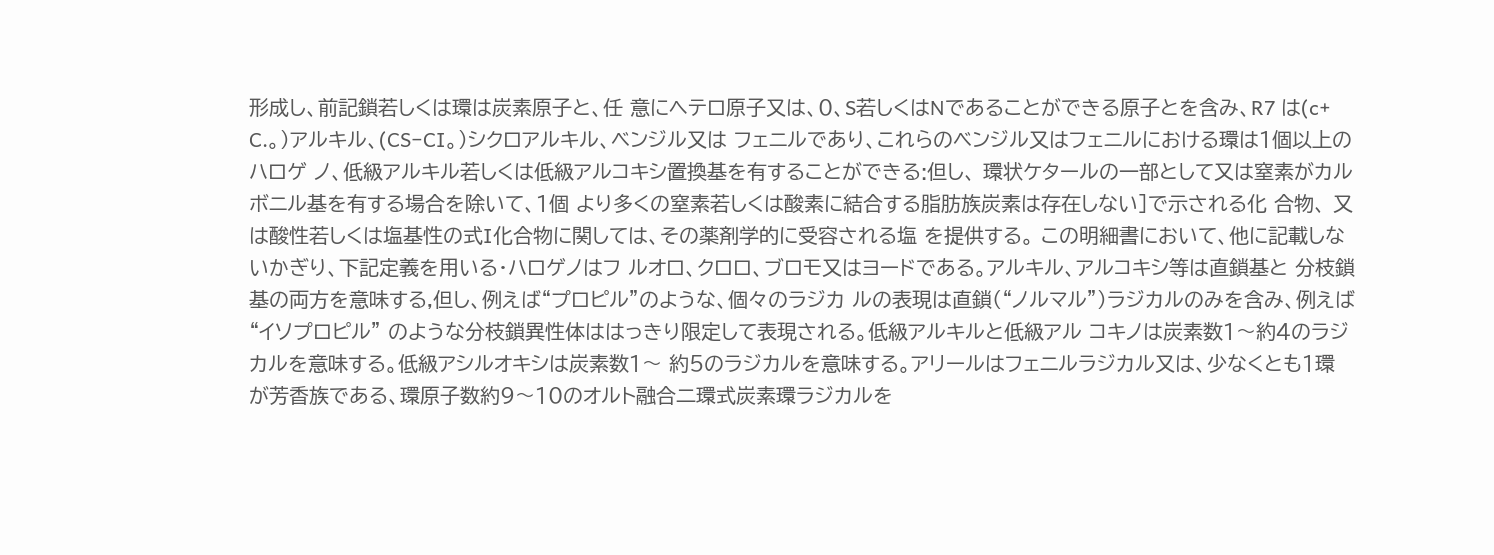形成し、前記鎖若しくは環は炭素原子と、任 意にヘテロ原子又は、0、S若しくはNであることができる原子とを含み、R7 は(c+ C.。)アルキル、(CS−CI。)シクロアルキル、ベンジル又は フェニルであり、これらのベンジル又はフェニルにおける環は1個以上のハロゲ ノ、低級アルキル若しくは低級アルコキシ置換基を有することができる:但し、 環状ケタールの一部として又は窒素がカルボニル基を有する場合を除いて、1個 より多くの窒素若しくは酸素に結合する脂肪族炭素は存在しない]で示される化 合物、 又は酸性若しくは塩基性の式I化合物に関しては、その薬剤学的に受容される塩 を提供する。 この明細書において、他に記載しないかぎり、下記定義を用いる・ハロゲノはフ ルオロ、クロロ、ブロモ又はヨードである。アルキル、アルコキシ等は直鎖基と 分枝鎖基の両方を意味する,但し、例えば“プロピル”のような、個々のラジカ ルの表現は直鎖(“ノルマル”)ラジカルのみを含み、例えば“イソプロピル” のような分枝鎖異性体ははっきり限定して表現される。低級アルキルと低級アル コキノは炭素数1〜約4のラジカルを意味する。低級アシルオキシは炭素数1〜 約5のラジカルを意味する。アリールはフェニルラジカル又は、少なくとも1環 が芳香族である、環原子数約9〜10のオルト融合二環式炭素環ラジカルを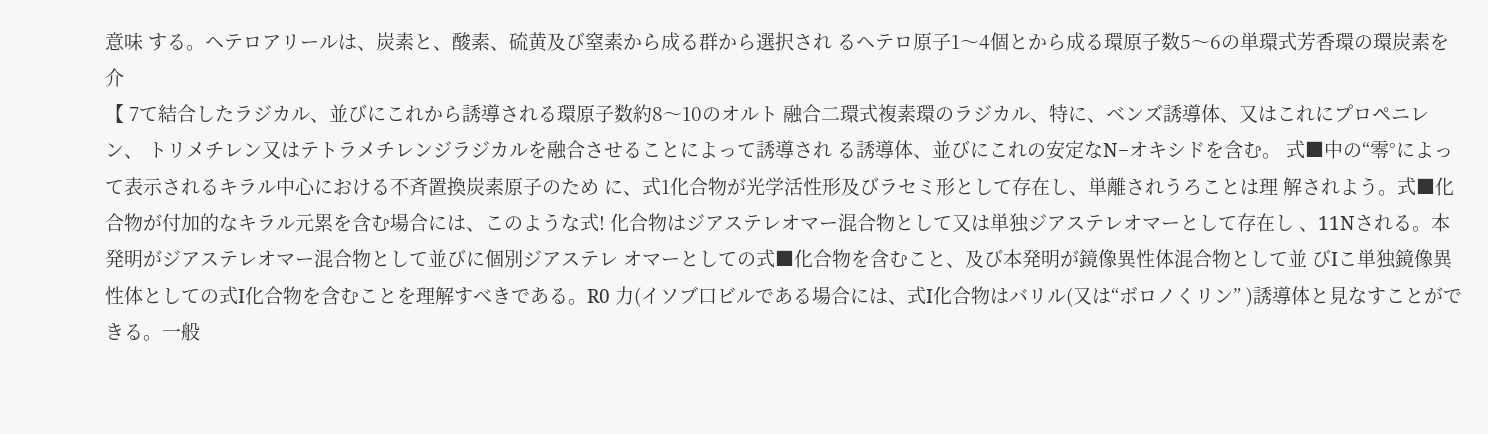意味 する。ヘテロアリールは、炭素と、酸素、硫黄及び窒素から成る群から選択され るヘテロ原子1〜4個とから成る環原子数5〜6の単環式芳香環の環炭素を介
【 7て結合したラジカル、並びにこれから誘導される環原子数約8〜10のオルト 融合二環式複素環のラジカル、特に、ベンズ誘導体、又はこれにプロペニレン、 トリメチレン又はテトラメチレンジラジカルを融合させることによって誘導され る誘導体、並びにこれの安定なN−オキシドを含む。 式■中の“零°によって表示されるキラル中心における不斉置換炭素原子のため に、式1化合物が光学活性形及びラセミ形として存在し、単離されうろことは理 解されよう。式■化合物が付加的なキラル元累を含む場合には、このような式! 化合物はジアステレオマー混合物として又は単独ジアステレオマーとして存在し 、11Nされる。本発明がジアステレオマー混合物として並びに個別ジアステレ オマーとしての式■化合物を含むこと、及び本発明が鏡像異性体混合物として並 びIこ単独鏡像異性体としての式I化合物を含むことを理解すべきである。R0 力(イソブ口ビルである場合には、式I化合物はバリル(又は“ボロノくリン” )誘導体と見なすことができる。一般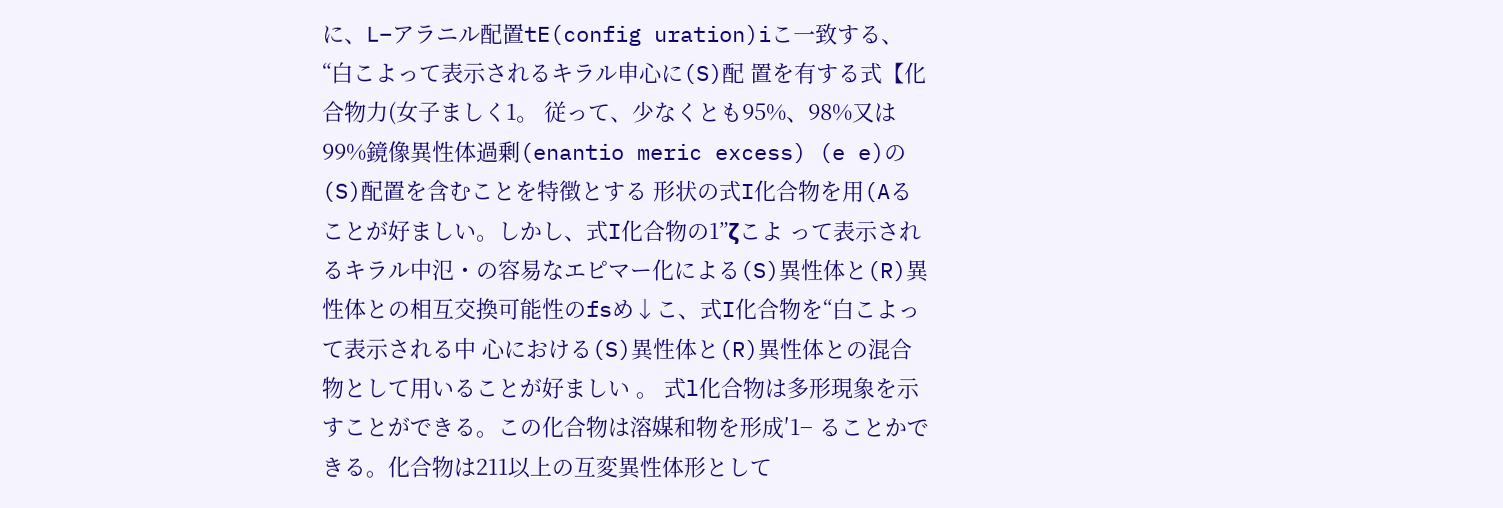に、L−アラニル配置tE(config uration)iこ一致する、“白こよって表示されるキラル申心に(S)配 置を有する式【化合物力(女子ましく1。 従って、少なくとも95%、98%又は99%鏡像異性体過剰(enantio meric excess) (e e)の(S)配置を含むことを特徴とする 形状の式I化合物を用(Aることが好ましい。しかし、式I化合物の1”ζこよ って表示されるキラル中氾・の容易なエピマー化による(S)異性体と(R)異 性体との相互交換可能性のfsめ↓こ、式I化合物を“白こよって表示される中 心における(S)異性体と(R)異性体との混合物として用いることが好ましい 。 式l化合物は多形現象を示すことができる。この化合物は溶媒和物を形成′1− ることかできる。化合物は211以上の互変異性体形として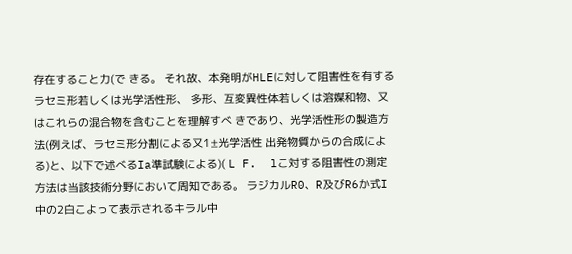存在すること力(で きる。 それ故、本発明がHLEに対して阻害性を有するラセミ形若しくは光学活性形、 多形、互変異性体若しくは溶媒和物、又はこれらの混合物を含むことを理解すべ きであり、光学活性形の製造方法(例えば、ラセミ形分割による又1±光学活性 出発物質からの合成による)と、以下で述べるIa準試験による)( L F.  lこ対する阻害性の測定方法は当該技術分野において周知である。 ラジカルR0、R及びR6か式I中の2白こよって表示されるキラル中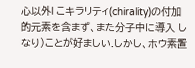心以外l こキラリティ(chirality)の付加的元素を含まず、また分子中に導入 しなり)ことが好ましい.しかし、ホウ素置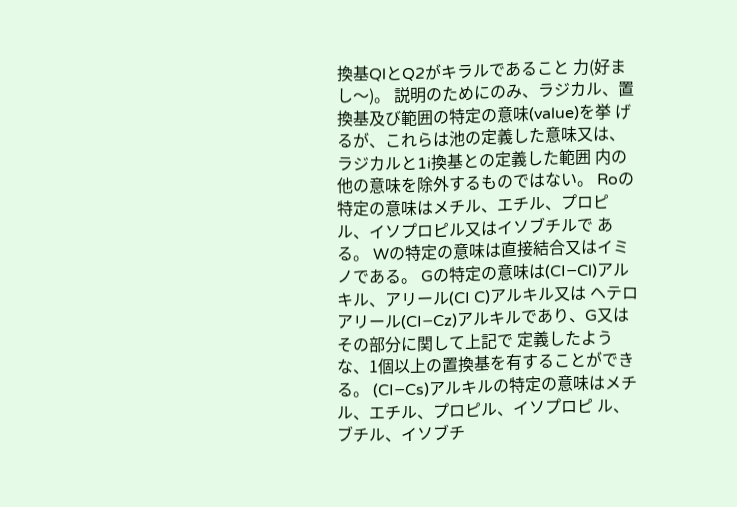換基QlとQ2がキラルであること 力(好まし〜)。 説明のためにのみ、ラジカル、置換基及び範囲の特定の意味(value)を挙 げるが、これらは池の定義した意味又は、ラジカルと1i換基との定義した範囲 内の他の意味を除外するものではない。 Roの特定の意味はメチル、エチル、プロピル、イソプロピル又はイソブチルで ある。 Wの特定の意味は直接結合又はイミノである。 Gの特定の意味は(CI−Cl)アルキル、アリール(CI C)アルキル又は ヘテロアリール(CI−Cz)アルキルであり、G又はその部分に関して上記で 定義したような、1個以上の置換基を有することができる。 (CI−Cs)アルキルの特定の意味はメチル、エチル、プロピル、イソプロピ ル、ブチル、イソブチ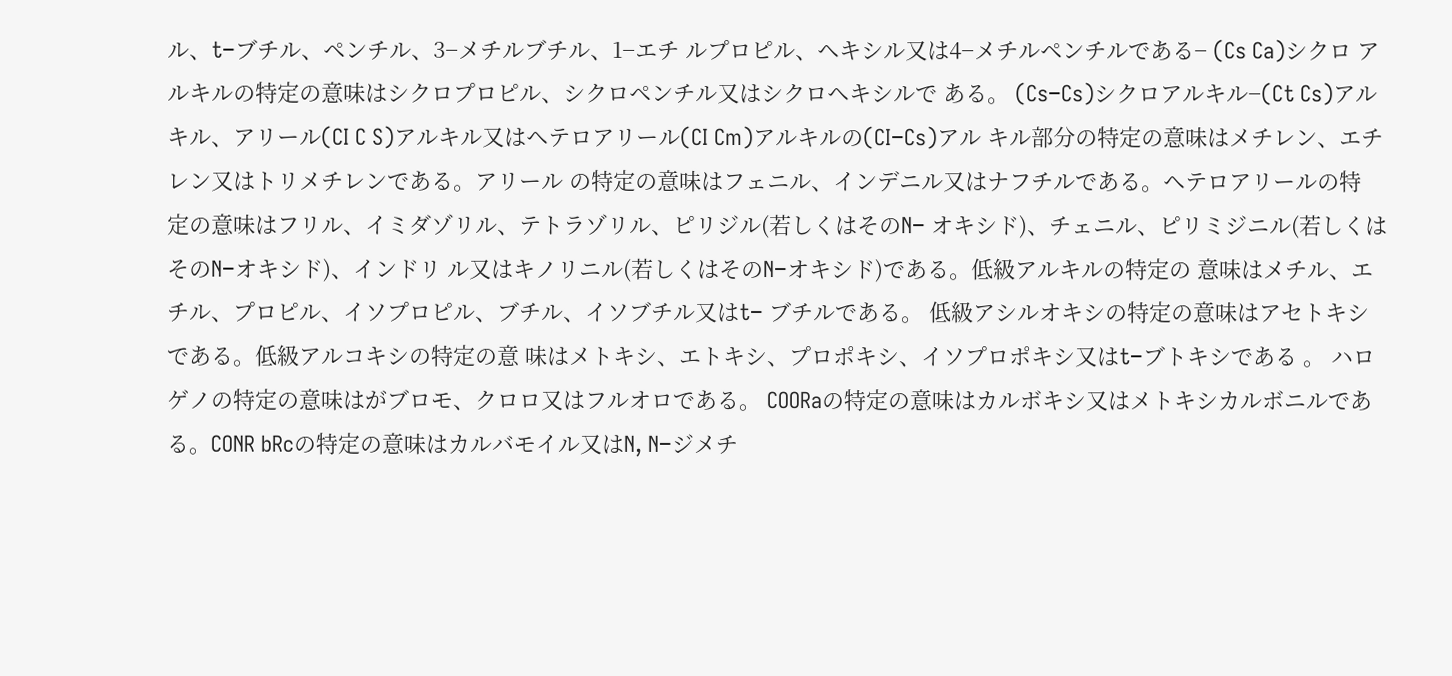ル、t−ブチル、ペンチル、3−メチルブチル、1−エチ ルプロピル、ヘキシル又は4−メチルペンチルである− (Cs Ca)シクロ アルキルの特定の意味はシクロプロピル、シクロペンチル又はシクロヘキシルで ある。 (Cs−Cs)シクロアルキル−(Ct Cs)アルキル、アリール(CI C S)アルキル又はヘテロアリール(CI Cm)アルキルの(CI−Cs)アル キル部分の特定の意味はメチレン、エチレン又はトリメチレンである。アリール の特定の意味はフェニル、インデニル又はナフチルである。ヘテロアリールの特 定の意味はフリル、イミダゾリル、テトラゾリル、ピリジル(若しくはそのN− オキシド)、チェニル、ピリミジニル(若しくはそのN−オキシド)、インドリ ル又はキノリニル(若しくはそのN−オキシド)である。低級アルキルの特定の 意味はメチル、エチル、プロピル、イソプロピル、ブチル、イソブチル又はt− ブチルである。 低級アシルオキシの特定の意味はアセトキシである。低級アルコキシの特定の意 味はメトキシ、エトキシ、プロポキシ、イソプロポキシ又はt−ブトキシである 。 ハロゲノの特定の意味はがブロモ、クロロ又はフルオロである。 COORaの特定の意味はカルボキシ又はメトキシカルボニルである。CONR bRcの特定の意味はカルバモイル又はN, N−ジメチ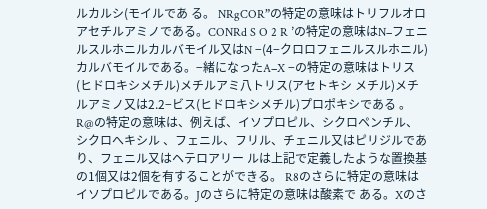ルカルシ(モイルであ る。 NRgCOR”の特定の意味はトリフルオロアセチルアミノである。CONRd S O 2 R ’の特定の意味はN−フェニルスルホニルカルバモイル又はN −(4−クロロフェニルスルホニル)カルバモイルである。−緒になったA−X −の特定の意味はトリス(ヒドロキシメチル)メチルアミ八トリス(アセトキシ メチル)メチルアミノ又は2.2−ビス(ヒドロキシメチル)プロポキシである 。 R@の特定の意味は、例えば、イソプロピル、シクロペンチル、シクロへキシル 、フェニル、フリル、チェニル又はピリジルであり、フェニル又はヘテロアリー ルは上記で定義したような置換基の1個又は2個を有することができる。 R8のさらに特定の意味はイソプロピルである。Jのさらに特定の意味は酸素で ある。Xのさ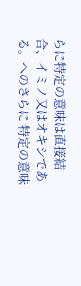らに特定の意味は直接結合、イミノ又はオキシである。へのさらに 特定の意味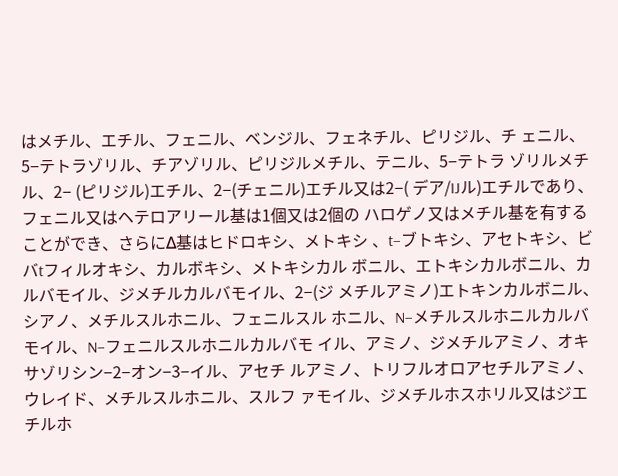はメチル、エチル、フェニル、ベンジル、フェネチル、ピリジル、チ ェニル、5−テトラゾリル、チアゾリル、ピリジルメチル、テニル、5−テトラ ゾリルメチル、2− (ピリジル)エチル、2−(チェニル)エチル又は2−( デア/IJル)エチルであり、フェニル又はヘテロアリール基は1個又は2個の ハロゲノ又はメチル基を有することができ、さらにΔ基はヒドロキシ、メトキシ 、t−ブトキシ、アセトキシ、ビバtフィルオキシ、カルボキシ、メトキシカル ボニル、エトキシカルボニル、カルバモイル、ジメチルカルバモイル、2−(ジ メチルアミノ)エトキンカルボニル、シアノ、メチルスルホニル、フェニルスル ホニル、N−メチルスルホニルカルバモイル、N−フェニルスルホニルカルバモ イル、アミノ、ジメチルアミノ、オキサゾリシン−2−オン−3−イル、アセチ ルアミノ、トリフルオロアセチルアミノ、ウレイド、メチルスルホニル、スルフ ァモイル、ジメチルホスホリル又はジエチルホ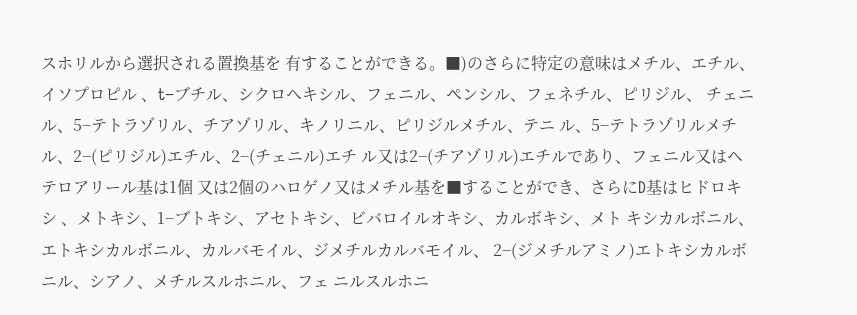スホリルから選択される置換基を 有することができる。■)のさらに特定の意味はメチル、エチル、イソプロピル 、t−ブチル、シクロヘキシル、フェニル、ペンシル、フェネチル、ピリジル、 チェニル、5−テトラゾリル、チアゾリル、キノリニル、ピリジルメチル、テニ ル、5−テトラゾリルメチル、2−(ピリジル)エチル、2−(チェニル)エチ ル又は2−(チアゾリル)エチルであり、フェニル又はヘテロアリール基は1個 又は2個のハロゲノ又はメチル基を■することができ、さらにD基はヒドロキシ 、メトキシ、1−ブトキシ、アセトキシ、ビバロイルオキシ、カルボキシ、メト キシカルボニル、エトキシカルボニル、カルバモイル、ジメチルカルバモイル、 2−(ジメチルアミノ)エトキシカルボニル、シアノ、メチルスルホニル、フェ ニルスルホニ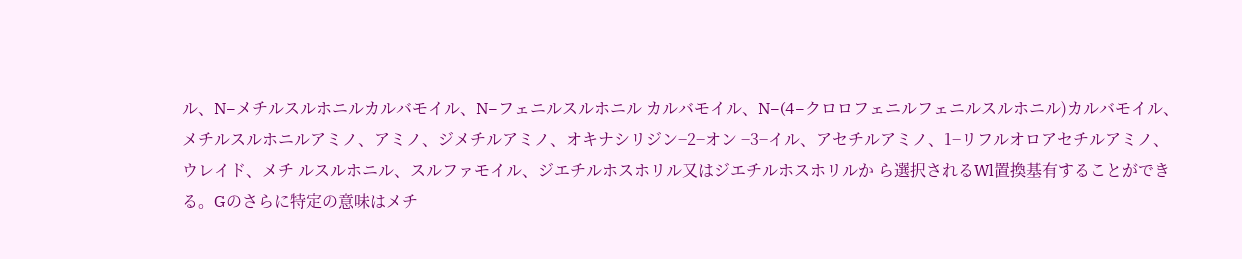ル、N−メチルスルホニルカルバモイル、N−フェニルスルホニル カルバモイル、N−(4−クロロフェニルフェニルスルホニル)カルバモイル、 メチルスルホニルアミノ、アミノ、ジメチルアミノ、オキナシリジン−2−オン −3−イル、アセチルアミノ、1−リフルオロアセチルアミノ、ウレイド、メチ ルスルホニル、スルファモイル、ジエチルホスホリル又はジエチルホスホリルか ら選択されるWl置換基有することができる。Gのさらに特定の意味はメチ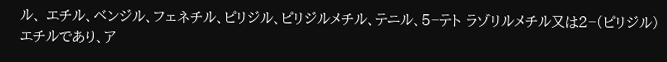ル、 エチル、ベンジル、フェネチル、ピリジル、ピリジルメチル、テニル、5−テト ラゾリルメチル又は2−(ピリジル)エチルであり、ア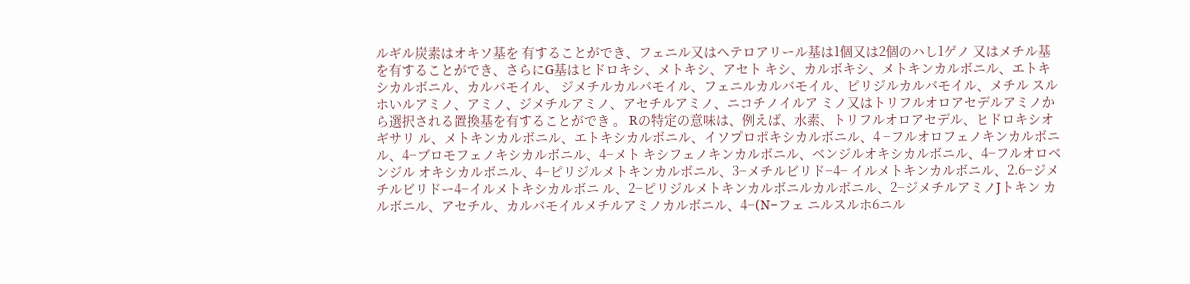ルギル炭素はオキソ基を 有することができ、フェニル又はヘテロアリール基は1個又は2個のハし1ゲノ 又はメチル基を有することができ、さらにG基はヒドロキシ、メトキシ、アセト キシ、カルボキシ、メトキンカルボニル、エトキシカルボニル、カルバモイル、 ジメチルカルバモイル、フェニルカルバモイル、ピリジルカルバモイル、メチル スルホいルアミノ、アミノ、ジメチルアミノ、アセチルアミノ、ニコチノイルア ミノ又はトリフルオロアセデルアミノから選択される置換基を有することができ 。 Rの特定の意味は、例えば、水素、トリフルオロアセデル、ヒドロキシオギサリ ル、メトキンカルボニル、エトキシカルボニル、イソプロポキシカルボニル、4 −フルオロフェノキンカルボニル、4−ブロモフェノキシカルボニル、4−メト キシフェノキンカルボニル、ベンジルオキシカルボニル、4−フルオロベンジル オキシカルボニル、4−ピリジルメトキンカルボニル、3−メチルビリド−4− イルメトキンカルボニル、2.6−ジメチルビリドー4−イルメトキシカルボニ ル、2−ピリジルメトキンカルボニルカルボニル、2−ジメチルアミノJトキン カルボニル、アセチル、カルバモイルメチルアミノカルボニル、4−(N−フェ ニルスルホ6ニル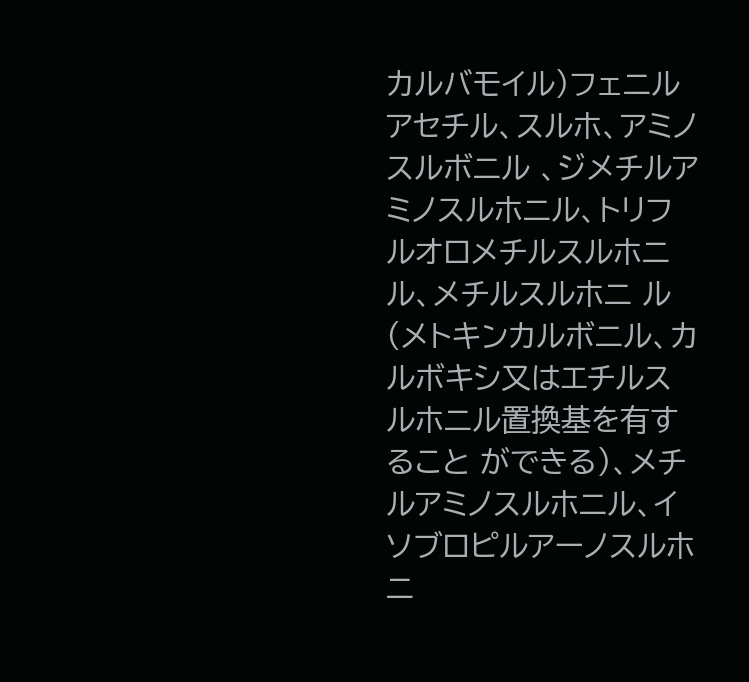カルバモイル)フェニルアセチル、スルホ、アミノスルボニル 、ジメチルアミノスルホニル、トリフルオロメチルスルホニル、メチルスルホニ ル(メトキンカルボニル、カルボキシ又はエチルスルホニル置換基を有すること ができる)、メチルアミノスルホニル、イソブロピルアーノスルホニ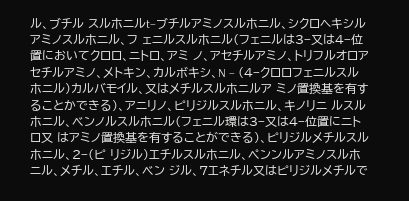ル、ブチル スルホニルt−ブチルアミノスルホニル、シクロヘキシルアミノスルホニル、フ ェニルスルホニル(フェニルは3−又は4−位置においてクロロ、ニトロ、アミ ノ、アセチルアミノ、トリフルオロアセチルアミノ、メトキン、カルボキシ、N − (4−クロロフェニルスルホニル)カルバモイル、又はメチルスルホニルア ミノ置換基を有することかできる)、アニリノ、ピリジルスルホニル、キノリニ ルスルホニル、ベンノルスルホニル(フェニル環は3−又は4−位置にニトロ又 はアミノ置換基を有することができる)、ピリジルメチルスルホニル、2−(ピ リジル)エチルスルホニル、ペンンルアミノスルホニル、メチル、エチル、ベン ジル、7エネチル又はピリジルメチルで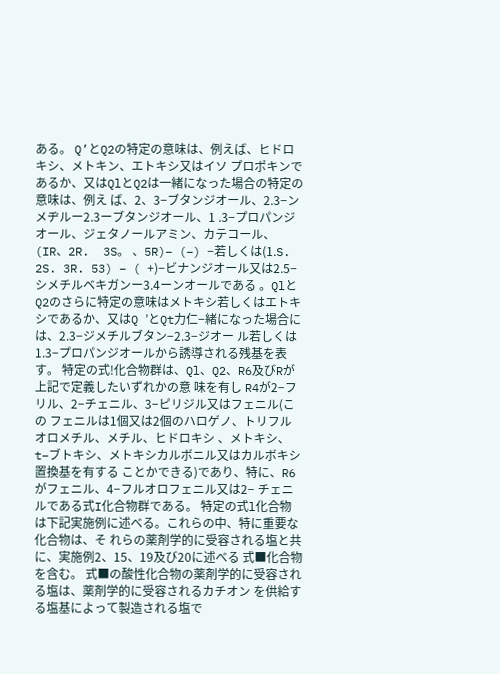ある。 Q’とQ2の特定の意味は、例えば、ヒドロキシ、メトキン、エトキシ又はイソ プロポキンであるか、又はQlとQ2は一緒になった場合の特定の意味は、例え ば、2、3−ブタンジオール、2.3−ンメヂルー2.3ーブタンジオール、1 .3−プロパンジオール、ジェタノールアミン、カテコール、 (IR、2R.  3S。 、5R)− (−) −若しくは(1.S. 2S. 3R. 53) − ( +)−ビナンジオール又は2.5−シメチルベキガンー3.4ーンオールである 。QlとQ2のさらに特定の意味はメトキシ若しくはエトキシであるか、又はQ ’とQt力仁−緒になった場合には、2.3−ジメチルブタン−2.3−ジオー ル若しくは1.3−プロパンジオールから誘導される残基を表す。 特定の式!化合物群は、Ql、Q2、R6及びRが上記で定義したいずれかの意 味を有し R4が2−フリル、2−チェニル、3−ピリジル又はフェニル(この フェニルは1個又は2個のハロゲノ、トリフルオロメチル、メチル、ヒドロキシ 、メトキシ、t−ブトキシ、メトキシカルボニル又はカルボキシ置換基を有する ことかできる)であり、特に、R6がフェニル、4−フルオロフェニル又は2− チェニルである式I化合物群である。 特定の式l化合物は下記実施例に述べる。これらの中、特に重要な化合物は、そ れらの薬剤学的に受容される塩と共に、実施例2、15、19及び20に述べる 式■化合物を含む。 式■の酸性化合物の薬剤学的に受容される塩は、薬剤学的に受容されるカチオン を供給する塩基によって製造される塩で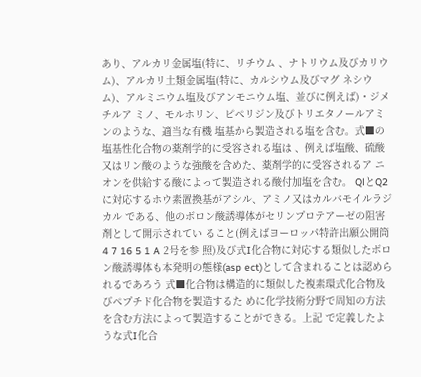あり、アルカリ金属塩(特に、リチウム 、ナトリウム及びカリウム)、アルカリ土類金属塩(特に、カルシウム及びマグ ネシウム)、アルミニウム塩及びアンモニウム塩、並びに例えば)・ジメチルア ミノ、モルホリン、ピペリジン及びトリエタノールアミンのような、適当な有機 塩基から製造される塩を含む。式■の塩基性化合物の薬剤学的に受容される塩は 、例えば塩酸、硫酸又はリン酸のような強酸を含めた、薬剤学的に受容されるア ニオンを供給する酸によって製造される酸付加塩を含む。 QlとQ2に対応するホウ素置換基がアシル、アミノ又はカルバモイルラジカル である、他のボロン酸誘導体がセリンプロテアーゼの阻害剤として開示されてい ること(例えばヨーロッパ特許出願公開筒4 7 16 5 1 A 2号を参 照)及び式I化合物に対応する類似したボロン酸誘導体も本発明の態様(asp ect)として含まれることは認められるであろう 式■化合物は構造的に類似した複素環式化合物及びペプチド化合物を製造するた めに化学技術分野で周知の方法を含む方法によって製造することができる。上記 で定義したような式I化合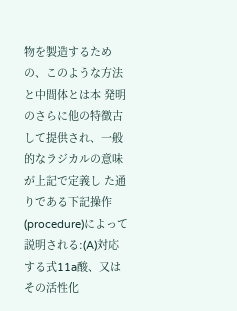物を製造するための、このような方法と中間体とは本 発明のさらに他の特徴古して提供され、一般的なラジカルの意味が上記で定義し た通りである下記操作(procedure)によって説明される:(A)対応 する式11a酸、又はその活性化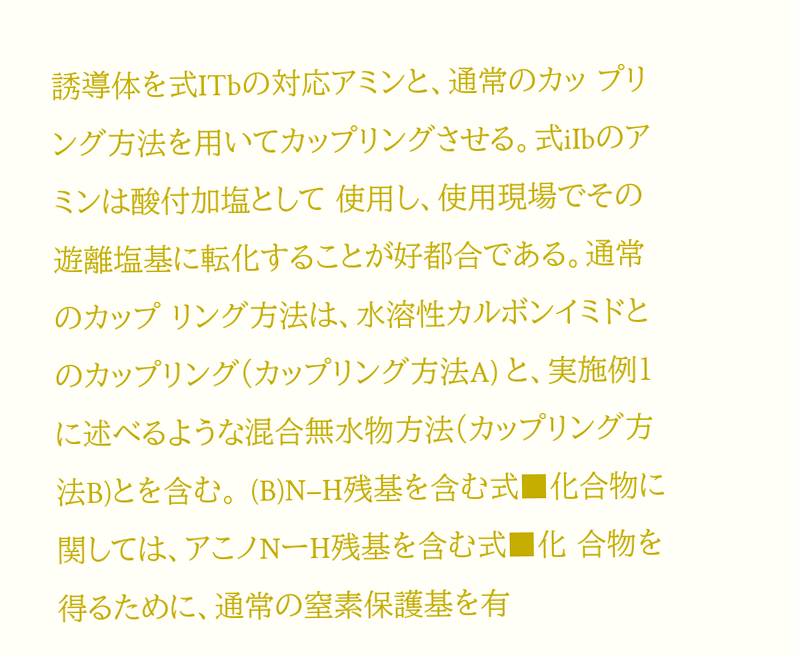誘導体を式ITbの対応アミンと、通常のカッ プリング方法を用いてカップリングさせる。式iIbのアミンは酸付加塩として 使用し、使用現場でその遊離塩基に転化することが好都合である。通常のカップ リング方法は、水溶性カルボンイミドとのカップリング(カップリング方法A) と、実施例1に述べるような混合無水物方法(カップリング方法B)とを含む。 (B)N−H残基を含む式■化合物に関しては、アこノNーH残基を含む式■化 合物を得るために、通常の窒素保護基を有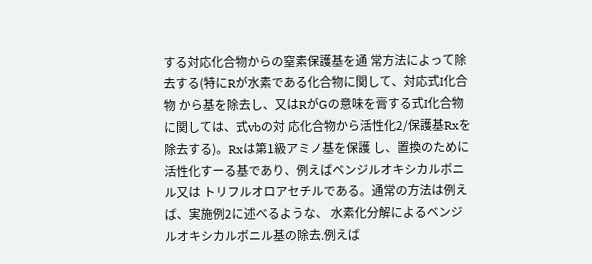する対応化合物からの窒素保護基を通 常方法によって除去する(特にRが水素である化合物に関して、対応式I化合物 から基を除去し、又はRがGの意味を膏する式I化合物に関しては、式vbの対 応化合物から活性化2/保護基Rxを除去する)。Rxは第1級アミノ基を保護 し、置換のために活性化すーる基であり、例えばベンジルオキシカルボニル又は トリフルオロアセチルである。通常の方法は例えば、実施例2に述べるような、 水素化分解によるベンジルオキシカルボニル基の除去.例えば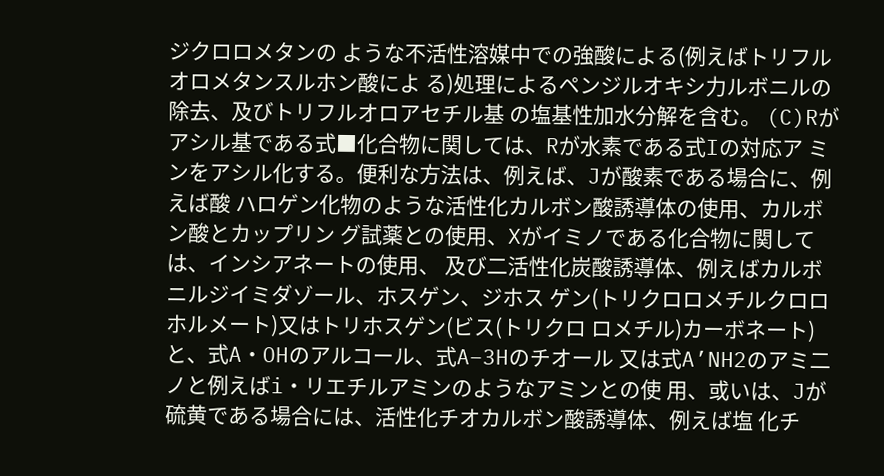ジクロロメタンの ような不活性溶媒中での強酸による(例えばトリフルオロメタンスルホン酸によ る)処理によるペンジルオキシ力ルボニルの除去、及びトリフルオロアセチル基 の塩基性加水分解を含む。 (C)Rがアシル基である式■化合物に関しては、Rが水素である式Iの対応ア ミンをアシル化する。便利な方法は、例えば、Jが酸素である場合に、例えば酸 ハロゲン化物のような活性化カルボン酸誘導体の使用、カルボン酸とカップリン グ試薬との使用、Xがイミノである化合物に関しては、インシアネートの使用、 及び二活性化炭酸誘導体、例えばカルボニルジイミダゾール、ホスゲン、ジホス ゲン(トリクロロメチルクロロホルメート)又はトリホスゲン(ビス(トリクロ ロメチル)カーボネート)と、式A・OHのアルコール、式A−3Hのチオール 又は式A’NH2のアミ二ノと例えばi・リエチルアミンのようなアミンとの使 用、或いは、Jが硫黄である場合には、活性化チオカルボン酸誘導体、例えば塩 化チ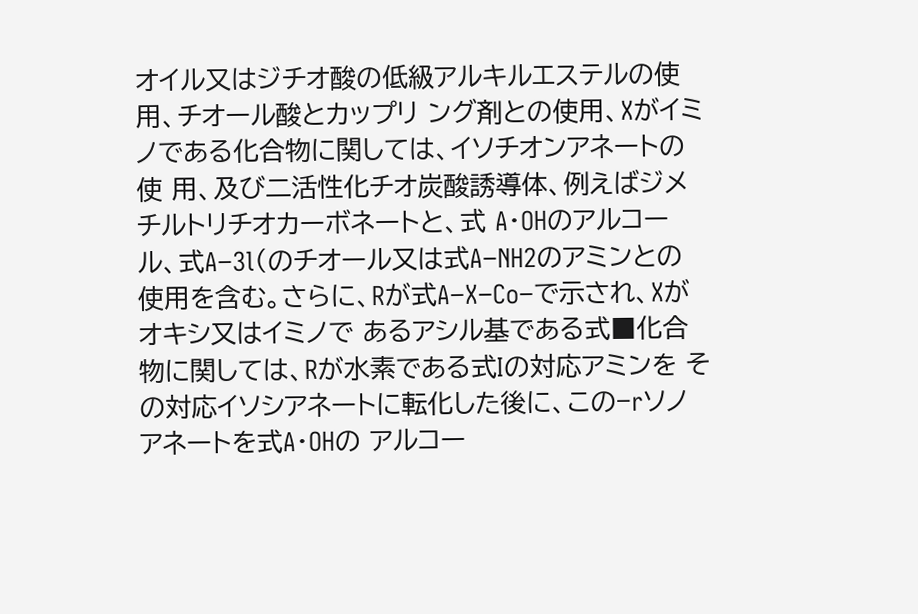オイル又はジチオ酸の低級アルキルエステルの使用、チオール酸とカップリ ング剤との使用、Xがイミノである化合物に関しては、イソチオンアネートの使 用、及び二活性化チオ炭酸誘導体、例えばジメチルトリチオカーボネートと、式 A・OHのアルコール、式A−3l(のチオール又は式A−NH2のアミンとの 使用を含む。さらに、Rが式A−X−Co−で示され、Xがオキシ又はイミノで あるアシル基である式■化合物に関しては、Rが水素である式Iの対応アミンを その対応イソシアネートに転化した後に、この−rソノアネートを式A・OHの アルコー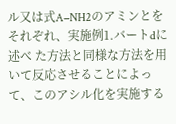ル又は式A−NH2のアミンとをそれぞれ、実施例1.バートdに述べ た方法と同様な方法を用いて反応させることによって、このアシル化を実施する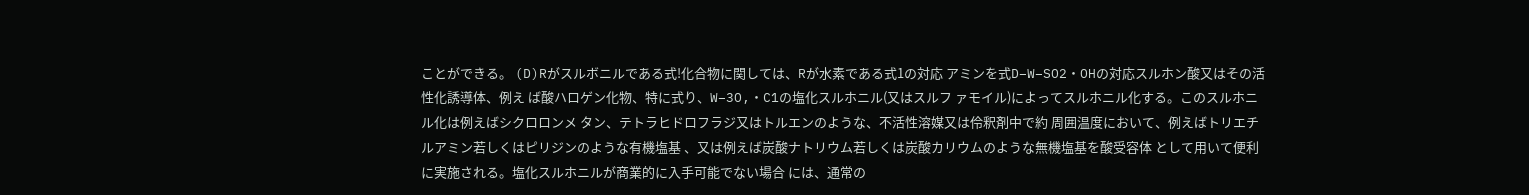ことができる。 (D)Rがスルボニルである式!化合物に関しては、Rが水素である式1の対応 アミンを式D−W−SO2・OHの対応スルホン酸又はその活性化誘導体、例え ば酸ハロゲン化物、特に式り、W−3O,・C1の塩化スルホニル(又はスルフ ァモイル)によってスルホニル化する。このスルホニル化は例えばシクロロンメ タン、テトラヒドロフラジ又はトルエンのような、不活性溶媒又は伶釈剤中で約 周囲温度において、例えばトリエチルアミン若しくはピリジンのような有機塩基 、又は例えば炭酸ナトリウム若しくは炭酸カリウムのような無機塩基を酸受容体 として用いて便利に実施される。塩化スルホニルが商業的に入手可能でない場合 には、通常の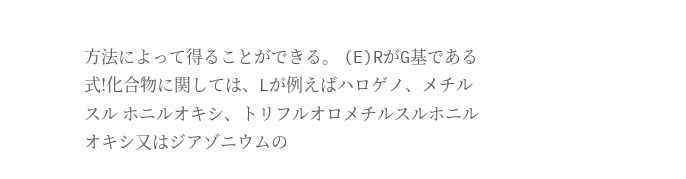方法によって得ることができる。 (E)RがG基である式!化合物に関しては、Lが例えばハロゲノ、メチルスル ホニルオキシ、トリフルオロメチルスルホニルオキシ又はジアゾニウムの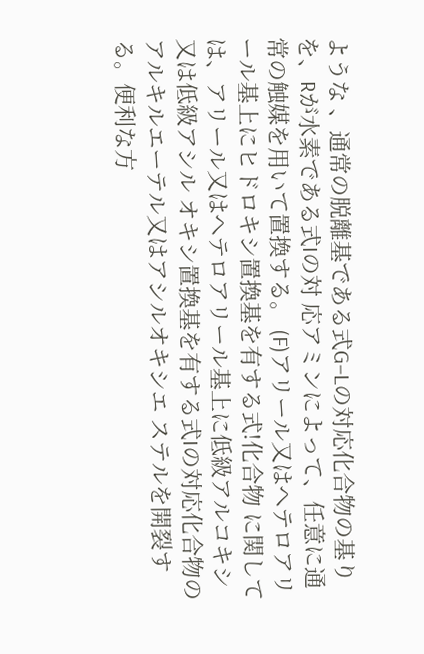ような 、通常の脱離基である式G−Lの対応化合物の基りを、Rが水素である式Iの対 応アミンによって、任意に通常の触媒を用いて置換する。 (F)アリール又はヘテロアリール基上にヒドロキシ置換基を有する式!化合物 に関しては、アリール又はヘテロアリール基上に低級アルコキシ又は低級アシル オキシ置換基を有する式Iの対応化合物のアルキルエーテル又はアシルオキシエ ステルを開裂する。便利な方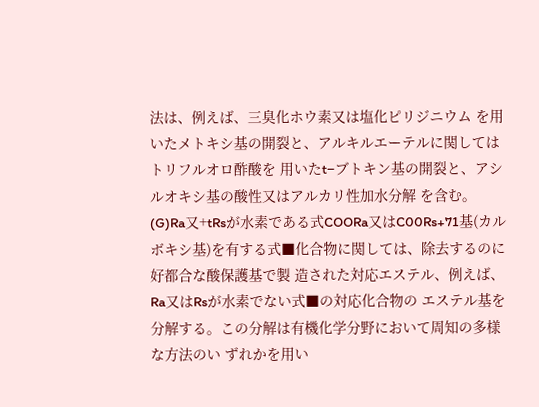法は、例えば、三臭化ホウ素又は塩化ピリジニウム を用いたメトキシ基の開裂と、アルキルエーテルに関してはトリフルオロ酢酸を 用いたt−ブトキン基の開裂と、アシルオキシ基の酸性又はアルカリ性加水分解 を含む。 (G)Ra又+tRsが水素である式COORa又はC00Rs+71基(カル ボキシ基)を有する式■化合物に関しては、除去するのに好都合な酸保護基で製 造された対応エステル、例えば、Ra又はRsが水素でない式■の対応化合物の エステル基を分解する。この分解は有機化学分野において周知の多様な方法のい ずれかを用い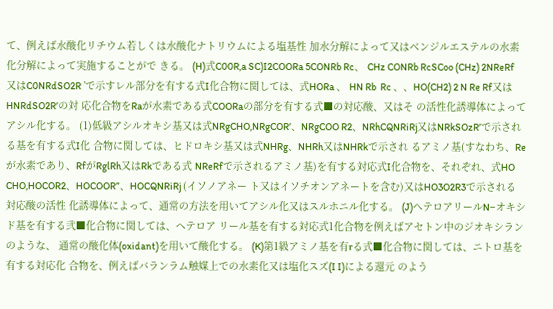て、例えば水酸化リチウム若しくは水酸化ナトリウムによる塩基性 加水分解によって又はベンジルエステルの水素化分解によって実施することがで きる。 (H)式C00R,a SC)I2COORa 5CONRb Rc、 CHz CONRb RcSCoo (CHz) 2NReRf又はC0NRdSO2R ’で示すレル部分を有する式I化合物に関しては、式HORa 、 HN Rb  Rc 、、HO(CH2) 2 N Re Rf又はHNRdSO2R’の対 応化合物をRaが水素である式COORaの部分を有する式■の対応酸、又はそ の活性化誘導体によってアシル化する。 (1)低級アシルオキシ基又は式NRgCHO,NRgCOR’、NRgCOO R2、NRhCQNRiRj又はNRkSOzR’で示される基を有する式I化 合物に関しては、ヒドロキシ基又は式NHRg、NHRh又はNHRkで示され るアミノ基(すなわち、Reが水素であり、RfがRglRh又はRkである式 NReRfで示されるアミノ基)を有する対応式I化合物を、それぞれ、式HO CHO,HOCOR2、HOCOOR”、HOCQNRiRj (イソノアネー ト又はイソチオンアネートを含む)又はHO3O2R3で示される対応酸の活性 化誘導体によって、通常の方法を用いてアシル化又はスルホニル化する。 (J)へテロアリールN−オキシド基を有する弐■化合物に関しては、ヘテロア リール基を有する対応式1化合物を例えばアセトン中のジオキシランのような、 通常の酸化体(oxidant)を用いて酸化する。 (K)第1級アミノ基を有rる式■化合物に関しては、ニトロ基を有する対応化 合物を、例えばバランラム触媒上での水素化又は塩化スズ(I I)による還元 のよう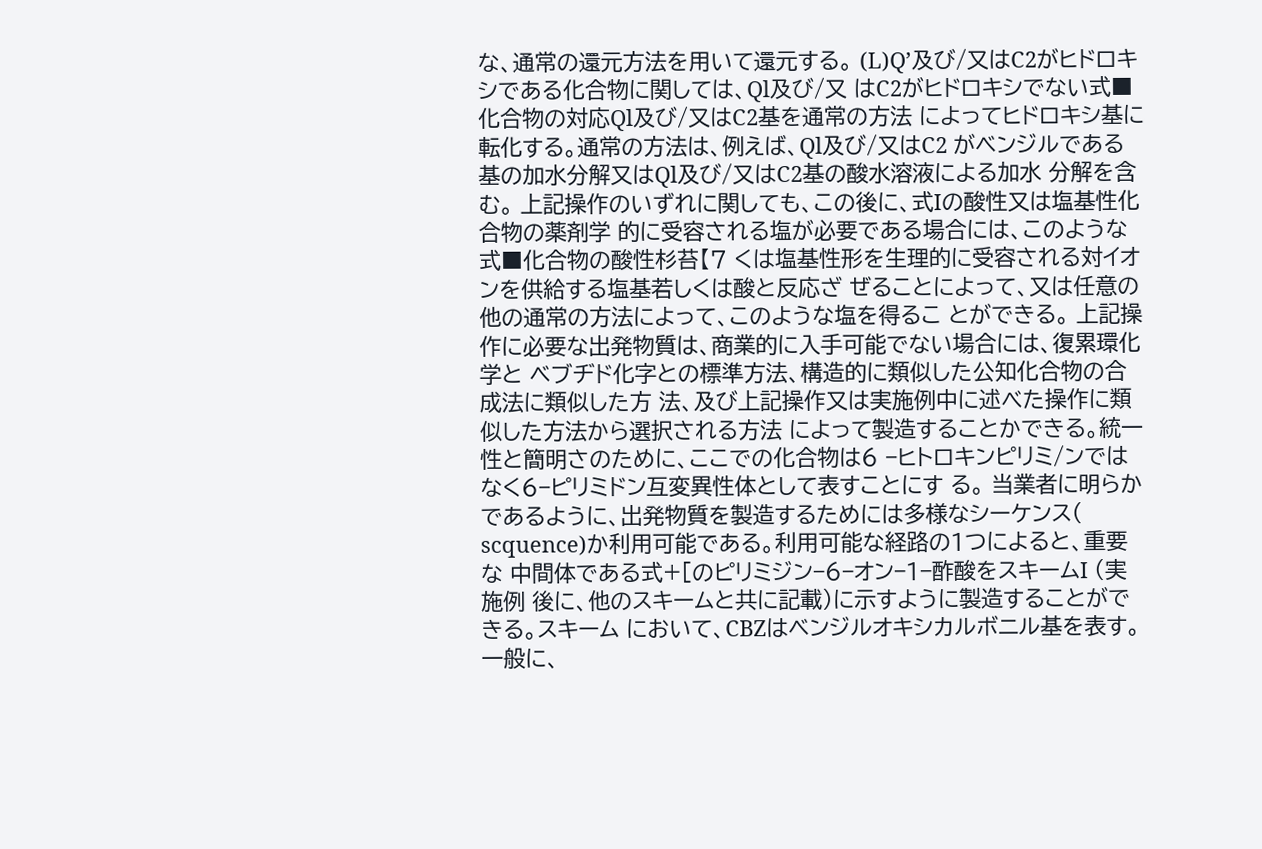な、通常の還元方法を用いて還元する。 (L)Q’及び/又はC2がヒドロキシである化合物に関しては、Ql及び/又 はC2がヒドロキシでない式■化合物の対応Ql及び/又はC2基を通常の方法 によってヒドロキシ基に転化する。通常の方法は、例えば、Ql及び/又はC2 がベンジルである基の加水分解又はQl及び/又はC2基の酸水溶液による加水 分解を含む。 上記操作のいずれに関しても、この後に、式Iの酸性又は塩基性化合物の薬剤学 的に受容される塩が必要である場合には、このような式■化合物の酸性杉苔【7 くは塩基性形を生理的に受容される対イオンを供給する塩基若しくは酸と反応ざ ぜることによって、又は任意の他の通常の方法によって、このような塩を得るこ とができる。 上記操作に必要な出発物質は、商業的に入手可能でない場合には、復累環化学と ベブヂド化字との標準方法、構造的に類似した公知化合物の合成法に類似した方 法、及び上記操作又は実施例中に述べた操作に類似した方法から選択される方法 によって製造することかできる。統一性と簡明さのために、ここでの化合物は6 −ヒトロキンピリミ/ンではなく6−ピリミドン互変異性体として表すことにす る。 当業者に明らかであるように、出発物質を製造するためには多様なシーケンス( scquence)か利用可能である。利用可能な経路の1つによると、重要な 中間体である式+[のピリミジン−6−オン−1−酢酸をスキームI (実施例 後に、他のスキームと共に記載)に示すように製造することができる。スキーム において、CBZはベンジルオキシカルボニル基を表す。 一般に、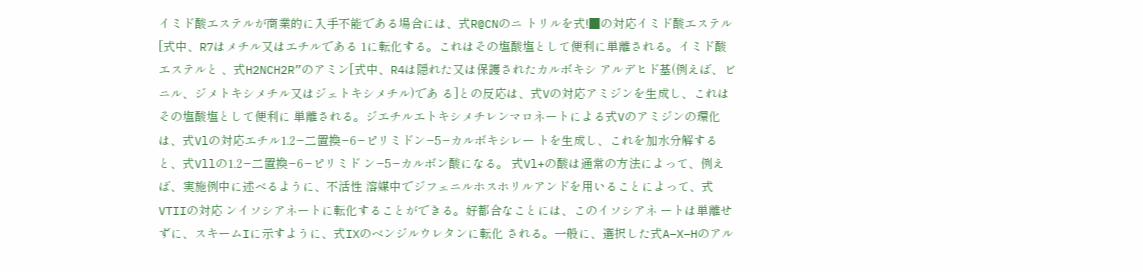イミド酸エステルが商業的に入手不能である場合には、式R@CNのニ トリルを式!■の対応イミド酸エステル[式中、R7はメチル又はエチルである 1に転化する。これはその塩酸塩として便利に単離される。イミド酸エステルと 、式H2NCH2R”のアミン[式中、R4は隠れた又は保護されたカルボキシ アルデヒド基(例えば、ビニル、ジメトキシメチル又はジェトキシメチル)であ る]との反応は、式Vの対応アミジンを生成し、これはその塩酸塩として便利に 単離される。ジエチルエトキシメチレンマロネートによる式Vのアミジンの環化 は、式Vlの対応エチル1.2−二置換−6−ピリミドン−5−カルボキシレー トを生成し、これを加水分解すると、式Vllの1.2−二置換−6−ピリミド ン−5−カルボン酸になる。 式Vl+の酸は通常の方法によって、例えば、実施例中に述べるように、不活性 溶媒中でジフェニルホスホリルアンドを用いることによって、式VTIIの対応 ンイソシアネートに転化することができる。好都合なことには、このイソシアネ ートは単離せずに、スキームIに示すように、式IXのベンジルウレタンに転化 される。一般に、選択した式A−X−Hのアル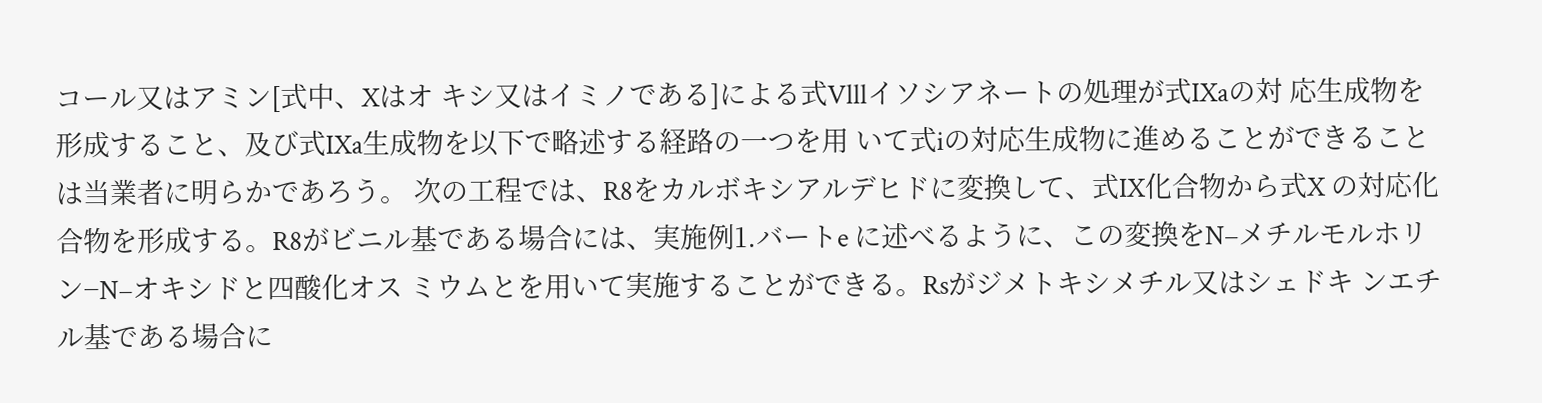コール又はアミン[式中、Xはオ キシ又はイミノである]による式Vlllイソシアネートの処理が式IXaの対 応生成物を形成すること、及び式IXa生成物を以下で略述する経路の一つを用 いて式iの対応生成物に進めることができることは当業者に明らかであろう。 次の工程では、R8をカルボキシアルデヒドに変換して、式IX化合物から式X の対応化合物を形成する。R8がビニル基である場合には、実施例1.バートe に述べるように、この変換をN−メチルモルホリン−N−オキシドと四酸化オス ミウムとを用いて実施することができる。Rsがジメトキシメチル又はシェドキ ンエチル基である場合に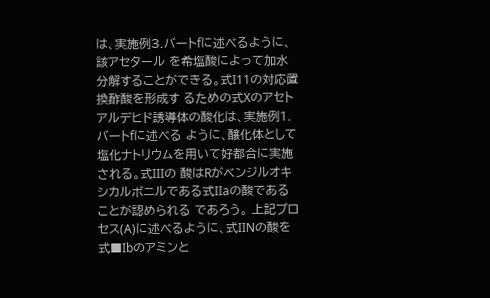は、実施例3.バートfに述べるように、該アセタール を希塩酸によって加水分解することができる。式I11の対応置換酢酸を形成す るための式Xのアセトアルデヒド誘導体の酸化は、実施例1.バートfに述べる ように、醸化体として塩化ナトリウムを用いて好都合に実施される。式IIIの 酸はRがベンジルオキシカルボニルである式IIaの酸であることが認められる であろう。 上記プロセス(A)に述べるように、式IINの酸を式■Ibのアミンと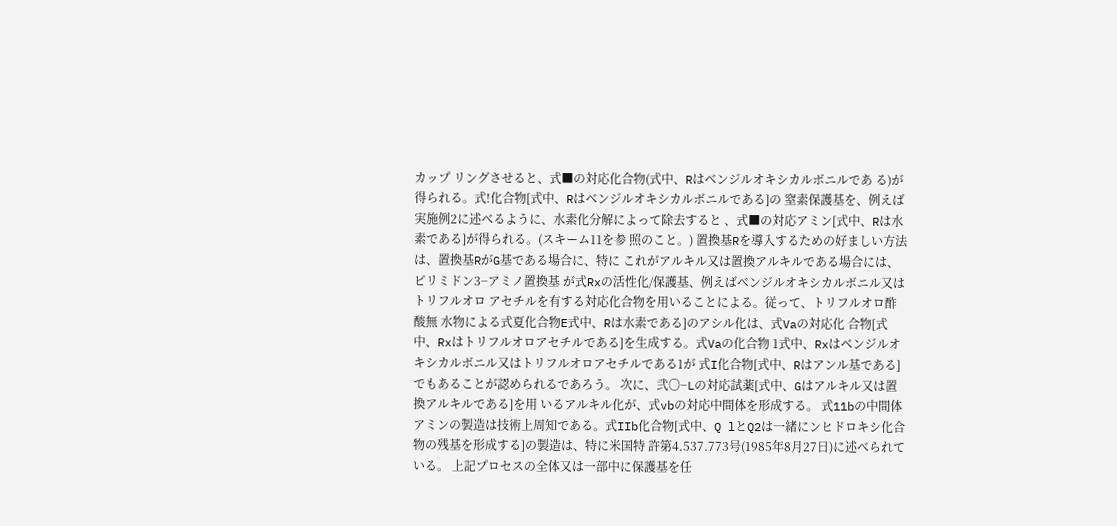カップ リングさせると、式■の対応化合物(式中、Rはベンジルオキシカルボニルであ る)が得られる。式!化合物[式中、Rはベンジルオキシカルボニルである]の 窒素保護基を、例えば実施例2に述べるように、水素化分解によって除去すると 、式■の対応アミン[式中、Rは水素である]が得られる。(スキーム11を参 照のこと。) 置換基Rを導入するための好ましい方法は、置換基RがG基である場合に、特に これがアルキル又は置換アルキルである場合には、ピリミドン3−アミノ置換基 が式Rxの活性化/保護基、例えばベンジルオキシカルボニル又はトリフルオロ アセチルを有する対応化合物を用いることによる。従って、トリフルオロ酢酸無 水物による式夏化合物E式中、Rは水素である]のアシル化は、式Vaの対応化 合物[式中、Rxはトリフルオロアセチルである]を生成する。式Vaの化合物 1式中、Rxはベンジルオキシカルボニル又はトリフルオロアセチルである1が 式I化合物[式中、Rはアンル基である]でもあることが認められるであろう。 次に、弐〇−Lの対応試薬[式中、Gはアルキル又は置換アルキルである]を用 いるアルキル化が、式vbの対応中間体を形成する。 式11bの中間体アミンの製造は技術上周知である。式IIb化合物[式中、Q lとQ2は一緒にンヒドロキシ化合物の残基を形成する]の製造は、特に米国特 許第4.537.773号(1985年8月27日)に述べられている。 上記プロセスの全体又は一部中に保護基を任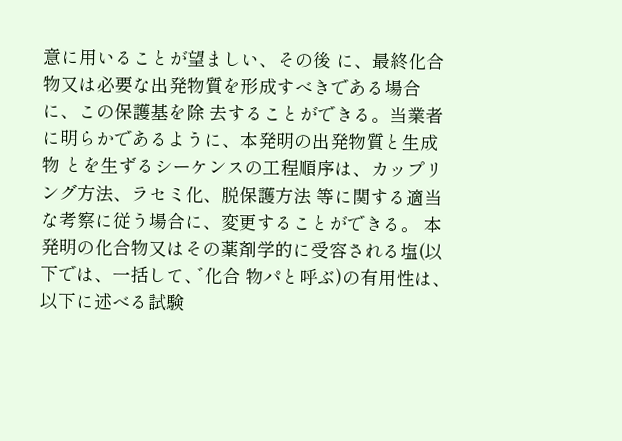意に用いることが望ましい、その後 に、最終化合物又は必要な出発物質を形成すべきである場合に、この保護基を除 去することができる。当業者に明らかであるように、本発明の出発物質と生成物 とを生ずるシーケンスの工程順序は、カップリング方法、ラセミ化、脱保護方法 等に関する適当な考察に従う場合に、変更することができる。 本発明の化合物又はその薬剤学的に受容される塩(以下では、一括して、゛化合 物パと呼ぶ)の有用性は、以下に述べる試験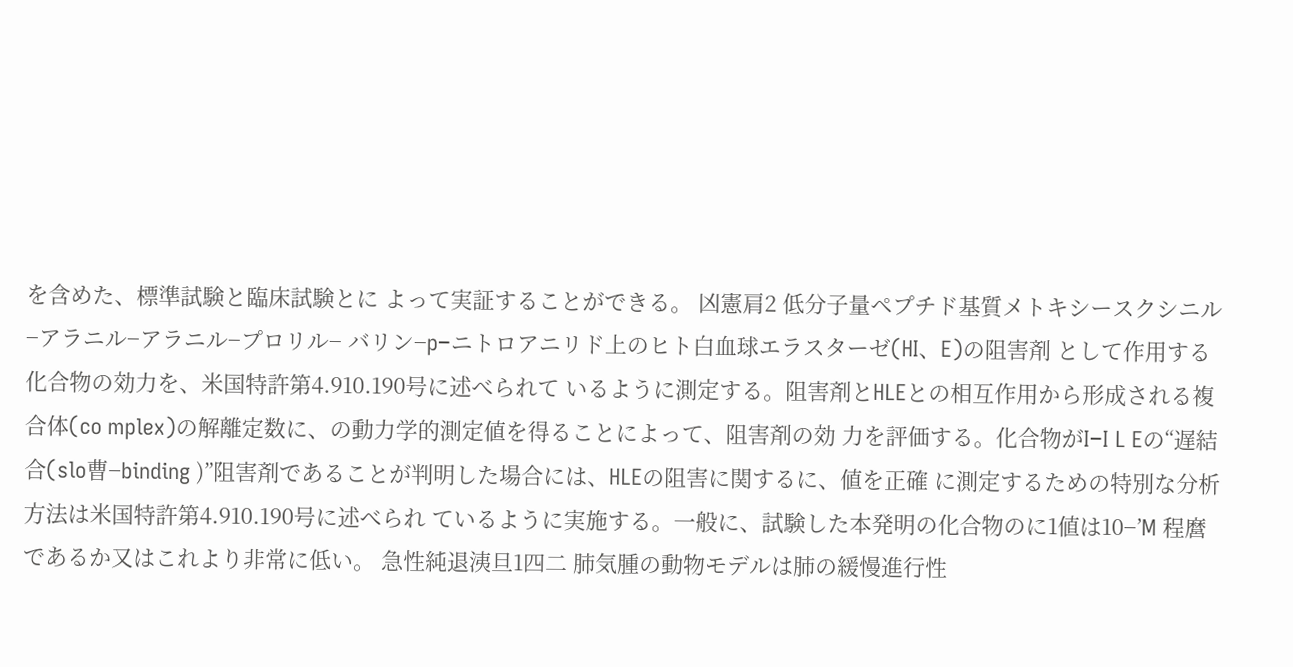を含めた、標準試験と臨床試験とに よって実証することができる。 凶憲肩2 低分子量ペプチド基質メトキシースクシニル−アラニル−アラニル−プロリル− バリン−p−ニトロアニリド上のヒト白血球エラスターゼ(HI、E)の阻害剤 として作用する化合物の効力を、米国特許第4.910.190号に述べられて いるように測定する。阻害剤とHLEとの相互作用から形成される複合体(co mplex)の解離定数に、の動力学的測定値を得ることによって、阻害剤の効 力を評価する。化合物がI−I L Eの“遅結合(slo曹−binding )”阻害剤であることが判明した場合には、HLEの阻害に関するに、値を正確 に測定するための特別な分析方法は米国特許第4.910.190号に述べられ ているように実施する。一般に、試験した本発明の化合物のに1値は10−’M 程麿であるか又はこれより非常に低い。 急性純退洟旦1四二 肺気腫の動物モデルは肺の緩慢進行性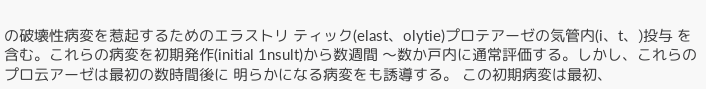の破壊性病変を惹起するためのエラストリ ティック(elast、olytie)プロテアーゼの気管内(i、t、)投与 を含む。これらの病変を初期発作(initial 1nsult)から数週間 〜数か戸内に通常評価する。しかし、これらのプロ云アーゼは最初の数時間後に 明らかになる病変をも誘導する。 この初期病変は最初、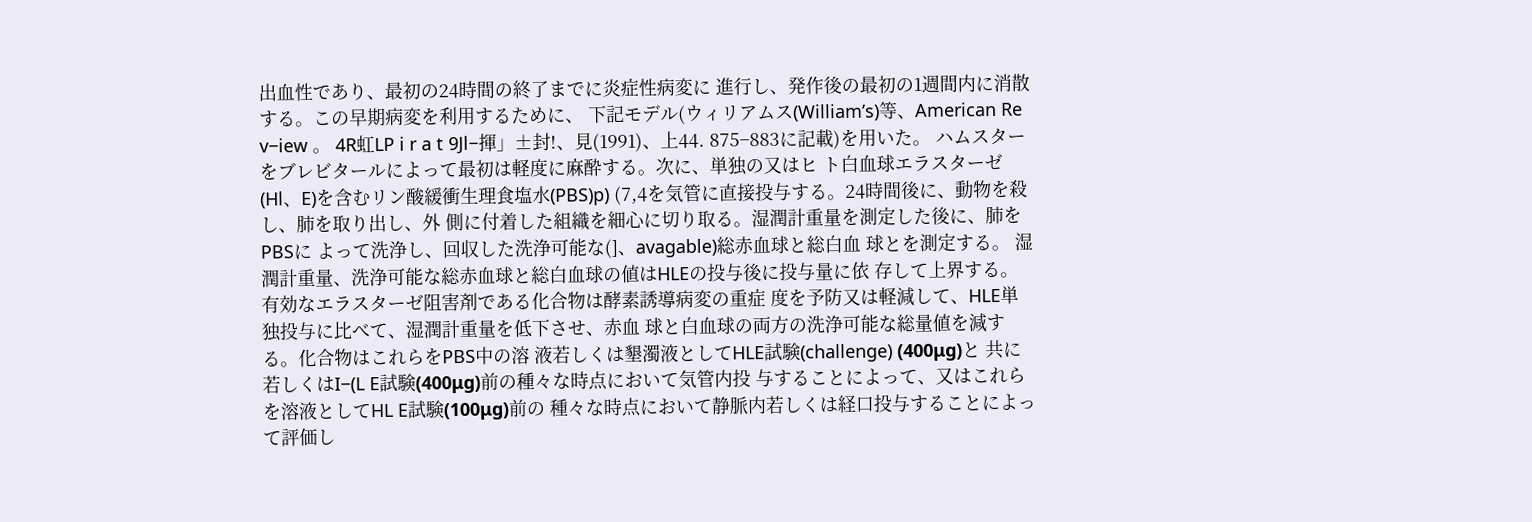出血性であり、最初の24時間の終了までに炎症性病変に 進行し、発作後の最初の1週間内に消散する。この早期病変を利用するために、 下記モデル(ウィリアムス(William’s)等、American Re v−iew 。 4R虹LP i r a t 9Jl−揮」±封!、見(1991)、上44. 875−883に記載)を用いた。 ハムスターをブレビタールによって最初は軽度に麻酔する。次に、単独の又はヒ ト白血球エラスターゼ(Hl、E)を含むリン酸緩衝生理食塩水(PBS)p) (7,4を気管に直接投与する。24時間後に、動物を殺し、肺を取り出し、外 側に付着した組織を細心に切り取る。湿潤計重量を測定した後に、肺をPBSに よって洗浄し、回収した洗浄可能な(]、avagable)総赤血球と総白血 球とを測定する。 湿潤計重量、洗浄可能な総赤血球と総白血球の値はHLEの投与後に投与量に依 存して上界する。有効なエラスターゼ阻害剤である化合物は酵素誘導病変の重症 度を予防又は軽減して、HLE単独投与に比べて、湿潤計重量を低下させ、赤血 球と白血球の両方の洗浄可能な総量値を減する。化合物はこれらをPBS中の溶 液若しくは墾濁液としてHLE試験(challenge) (400μg)と 共に若しくはI−(L E試験(400μg)前の種々な時点において気管内投 与することによって、又はこれらを溶液としてHL E試験(100μg)前の 種々な時点において静脈内若しくは経口投与することによって評価し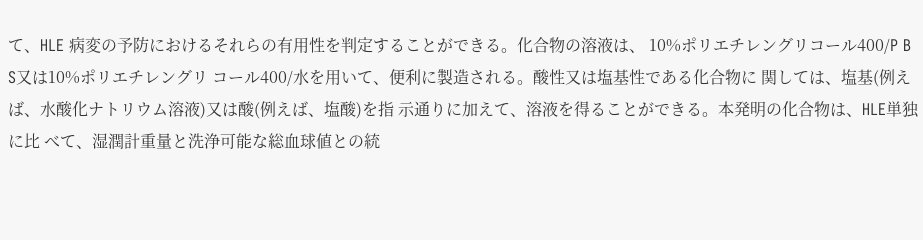て、HLE 病変の予防におけるそれらの有用性を判定することができる。化合物の溶液は、 10%ポリエチレングリコール400/P B S又は10%ポリエチレングリ コール400/水を用いて、便利に製造される。酸性又は塩基性である化合物に 関しては、塩基(例えば、水酸化ナトリウム溶液)又は酸(例えば、塩酸)を指 示通りに加えて、溶液を得ることができる。本発明の化合物は、HLE単独に比 べて、湿潤計重量と洗浄可能な総血球値との統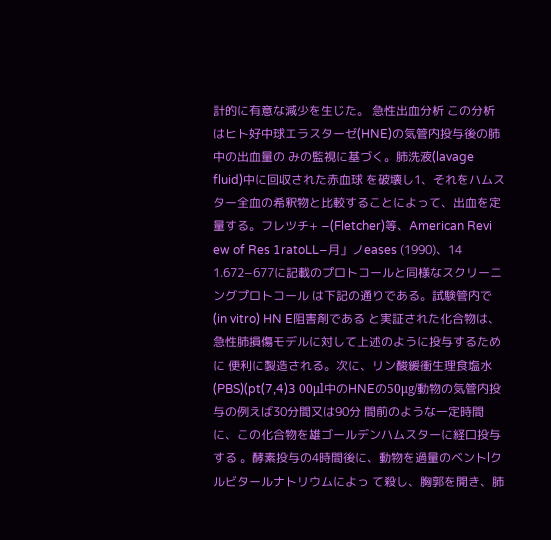計的に有意な減少を生じた。 急性出血分析 この分析はヒト好中球エラスターゼ(HNE)の気管内投与後の肺中の出血量の みの監視に基づく。肺洗液(lavage fluid)中に回収された赤血球 を破壊し1、それをハムスター全血の希釈物と比較することによって、出血を定 量する。フレツチ+ −(Fletcher)等、American Revi ew of Res 1ratoLL−月」ノeases (1990)、14 1.672−677に記載のプロトコールと同様なスクリーニングプロトコール は下記の通りである。試験管内で(in vitro) HN E阻害剤である と実証された化合物は、急性肺損傷モデルに対して上述のように投与するために 便利に製造される。次に、リン酸緩衝生理食塩水(PBS)(pt(7,4)3 00μl中のHNEの50μg/動物の気管内投与の例えば30分間又は90分 間前のような一定時間に、この化合物を雄ゴールデンハムスターに経口投与する 。酵素投与の4時間後に、動物を過量のベントlクルビタールナトリウムによっ て殺し、胸郭を開き、肺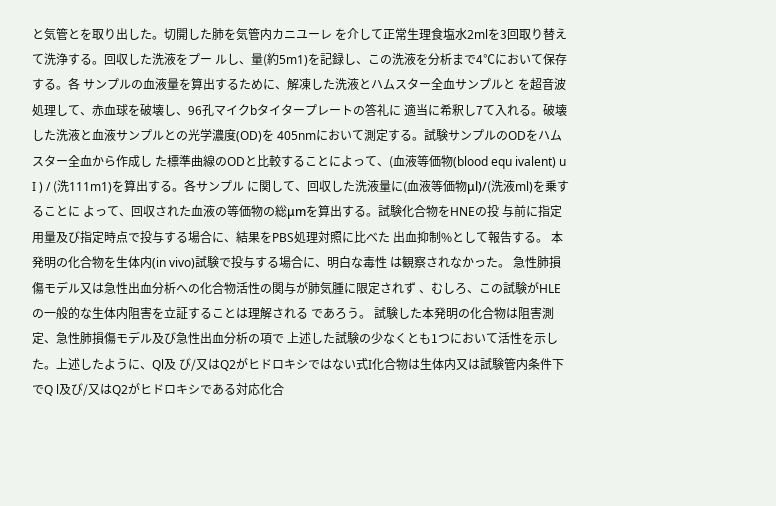と気管とを取り出した。切開した肺を気管内カニユーレ を介して正常生理食塩水2mlを3回取り替えて洗浄する。回収した洗液をプー ルし、量(約5m1)を記録し、この洗液を分析まで4℃において保存する。各 サンプルの血液量を算出するために、解凍した洗液とハムスター全血サンプルと を超音波処理して、赤血球を破壊し、96孔マイクbタイタープレートの答礼に 適当に希釈し7て入れる。破壊した洗液と血液サンプルとの光学濃度(OD)を 405nmにおいて測定する。試験サンプルのODをハムスター全血から作成し た標準曲線のODと比較することによって、(血液等価物(blood equ ivalent) u I ) / (洗111m1)を算出する。各サンプル に関して、回収した洗液量に(血液等価物μl)/(洗液ml)を乗することに よって、回収された血液の等価物の総μmを算出する。試験化合物をHNEの投 与前に指定用量及び指定時点で投与する場合に、結果をPBS処理対照に比べた 出血抑制%として報告する。 本発明の化合物を生体内(in vivo)試験で投与する場合に、明白な毒性 は観察されなかった。 急性肺損傷モデル又は急性出血分析への化合物活性の関与が肺気腫に限定されず 、むしろ、この試験がHLEの一般的な生体内阻害を立証することは理解される であろう。 試験した本発明の化合物は阻害測定、急性肺損傷モデル及び急性出血分析の項で 上述した試験の少なくとも1つにおいて活性を示した。上述したように、Ql及 び/又はQ2がヒドロキシではない式I化合物は生体内又は試験管内条件下でQ l及び/又はQ2がヒドロキシである対応化合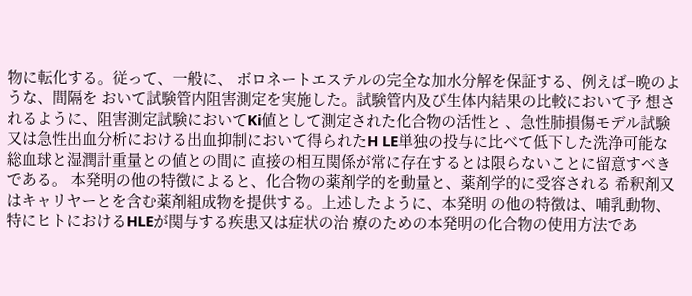物に転化する。従って、一般に、 ボロネートエステルの完全な加水分解を保証する、例えば−晩のような、間隔を おいて試験管内阻害測定を実施した。試験管内及び生体内結果の比較において予 想されるように、阻害測定試験においてKi値として測定された化合物の活性と 、急性肺損傷モデル試験又は急性出血分析における出血抑制において得られたH LE単独の投与に比べて低下した洗浄可能な総血球と湿潤計重量との値との間に 直接の相互関係が常に存在するとは限らないことに留意すべきである。 本発明の他の特徴によると、化合物の薬剤学的を動量と、薬剤学的に受容される 希釈剤又はキャリヤーとを含む薬剤組成物を提供する。上述したように、本発明 の他の特徴は、哺乳動物、特にヒトにおけるHLEが関与する疾患又は症状の治 療のための本発明の化合物の使用方法であ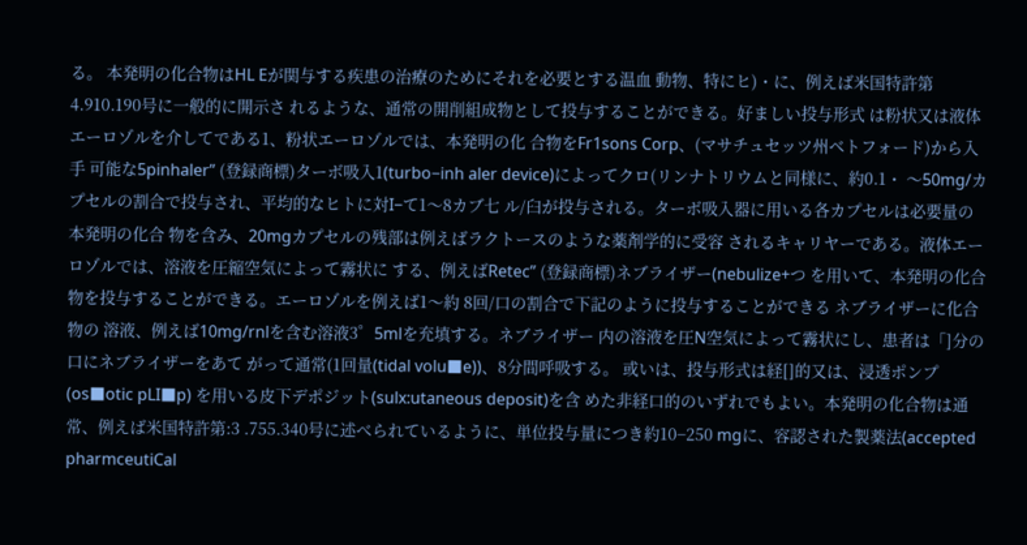る。 本発明の化合物はHL Eが関与する疾患の治療のためにそれを必要とする温血 動物、特にヒ)・に、例えば米国特許第4.910.190号に一般的に開示さ れるような、通常の開削組成物として投与することができる。好ましい投与形式 は粉状又は液体エーロゾルを介してである1、粉状エーロゾルでは、本発明の化 合物をFr1sons Corp、(マサチュセッツ州ベトフォード)から入手 可能な5pinhaler” (登録商標)ターボ吸入1(turbo−inh aler device)によってクロ(リンナトリウムと同様に、約0.1・ 〜50mg/カプセルの割合で投与され、平均的なヒトに対I−て1〜8カブ七 ル/臼が投与される。ターボ吸入器に用いる各カプセルは必要量の本発明の化合 物を含み、20mgカプセルの残部は例えばラクトースのような薬剤学的に受容 されるキャリヤーである。液体エーロゾルでは、溶液を圧縮空気によって霧状に する、例えばRetec” (登録商標)ネブライザー(nebulize+つ を用いて、本発明の化合物を投与することができる。エーロゾルを例えば1〜約 8回/口の割合で下記のように投与することができる ネブライザーに化合物の 溶液、例えば10mg/rnlを含む溶液3゜5mlを充填する。ネブライザー 内の溶液を圧N空気によって霧状にし、患者は「]分の口にネブライザーをあて がって通常(1回量(tidal volu■e))、8分間呼吸する。 或いは、投与形式は経[]的又は、浸透ポンプ(os■otic pLI■p) を用いる皮下デポジット(sulx:utaneous deposit)を含 めた非経口的のいずれでもよい。本発明の化合物は通常、例えば米国特許第:3 .755.340号に述べられているように、単位投与量につき約10−250 mgに、容認された製薬法(accepted pharmceutiCal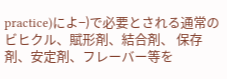practice)によ−)で必要とされる通常のビヒクル、賦形剤、結合剤、 保存剤、安定剤、フレーバー等を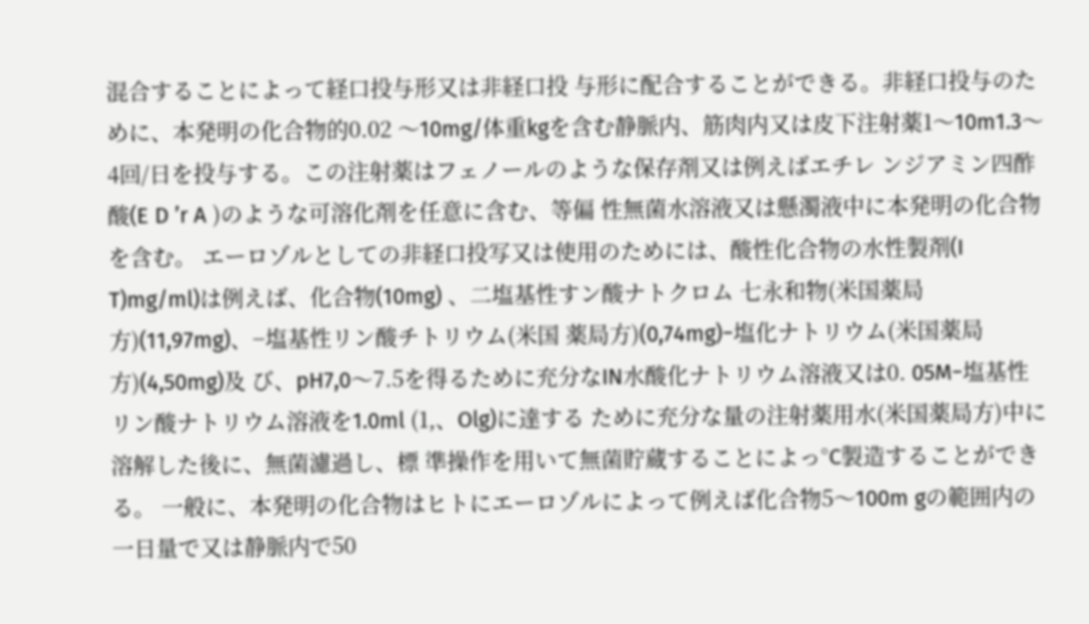混合することによって経口投与形又は非経口投 与形に配合することができる。非経口投与のために、本発明の化合物的0.02 〜10mg/体重kgを含む静脈内、筋肉内又は皮下注射薬1〜10m1.3〜 4回/日を投与する。この注射薬はフェノールのような保存剤又は例えばエチレ ンジアミン四酢酸(E D ’r A )のような可溶化剤を任意に含む、等偏 性無菌水溶液又は懸濁液中に本発明の化合物を含む。 エーロゾルとしての非経口投写又は使用のためには、酸性化合物の水性製剤(I T)mg/ml)は例えば、化合物(10mg) 、二塩基性すン酸ナトクロム 七永和物(米国薬局方)(11,97mg)、−塩基性リン酸チトリウム(米国 薬局方)(0,74mg)−塩化ナトリウム(米国薬局方)(4,50mg)及 び、pH7,0〜7.5を得るために充分なIN水酸化ナトリウム溶液又は0. 05M−塩基性リン酸ナトリウム溶液を1.0ml (1,、Olg)に達する ために充分な量の注射薬用水(米国薬局方)中に溶解した後に、無菌濾過し、標 準操作を用いて無菌貯蔵することによっ°C製造することができる。 一般に、本発明の化合物はヒトにエーロゾルによって例えば化合物5〜100m gの範囲内の一日量で又は静脈内で50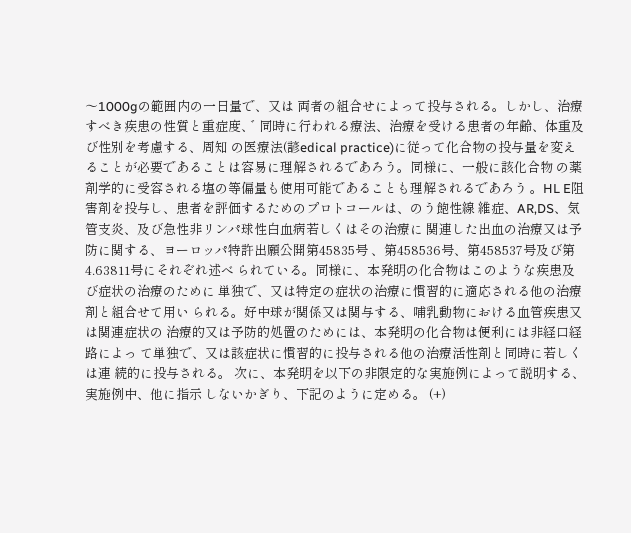〜1000gの範囲内の一日量で、又は 両者の組合せによって投与される。しかし、治療すべき疾患の性質と重症度、゛ 同時に行われる療法、治療を受ける患者の年齢、体重及び性別を考慮する、周知 の医療法(諺edical practice)に従って化合物の投与量を変え ることが必要であることは容易に理解されるであろう。同様に、一般に該化合物 の薬剤学的に受容される塩の等偏量も使用可能であることも理解されるであろう 。HL E阻害剤を投与し、患者を評価するためのプロトコールは、のう飽性線 維症、AR,DS、気管支炎、及び急性非リンパ球性白血病若しくはその治療に 関連した出血の治療又は予防に関する、ヨーロッパ特許出願公開第45835号 、第458536号、第458537号及び第4.63811号にそれぞれ述べ られている。同様に、本発明の化合物はこのような疾患及び症状の治療のために 単独で、又は特定の症状の治療に慣習的に適応される他の治療剤と組合せて用い られる。好中球が関係又は関与する、哺乳動物における血管疾患又は関連症状の 治療的又は予防的処置のためには、本発明の化合物は便利には非経口経路によっ て単独で、又は該症状に慣習的に投与される他の治療活性剤と同時に若しくは連 続的に投与される。 次に、本発明を以下の非限定的な実施例によって説明する、実施例中、他に指示 しないかぎり、下記のように定める。 (+)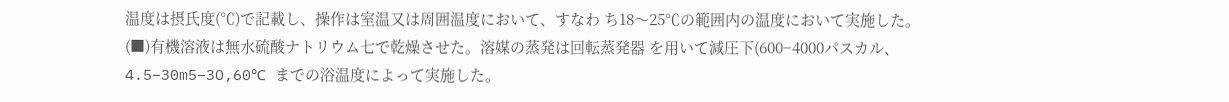温度は摂氏度(℃)で記載し、操作は室温又は周囲温度において、すなわ ち18〜25℃の範囲内の温度において実施した。 (■)有機溶液は無水硫酸ナトリウム七で乾燥させた。溶媒の蒸発は回転蒸発器 を用いて減圧下(600−4000パスカル、4.5−30m5−3O,60℃ までの浴温度によって実施した。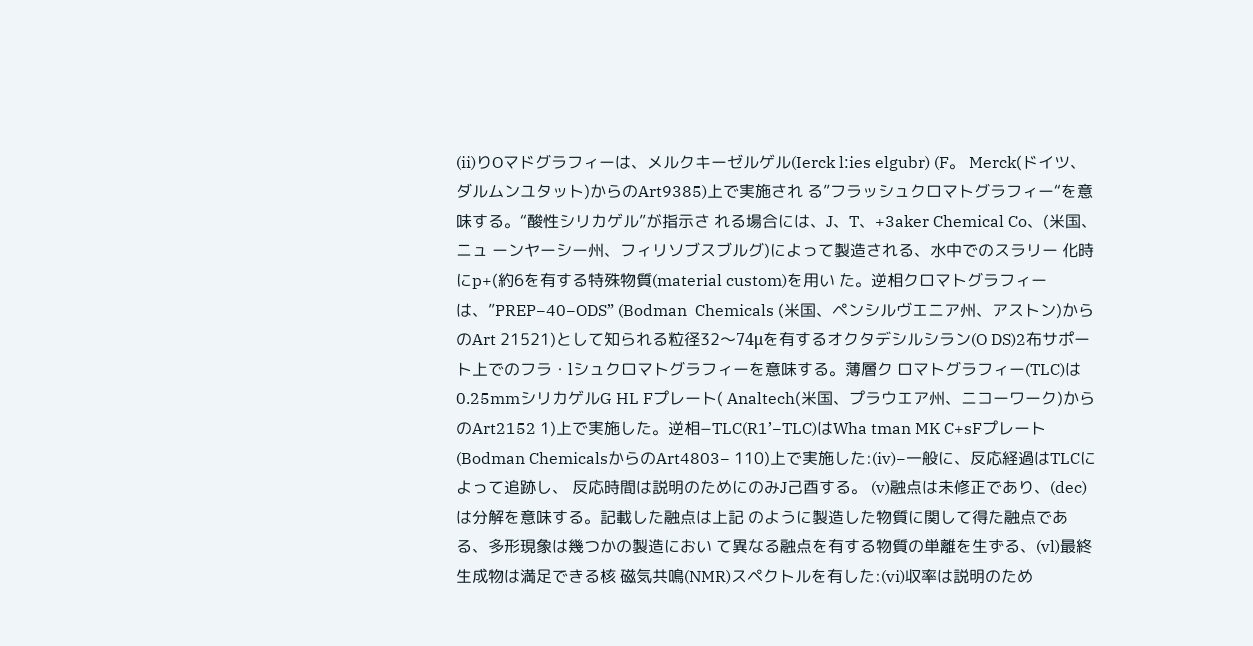(ii)りOマドグラフィーは、メルクキーゼルゲル(Ierck l:ies elgubr) (F。 Merck(ドイツ、ダルムンユタット)からのArt9385)上で実施され る”フラッシュクロマトグラフィー“を意味する。“酸性シリカゲル”が指示さ れる場合には、J、T、+3aker Chemical Co、(米国、ニュ ーンヤーシー州、フィリソブスブルグ)によって製造される、水中でのスラリー 化時にp+(約6を有する特殊物質(material custom)を用い た。逆相クロマトグラフィーは、”PREP−40−ODS” (Bodman  Chemicals (米国、ペンシルヴエニア州、アストン)からのArt 21521)として知られる粒径32〜74μを有するオクタデシルシラン(O DS)2布サポート上でのフラ・lシュクロマトグラフィーを意味する。薄層ク ロマトグラフィー(TLC)は0.25mmシリカゲルG HL Fプレート( Analtech(米国、プラウエア州、ニコーワーク)からのArt2152 1)上で実施した。逆相−TLC(R1’−TLC)はWha tman MK C+sFプレート(Bodman ChemicalsからのArt4803− 110)上で実施した:(iv)−一般に、反応経過はTLCによって追跡し、 反応時間は説明のためにのみJ己酉する。 (v)融点は未修正であり、(dec)は分解を意味する。記載した融点は上記 のように製造した物質に関して得た融点である、多形現象は幾つかの製造におい て異なる融点を有する物質の単離を生ずる、(vl)最終生成物は満足できる核 磁気共鳴(NMR)スペクトルを有した:(vi)収率は説明のため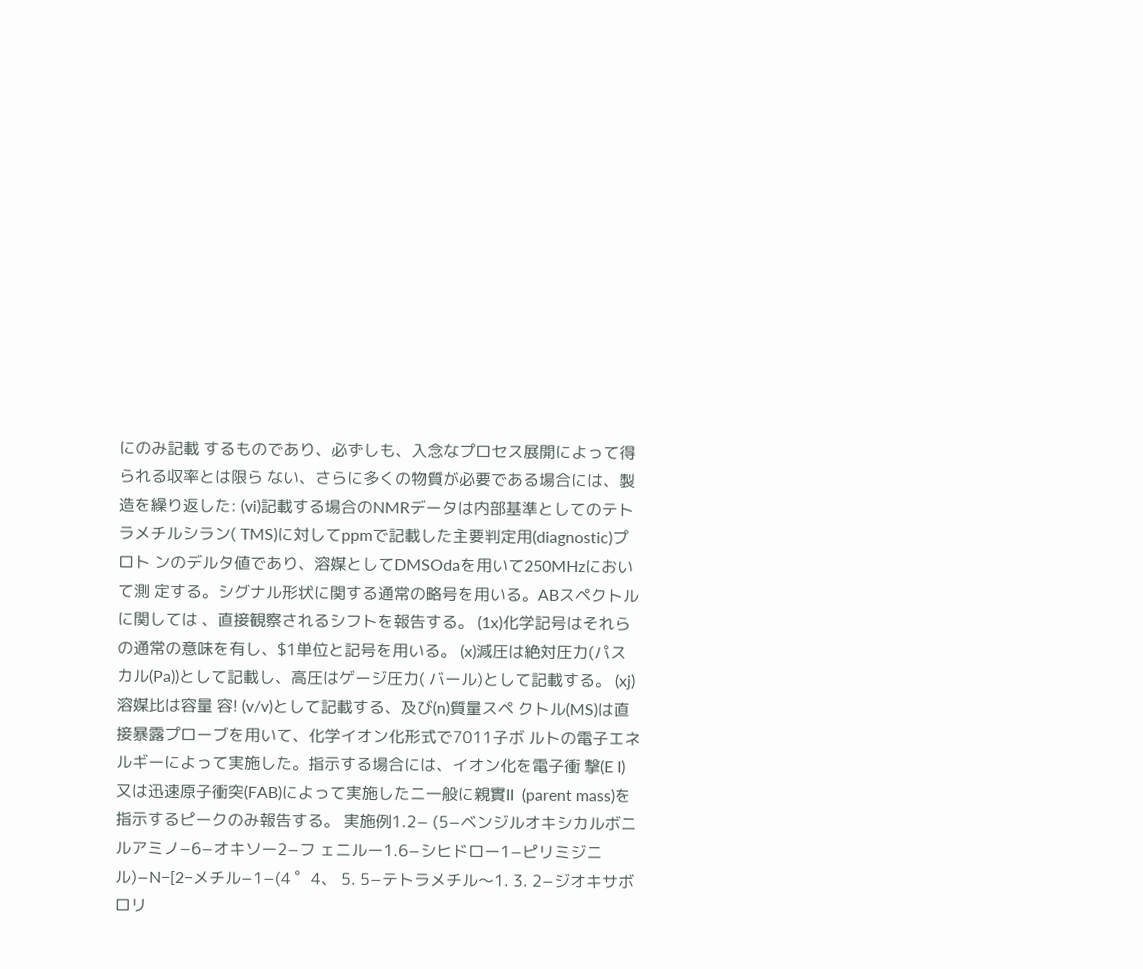にのみ記載 するものであり、必ずしも、入念なプロセス展開によって得られる収率とは限ら ない、さらに多くの物質が必要である場合には、製造を繰り返した: (vi)記載する場合のNMRデータは内部基準としてのテトラメチルシラン( TMS)に対してppmで記載した主要判定用(diagnostic)プロト ンのデルタ値であり、溶媒としてDMSOdaを用いて250MHzにおいて測 定する。シグナル形状に関する通常の略号を用いる。ABスペクトルに関しては 、直接観察されるシフトを報告する。 (1x)化学記号はそれらの通常の意味を有し、$1単位と記号を用いる。 (x)減圧は絶対圧力(パスカル(Pa))として記載し、高圧はゲージ圧力( バール)として記載する。 (xj)溶媒比は容量 容! (v/v)として記載する、及び(n)質量スペ クトル(MS)は直接暴露プローブを用いて、化学イオン化形式で7011子ボ ルトの電子エネルギーによって実施した。指示する場合には、イオン化を電子衝 撃(E I)又は迅速原子衝突(FAB)によって実施したニ一般に親實II  (parent mass)を指示するピークのみ報告する。 実施例1.2− (5−ベンジルオキシカルボニルアミノ−6−オキソー2−フ ェニルー1.6−シヒドロー1−ピリミジニル)−N−[2−メチル−1−(4 ゜4、 5. 5−テトラメチル〜1. 3. 2−ジオキサボロリ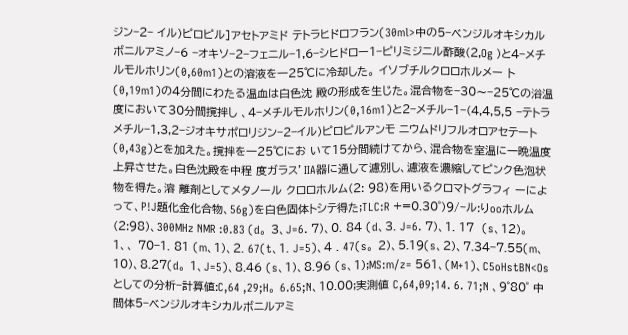ジン−2− イル)ピロピル]アセトアミド テトラヒドロフラン(30ml>中の5−ベンジルオキシカルボニルアミノ−6 −オキソ−2−フェニル−1,6−シヒドロー1−ピリミジニル酢酸(2,Og )と4−メチルモルホリン(0,60m1)との溶液を一25℃に冷却した。 イソブチルクロロホルメー ト(0,19m1)の4分間にわたる温血は白色沈 殿の形成を生じた。混合物を−30〜−25℃の浴温度において30分間撹拌し 、4−メチルモルホリン(0,16m1)と2−メチル−1−(4,4,5,5 −テトラメチル−1,3,2−ジオキサポロリジン−2−イル)ピロピルアンモ ニウムドリフルオロアセテート(0,43g)とを加えた。撹拌を一25℃にお いて15分間続けてから、混合物を室温に一晩温度上昇させた。白色沈殿を中程 度ガラス’IIA器に通して濾別し、濾液を濃縮してピンク色泡状物を得た。溶 離剤としてメタノール クロロホルム(2: 98)を用いるクロマトグラフィ ーによって、P!J題化金化合物、56g)を白色固体トシテ得た;TLC:R +=0.30゜)9/−ル:りooホルム(2:98)、300MHz NMR :0.83 (d。 3、J=6. 7)、0. 84 (d、3. J=6. 7)、1. 17  (s、12)。 1、、 70−1. 81 (m、1)、2. 67(t、1. J=5)、4 . 47(s。 2)、5.19(s、2)、7.34−7.55(m、10)、8.27(d。 1、J=5)、8.46 (s、1)、8.96 (s、1);MS:m/z= 561、(M+1)、C5oHstBN<Osとしての分析−計算値:C,64 ,29;H。 6.65;N、10.00;実測値 C,64,09;14. 6. 71;N 、9゜80゜ 中間体5−ベンジルオキシカルボニルアミ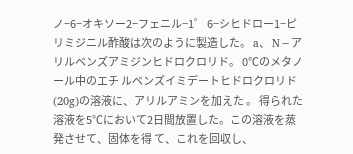ノ−6−オキソー2−フェニル−1゜ 6−シヒドロー1−ピリミジニル酢酸は次のように製造した。 a、 N−アリルベンズアミジンヒドロクロリド。 0℃のメタノール中のエチ ルベンズイミデートヒドロクロリド(20g)の溶液に、アリルアミンを加えた 。 得られた溶液を5℃において2日間放置した。この溶液を蒸発させて、固体を得 て、これを回収し、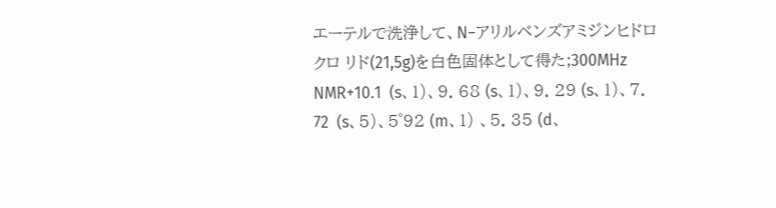エーテルで洗浄して、N−アリルベンズアミジンヒドロクロ リド(21,5g)を白色固体として得た;300MHz NMR+10.1  (s、1)、9. 68 (s、1)、9. 29 (s、1)、7. 72  (s、5)、5゜92 (m、1) 、5. 35 (d、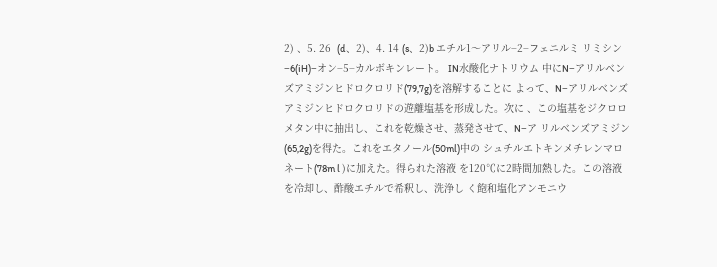2) 、5. 26  (d、2)、4. 14 (s、2)b エチル1〜アリル−2−フェニルミ リミシン−6(iH)−オン−5−カルボキンレート。 IN水酸化ナトリウム 中にN−アリルベンズアミジンヒドロクロリド(79,7g)を溶解することに よって、N−アリルベンズアミジンヒドロクロリドの遊離塩基を形成した。次に 、この塩基をジクロロメタン中に抽出し、これを乾燥させ、蒸発させて、N−ア リルベンズアミジン(65,2g)を得た。これをエタノール(50ml)中の シュチルエトキンメチレンマロネート(78m l )に加えた。得られた溶液 を120℃に2時間加熱した。この溶液を冷却し、酢酸エチルで希釈し、洗浄し く飽和塩化アンモニウ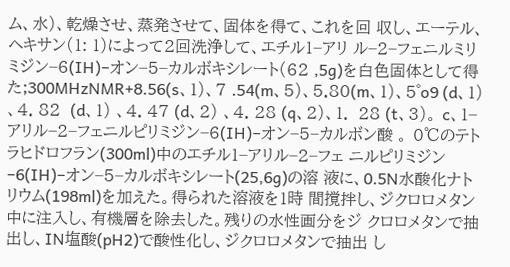ム、水)、乾燥させ、蒸発させて、固体を得て、これを回 収し、エーテル、ヘキサン(1: 1)によって2回洗浄して、エチル1−アリ ル−2−フェニルミリミジン−6(IH)−オン−5−カルボキシレート(62 ,5g)を白色固体として得た;300MHzNMR+8.56(s、1)、7 .54(m、5)、5.80(m、1)、5゜o9 (d、1) 、4. 82  (d、1) 、4. 47 (d、2) 、4. 28 (q、2)、1.  28 (t、3)。 c、1−アリル−2−フェニルピリミジン−6(IH)−オン−5−カルボン酸 。 0℃のテトラヒドロフラン(300ml)中のエチル1−アリル−2−フェ ニルピリミジン−6(IH)−オン−5−カルボキシレート(25,6g)の溶 液に、0.5N水酸化ナトリウム(198ml)を加えた。得られた溶液を1時 間撹拌し、ジクロロメタン中に注入し、有機層を除去した。残りの水性画分をジ クロロメタンで抽出し、IN塩酸(pH2)で酸性化し、ジクロロメタンで抽出 し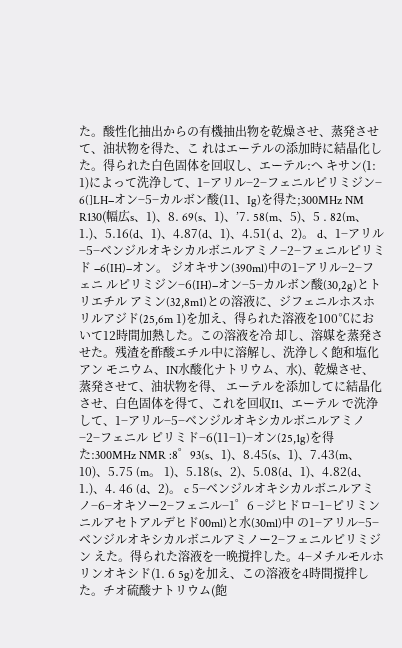た。酸性化抽出からの有機抽出物を乾燥させ、蒸発させて、油状物を得た、こ れはエーテルの添加時に結晶化した。得られた白色固体を回収し、エーテル:へ キサン(1: 1)によって洗浄して、1−アリル−2−フェニルピリミジン− 6(]LH−オン−5−カルボン酸(11、Ig)を得た;300MHz NM R130(幅広s、1)、8. 69(s、1)、’7. 58(m、5)、5 . 82(m、1.)、5.16(d、1)、4.87(d、1)、4.51( d、2)。 d、1−アリル−5−ベンジルオキシカルボニルアミノ−2−フェニルピリミド −6(IH)−オン。 ジオキサン(390ml)中の1−アリル−2−フェニ ルピリミジン−6(IH)−オン−5−カルボン酸(30,2g)とトリエチル アミン(32,8m1)との溶液に、ジフェニルホスホリルアジド(25,6m 1)を加え、得られた溶液を100℃において12時間加熱した。この溶液を冷 却し、溶媒を蒸発させた。残渣を酢酸エチル中に溶解し、洗浄しく飽和塩化アン モニウム、IN水酸化ナトリウム、水)、乾燥させ、蒸発させて、油状物を得、 エーテルを添加してに結晶化させ、白色固体を得て、これを回収I1、エーテル で洗浄して、1−アリル−5−ベンジルオキシカルボニルアミノ−2−フェニル ピリミド−6(11−1)−オン(25,1g)を得た:300MHz NMR :8゜93(s、1)、8.45(s、1)、7.43(m、10)、5.75 (m。 1)、5.18(s、2)、5.08(d、1)、4.82(d、1.)、4. 46 (d、2)。 c 5−ベンジルオキシカルボニルアミノ−6−オキソー2−フェニル−1゜6 −ジヒドロ−1−ピリミンニルアセトアルデヒド00ml)と水(30ml)中 の1−アリル−5−ベンジルオキシカルボニルアミノー2−フェニルピリミジン えた。得られた溶液を一晩撹拌した。4−メチルモルホリンオキシド(1. 6 5g)を加え、この溶液を4時間撹拌した。チオ硫酸ナトリウム(飽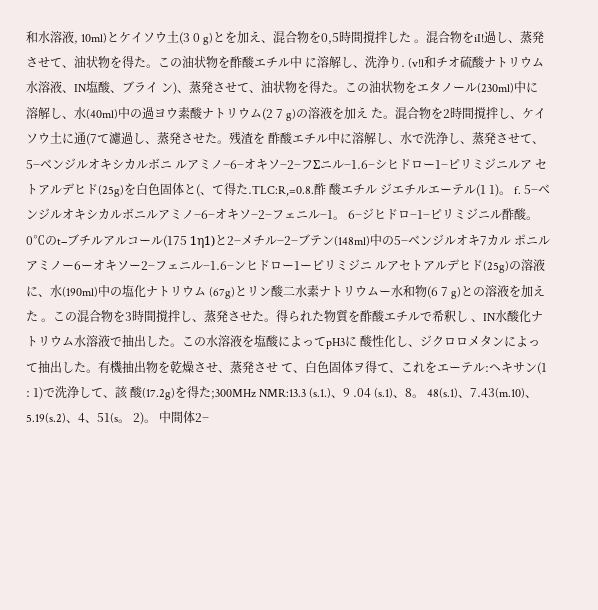和水溶液, 10ml)とケイソウ土(3 0 g)とを加え、混合物を0,5時間撹拌した 。混合物をiI!過し、蒸発させて、油状物を得た。この油状物を酢酸エチル中 に溶解し、洗浄り. (v!l和チオ硫酸ナトリウム水溶液、IN塩酸、ブライ ン)、蒸発させて、油状物を得た。この油状物をエタノール(230ml)中に 溶解し、水(40ml)中の過ヨウ素酸ナトリウム(2 7 g)の溶液を加え た。混合物を2時間撹拌し、ケイソウ土に通(7て濾過し、蒸発させた。残渣を 酢酸エチル中に溶解し、水で洗浄し、蒸発させて、5−ベンジルオキシカルボニ ルアミノ−6−オキソ−2−フΣニル−1.6−シヒドロー1−ピリミジニルア セトアルデヒド(25g)を白色固体と(、て得た.TLC:R,=0.8.酢 酸エチル ジエチルエーテル(1 1)。 f. 5−ベンジルオキシカルボニルアミノ−6−オキソ−2−フェニル−1。 6−ジヒドロ−1−ピリミジニル酢酸。 0℃のt−ブチルアルコール(175 1η1)と2−メチル−2−ブテン(148ml)中の5−ベンジルオキ7カル ポニルアミノー6ーオキソー2−フェニル−1.6−ンヒドロー1ーピリミジニ ルアセトアルデヒド(25g)の溶液に、水(190ml)中の塩化ナトリウム (67g)とリン酸二水素ナトリウムー水和物(6 7 g)との溶液を加えた 。この混合物を3時間撹拌し、蒸発させた。得られた物質を酢酸エチルで希釈し 、IN水酸化ナトリウム水溶液で抽出した。この水溶液を塩酸によってpH3に 酸性化し、ジクロロメタンによって抽出した。有機抽出物を乾燥させ、蒸発させ て、白色固体ヲ得て、これをエーテル:ヘキサン(1 : 1)で洗浄して、該 酸(17.2g)を得た;300MHz NMR:13.3 (s.1.)、9 .04 (s.1)、8。 48(s.1)、7.43(m.10)、5.19(s.2)、4、51(s。 2)。 中間体2−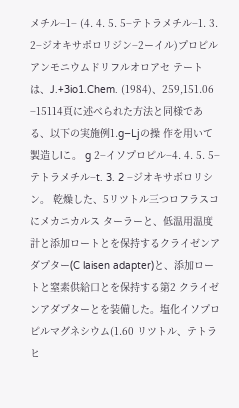メチル−1− (4. 4. 5. 5−テトラメチル−1. 3.  2−ジオキサポロリジン−2ーイル)プロピルアンモニウムドリフルオロアセ テートは、J.+3io1.Chem. (1984)、259,151.06 −15114頁に述べられた方法と同様である、以下の実施例1.g−Ljの操 作を用いて製造しlこ。 g 2−イソプロピル−4. 4. 5. 5−テトラメチル−t. 3. 2 −ジオキサボロリシン。 乾燥した、5リツトル三つロフラスコにメカニカルス ターラーと、低温用温度計と添加ロートとを保持するクライゼンアダプター(C laisen adapter)と、添加ロートと窒素供給口とを保持する第2 クライゼンアダプターとを装備した。塩化イソプロピルマグネシウム(1.60 リツトル、テトラヒ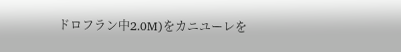ドロフラン中2.0M)をカニユーレを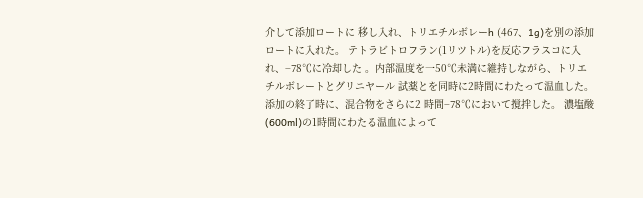介して添加ロートに 移し入れ、トリエチルボレーh (467、1g)を別の添加ロートに入れた。 テトラビトロフラン(1リツトル)を反応フラスコに入れ、−78℃に冷却した 。内部温度を一50℃未満に維持しながら、トリエチルボレートとグリニヤール 試薬とを同時に2時間にわたって温血した。添加の終了時に、混合物をさらに2 時間−78℃において撹拌した。 濃塩酸(600ml)の1時間にわたる温血によって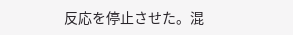反応を停止させた。混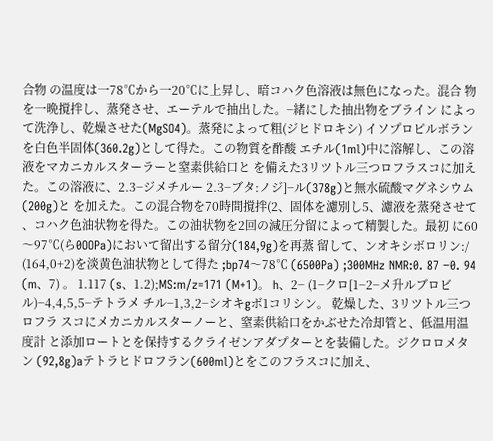合物 の温度は一78℃から一20℃に上昇し、暗コハク色溶液は無色になった。混合 物を一晩撹拌し、蒸発させ、エーテルで抽出した。−緒にした抽出物をブライン によって洗浄し、乾燥させた(MgSO4)。蒸発によって粗(ジヒドロキシ) イソプロピルボランを白色半固体(360.2g)として得た。この物質を酢酸 エチル(1ml)中に溶解し、この溶液をマカニカルスターラーと窒素供給口と を備えた3リツトル三つロフラスコに加えた。この溶液に、2.3−ジメチルー 2.3−ブタ:ノジ]−ル(378g)と無水硫酸マグネシウム(200g)と を加えた。この混合物を70時間撹拌(2、固体を濾別し5、濾液を蒸発させて 、コハク色油状物を得た。この油状物を2回の減圧分留によって精製した。最初 に60〜97℃(ら0OOPa)において留出する留分(184,9g)を再蒸 留して、ンオキシボロリン:/ (164,0+2)を淡黄色油状物として得た ;bp74〜78℃ (6500Pa) ;300MHz NMR:0. 87 −0. 94 (m、7) 。 1.117 (s、1.2);MS:m/z=171 (M+1)。 h、2− (1−クロ[1−2−メ升ルブロビル)−4,4,5,5−テトラメ チル−1,3,2−シオキgボ1コリシン。 乾燥した、3リツトル三つロフラ スコにメカニカルスターノーと、窒素供給口をかぶせた冷却管と、低温用温度計 と添加ロートとを保持するクライゼンアダプターとを装備した。ジクロロメタン (92,8g)aテトラヒドロフラン(600ml)とをこのフラスコに加え、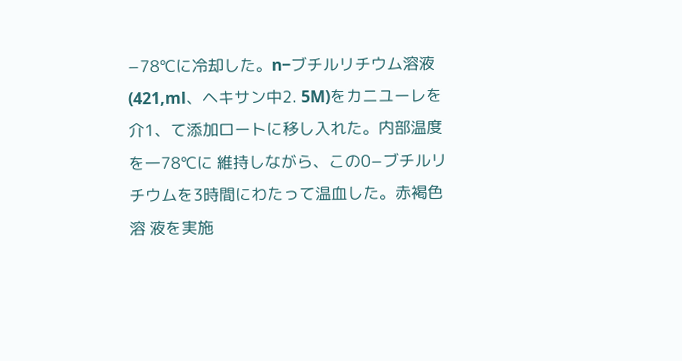−78℃に冷却した。n−ブチルリチウム溶液(421,ml、ヘキサン中2. 5M)をカニユーレを介1、て添加ロートに移し入れた。内部温度を一78℃に 維持しながら、この0−ブチルリチウムを3時間にわたって温血した。赤褐色溶 液を実施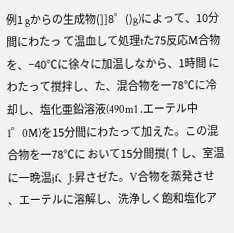例1 gからの生成物(]]8゜()g)によって、10分間にわたっ て温血して処理tた75反応M合物を、−40℃に徐々に加温しなから、1時間 にわたって撹拌し、た、混合物を一78℃に冷却し、塩化亜鉛溶液(490m1 .エーテル中1゜0M)を15分間にわたって加えた。この混合物を一78℃に おいて15分間撹(↑し、室温に一晩温jf、J:昇さゼた。V合物を蒸発させ 、エーテルに溶解し、洗浄しく飽和塩化ア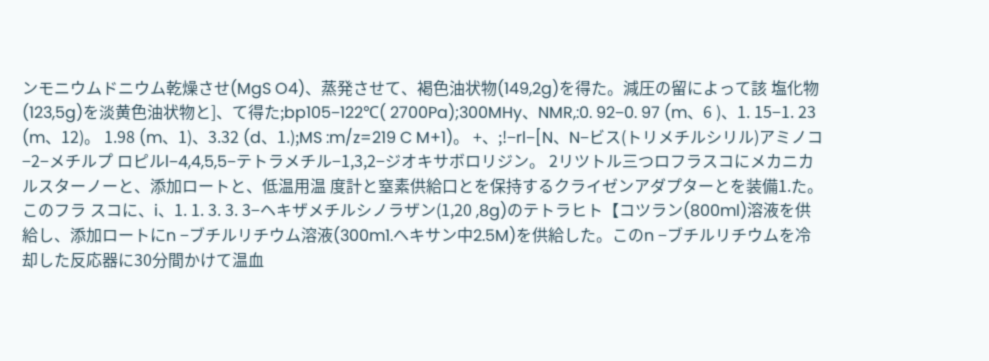ンモニウムドニウム乾燥させ(MgS O4)、蒸発させて、褐色油状物(149,2g)を得た。減圧の留によって該 塩化物(123,5g)を淡黄色油状物と]、て得た;bp105−122℃( 2700Pa);300MHy、NMR,:0. 92−0. 97 (m、6 )、1. 15−1. 23 (m、12)。 1.98 (m、1)、3.32 (d、1.);MS :m/z=219 C M+1)。 +、;!−rl−[N、N−ビス(トリメチルシリル)アミノコ−2−メチルプ ロピルl−4,4,5,5−テトラメチル−1,3,2−ジオキサボロリジン。 2リツトル三つロフラスコにメカニカルスターノーと、添加ロートと、低温用温 度計と窒素供給口とを保持するクライゼンアダプターとを装備1.た。このフラ スコに、i、1. 1. 3. 3. 3−ヘキザメチルシノラザン(1,20 ,8g)のテトラヒト【コツラン(800ml)溶液を供給し、添加ロートにn −ブチルリチウム溶液(300m1.ヘキサン中2.5M)を供給した。このn −ブチルリチウムを冷却した反応器に30分間かけて温血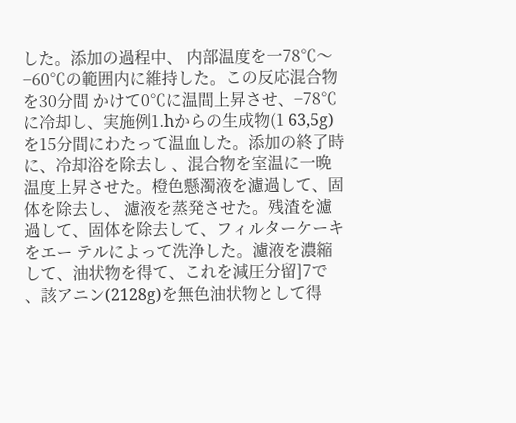した。添加の過程中、 内部温度を一78℃〜−60℃の範囲内に維持した。この反応混合物を30分間 かけて0℃に温間上昇させ、−78℃に冷却し、実施例1.hからの生成物(1 63,5g)を15分間にわたって温血した。添加の終了時に、冷却浴を除去し 、混合物を室温に一晩温度上昇させた。橙色懸濁液を濾過して、固体を除去し、 濾液を蒸発させた。残渣を濾過して、固体を除去して、フィルターケーキをエー テルによって洗浄した。濾液を濃縮して、油状物を得て、これを減圧分留]7で 、該アニン(2128g)を無色油状物として得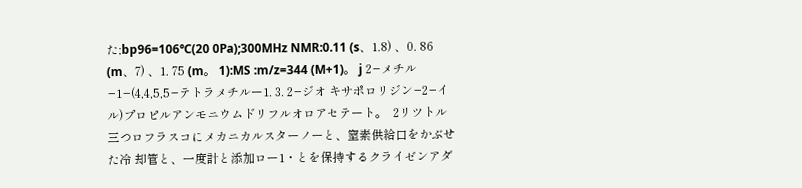た;bp96=106℃(20 0Pa);300MHz NMR:0.11 (s、1.8) 、0. 86  (m、7) 、1. 75 (m。 1):MS :m/z=344 (M+1)。 j 2−メチル−1−(4,4,5,5−テトラメチルー1. 3. 2−ジオ キサポロリジン−2−イル)プロピルアンモニウムドリフルオロアセテート。  2リツトル三つロフラスコにメカニカルスターノーと、窒素供給口をかぶせた冷 却管と、一度計と添加ロー1・とを保持するクライゼンアダ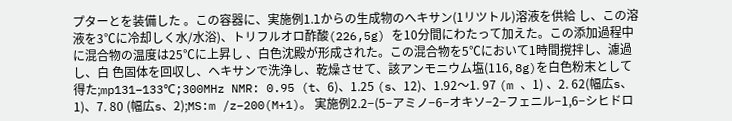プターとを装備した 。この容器に、実施例1.lからの生成物のへキサン(1リツトル)溶液を供給 し、この溶液を3℃に冷却しく水/水浴)、トリフルオロ酢酸(226,5g) を10分間にわたって加えた。この添加過程中に混合物の温度は25℃に上昇し 、白色沈殿が形成された。この混合物を5℃において1時間撹拌し、濾過し、白 色固体を回収し、ヘキサンで洗浄し、乾燥させて、該アンモニウム塩(116, 8g)を白色粉末として得た;mp131−133℃;300MHz NMR: 0.95 (t、6)、1.25 (s、12)、1.92〜1. 97 (m 、1) 、2. 62(幅広s、1)、7. 80 (幅広s、2);MS:m /z−200(M+1)。 実施例2.2−(5−アミノ−6−オキソ−2−フェニル−1,6−シヒドロ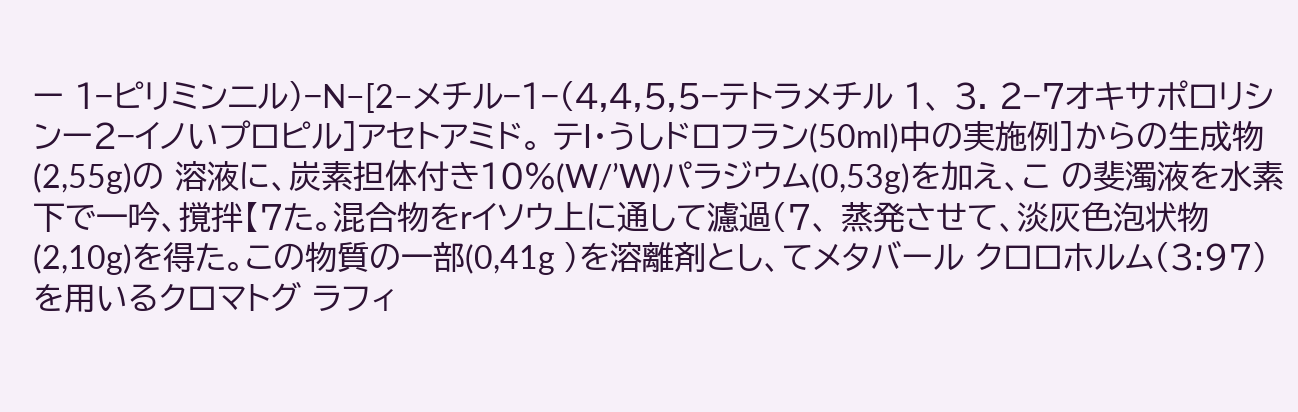ー 1−ピリミンニル)−N−[2−メチル−1−(4,4,5,5−テトラメチル 1、 3. 2−7オキサポロリシンー2−イノいプロピル]アセトアミド。 テI・うしドロフラン(50ml)中の実施例]からの生成物(2,55g)の 溶液に、炭素担体付き10%(W/’W)パラジウム(0,53g)を加え、こ の斐濁液を水素下で一吟、撹拌【7た。混合物をrイソウ上に通して濾過(7、 蒸発させて、淡灰色泡状物(2,10g)を得た。この物質の一部(0,41g )を溶離剤とし、てメタバール クロロホルム(3:97)を用いるクロマトグ ラフィ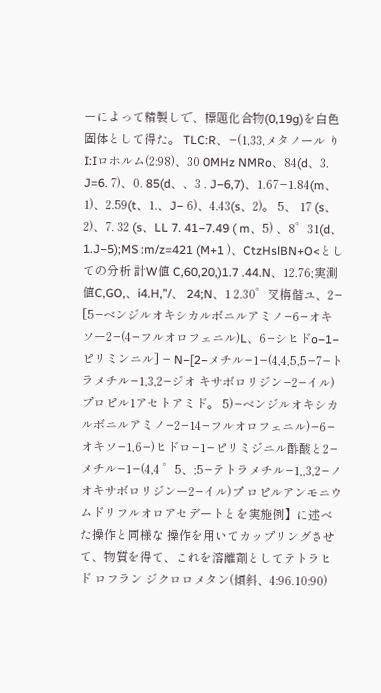ーによって精製しで、標題化合物(0,19g)を白色固体として得た。 TLC:R、−(1,33,メタノール りI:Iロホルム(2:98)、30 0MHz NMRo、84(d、3. J=6. 7)、0. 85(d、、3 . J−6,7)、1.67−1.84(m、1)、2.59(t、1.、J− 6)、4.43(s、2)。 5、 17 (s、2)、7. 32 (s、LL 7. 41−7.49 ( m、5) 、8゜31(d、1.J−5);MS :m/z=421 (M+1 )、CtzHslBN+O<としての分析 計W値 C,60,20,)1.7 .44.N、12.76;実測値C,GO,、i4.H,”/、 24;N、1 2.30゜叉栴偕ユ、2− [5−ベンジルオキシカルボニルアミノ−6−オキ ソー2−(4−フルオロフェニル)L、6−シヒドo−1−ピリミンニル] − N−[2−メチル−1−(4,4,5,5−7−トラメチル−1,3,2−ジオ キサボロリジン−2−イル)プロピル1アセトアミド。 5)−ベンジルオキシカルボニルアミノ−2−14−フルオロフェニル)−6− オキソ−1,6−)ヒドロ−1−ピリミジニル酢酸と2−メチル−1−(4,4 ゜5、;5−テトラメチル−1,,3,2−ノオキサボロリジンー2−イル)プ ロピルアンモニウムドリフルオロアセデートとを実施例】に述べた操作と同様な 操作を用いてカップリングさせて、物質を得て、これを溶離剤としてテトラヒド ロフラン ジクロロメタン(傾斜、4:96.10:90)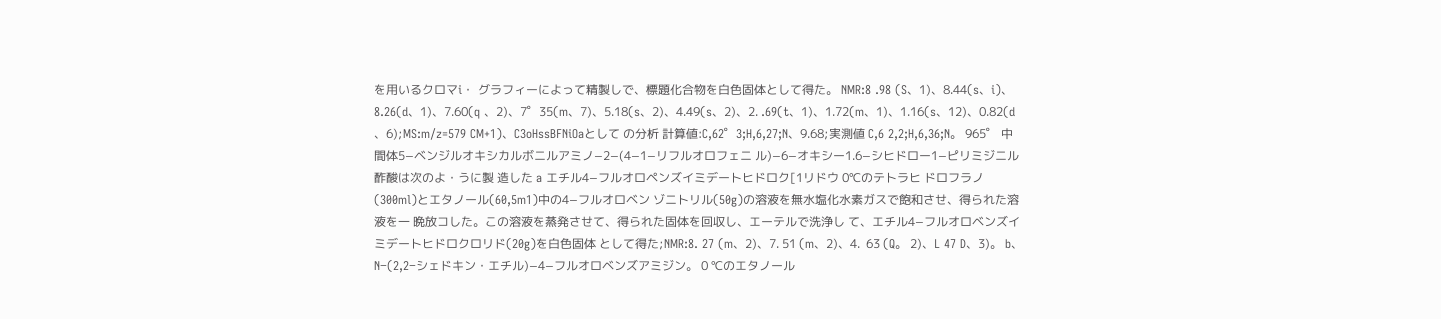を用いるクロマi・ グラフィーによって精製しで、標題化合物を白色固体として得た。 NMR:8 .98 (S、1)、8.44(s、i)、8.26(d、1)、7.60(q 、2)、7゜35(m、7)、5.18(s、2)、4.49(s、2)、2. .69(t、1)、1.72(m、1)、1.16(s、12)、0.82(d 、6);MS:m/z=579 CM+1)、C3oHssBFNiOaとして の分析 計算値:C,62゜3;H,6,27;N、9.68;実測値 C,6 2,2;H,6,36;N。 965゜ 中間体5−ベンジルオキシカルボニルアミノ−2−(4−1−リフルオロフェニ ル)−6−オキシー1.6−シヒドロー1−ピリミジニル酢酸は次のよ・うに製 造した a エチル4−フルオロペンズイミデートヒドロク[1リドウ 0℃のテトラヒ ドロフラノ(300ml)とエタノール(60,5m1)中の4−フルオロベン ゾニトリル(50g)の溶液を無水塩化水素ガスで飽和させ、得られた溶液を一 晩放コした。この溶液を蒸発させて、得られた固体を回収し、エーテルで洗浄し て、エチル4−フルオロベンズイミデートヒドロクロリド(20g)を白色固体 として得た;NMR:8. 27 (m、2)、7. 51 (m、2)、4.  63 (Q。 2)、L 47 D、3)。 b、N−(2,2−シェドキン・エチル)−4−フルオロベンズアミジン。 0 ℃のエタノール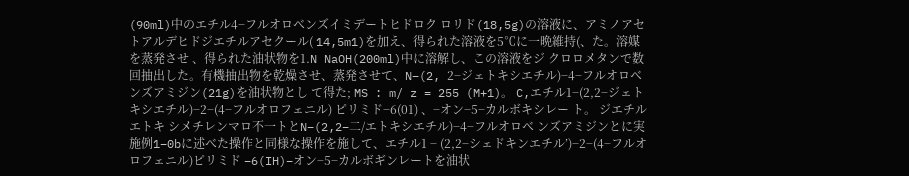(90ml)中のエチル4−フルオロベンズイミデートヒドロク ロリド(18,5g)の溶液に、アミノアセトアルデヒドジエチルアセクール( 14,5m1)を加え、得られた溶液を5℃に一晩維持(、た。溶媒を蒸発させ 、得られた油状物を1.N NaOH(200ml)中に溶解し、この溶液をジ クロロメタンで数回抽出した。有機抽出物を乾燥させ、蒸発させて、N−(2, 2−ジェトキシエチル)−4−フルオロベンズアミジン(21g)を油状物とし て得た; MS : m/ z = 255 (M+1)。 C,エチル1−(2,2−ジェトキシエチル)−2−(4−フルオロフェニル) ピリミド−6(01) 、−オン−5−カルボキシレー ト。 ジエチルエトキ シメチレンマロ不一トとN−(2,2−二/エトキシエチル)−4−フルオロベ ンズアミジンとに実施例1−0bに述べた操作と同様な操作を施して、エチル1 − (2,2−シェドキンエチル’)−2−(4−フルオロフェニル)ピリミド −6(IH)−オン−5−カルボギンレートを油状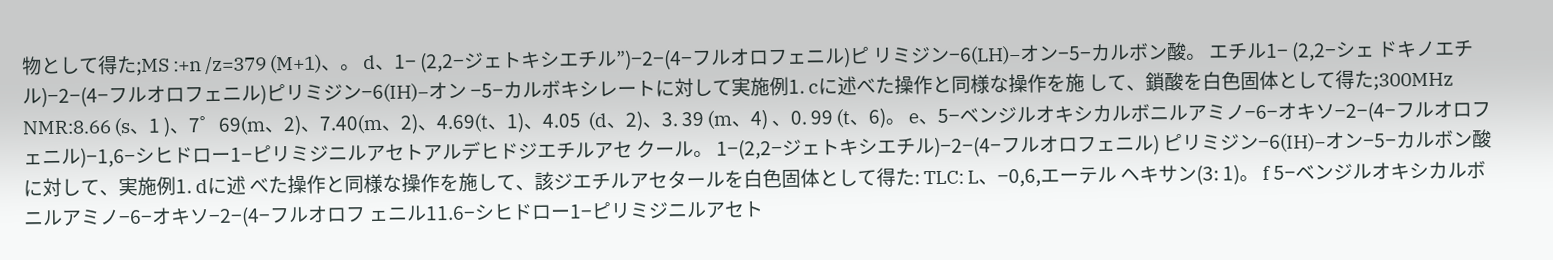物として得た;MS :+n /z=379 (M+1)、。 d、1− (2,2−ジェトキシエチル”)−2−(4−フルオロフェニル)ピ リミジン−6(LH)−オン−5−カルボン酸。 エチル1− (2,2−シェ ドキノエチル)−2−(4−フルオロフェニル)ピリミジン−6(IH)−オン −5−カルボキシレートに対して実施例1. cに述べた操作と同様な操作を施 して、鎖酸を白色固体として得た;300MHz NMR:8.66 (s、1 )、7゜69(m、2)、7.40(m、2)、4.69(t、1)、4.05  (d、2)、3. 39 (m、4) 、0. 99 (t、6)。 e、5−ベンジルオキシカルボニルアミノ−6−オキソ−2−(4−フルオロフ ェニル)−1,6−シヒドロー1−ピリミジニルアセトアルデヒドジエチルアセ クール。 1−(2,2−ジェトキシエチル)−2−(4−フルオロフェニル) ピリミジン−6(IH)−オン−5−カルボン酸に対して、実施例1. dに述 べた操作と同様な操作を施して、該ジエチルアセタールを白色固体として得た: TLC: L、−0,6,エーテル ヘキサン(3: 1)。 f 5−ベンジルオキシカルボニルアミノ−6−オキソ−2−(4−フルオロフ ェニル11.6−シヒドロー1−ピリミジニルアセト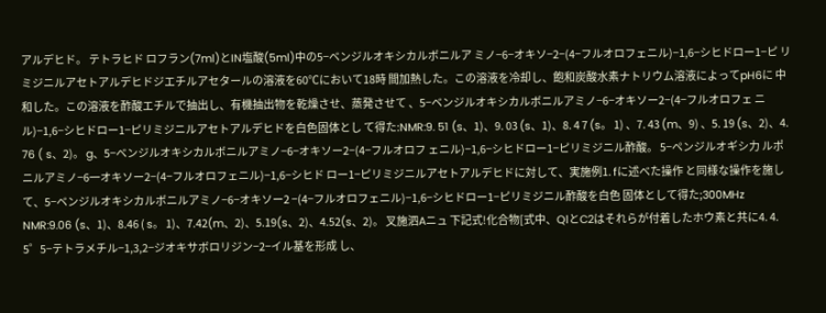アルデヒド。 テトラヒド ロフラン(7ml)とIN塩酸(5ml)中の5−ベンジルオキシカルボニルア ミノ−6−オキソ−2−(4−フルオロフェニル)−1,6−シヒドロー1−ピ リミジニルアセトアルデヒドジエチルアセタールの溶液を60℃において18時 間加熱した。この溶液を冷却し、飽和炭酸水素ナトリウム溶液によってpH6に 中和した。この溶液を酢酸エチルで抽出し、有機抽出物を乾燥させ、蒸発させて 、5−ベンジルオキシカルボニルアミノ−6−オキソー2−(4−フルオロフェ ニル)−1,6−シヒドロー1−ピリミジニルアセトアルデヒドを白色固体とし て得た:NMR:9. 51 (s、1)、9. 03 (s、1)、8. 4 7 (s。 1) 、7. 43 (m、9) 、5. 19 (s、2)、4. 76 ( s、2)。 g、5−ベンジルオキシカルボニルアミノ−6−オキソー2−(4−フルオロフ ェニル)−1,6−シヒドロー1−ピリミジニル酢酸。 5−ペンジルオギシ力 ルポニルアミノ−6一オキソー2−(4−フルオロフェニル)−1,6−シヒド ロー1−ピリミジニルアセトアルデヒドに対して、実施例1. fに述べた操作 と同様な操作を施して、5−ベンジルオキシカルボニルアミノ−6−オキソー2 −(4−フルオロフェニル)−1,6−シヒドロー1−ピリミジニル酢酸を白色 固体として得た;300MHz NMR:9.06 (s、1)、8.46 ( s。 1)、7.42(m、2)、5.19(s、2)、4.52(s、2)。 叉施泗Aニュ 下記式!化合物[式中、QlとC2はそれらが付着したホウ素と共に4. 4.  5゜5−テトラメチル−1,3,2−ジオキサボロリジン−2−イル基を形成 し、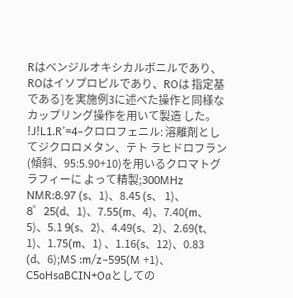Rはベンジルオキシカルボニルであり、ROはイソプロピルであり、ROは 指定基である]を実施例3に述べた操作と同様なカップリング操作を用いて製造 した。 !J!L1.R’=4−クロロフェニル: 溶離剤としてジクロロメタン、テト ラヒドロフラン(傾斜、95:5.90+10)を用いるクロマトグラフィーに よって精製;300MHz NMR:8.97 (s、1)、8.45 (s、 1)、8゜25(d、1)、7.55(m、4)、7.40(m、5)、5.1 9(s、2)、4.49(s、2)、2.69(t、1)、1.75(m、1) 、1.16(s、12)、0.83 (d、6);MS :m/z−595(M +1)、C5oHsaBCIN+Oaとしての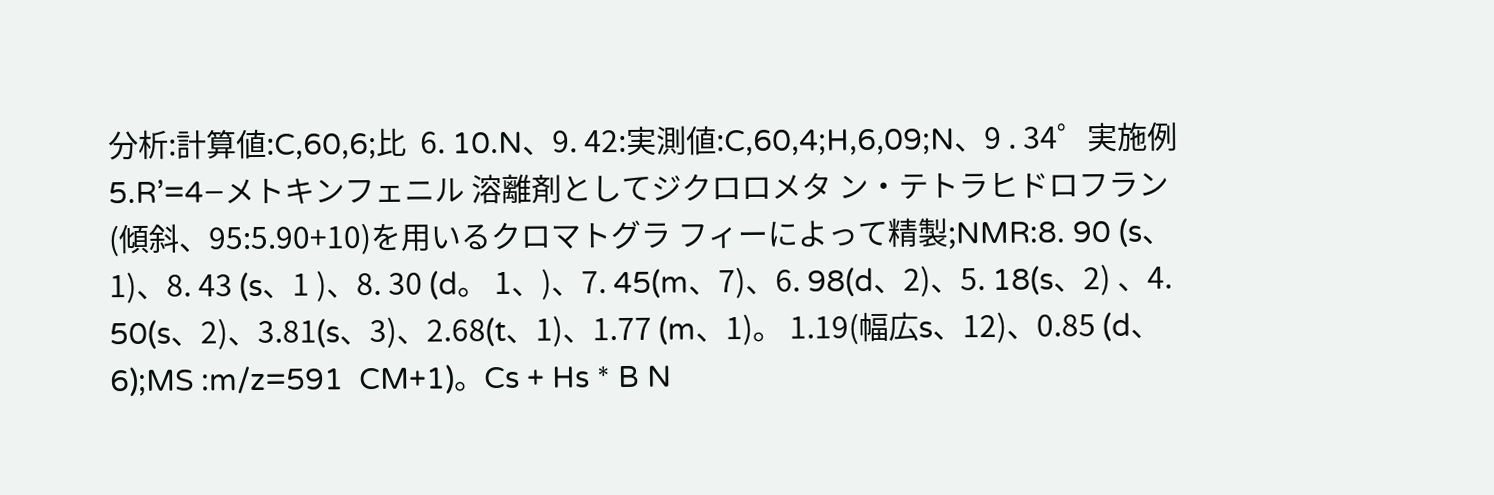分析:計算値:C,60,6;比  6. 10.N、9. 42:実測値:C,60,4;H,6,09;N、9 . 34゜実施例5.R’=4−メトキンフェニル 溶離剤としてジクロロメタ ン・テトラヒドロフラン(傾斜、95:5.90+10)を用いるクロマトグラ フィーによって精製;NMR:8. 90 (s、1)、8. 43 (s、1 )、8. 30 (d。 1、)、7. 45(m、7)、6. 98(d、2)、5. 18(s、2) 、4. 50(s、2)、3.81(s、3)、2.68(t、1)、1.77 (m、1)。 1.19(幅広s、12)、0.85 (d、6);MS :m/z=591  CM+1)。Cs + Hs * B N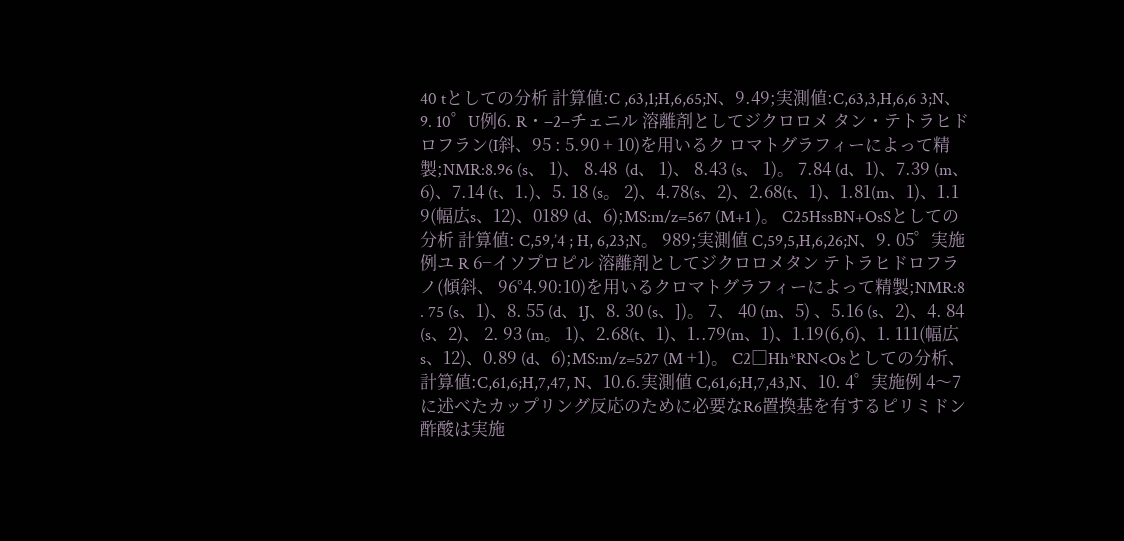40 tとしての分析 計算値:C ,63,1;H,6,65;N、9.49;実測値:C,63,3,H,6,6 3;N、9. 10゜U例6. R・−2−チェニル 溶離剤としてジクロロメ タン・テトラヒドロフラン(I斜、95 : 5.90 + 10)を用いるク ロマトグラフィーによって精製;NMR:8.96 (s、 1)、 8.48  (d、 1)、 8.43 (s、 1)。 7.84 (d、1)、7.39 (m、6)、7.14 (t、1.)、5. 18 (s。 2)、4.78(s、2)、2.68(t、1)、1.81(m、1)、1.1 9(幅広s、12)、0189 (d、6);MS:m/z=567 (M+1 )。 C25HssBN+OsSとしての分析 計算値: C,59,’4 ; H, 6,23;N。 989;実測値 C,59,5,H,6,26;N、9. 05゜実施例ユ R 6−イソプロピル 溶離剤としてジクロロメタン テトラヒドロフラノ(傾斜、 96°4.90:10)を用いるクロマトグラフィーによって精製;NMR:8 . 75 (s、1)、8. 55 (d、1J、8. 30 (s、])。 7、 40 (m、5) 、5.16 (s、2)、4. 84 (s、2)、 2. 93 (m。 1)、2.68(t、1)、1..79(m、1)、1.19(6,6)、1. 111(幅広s、12)、0.89 (d、6);MS:m/z=527 (M +1)。 C2□Hh*RN<Osとしての分析、計算値:C,61,6;H,7,47, N、10.6.実測値 C,61,6;H,7,43,N、10. 4゜実施例 4〜7に述べたカップリング反応のために必要なR6置換基を有するピリミドン 酢酸は実施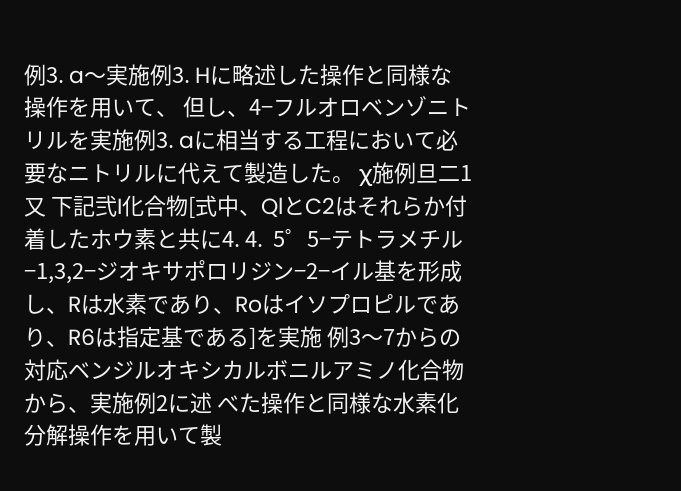例3. a〜実施例3. Hに略述した操作と同様な操作を用いて、 但し、4−フルオロベンゾニトリルを実施例3. aに相当する工程において必 要なニトリルに代えて製造した。 χ施例旦二1又 下記弐I化合物[式中、QlとC2はそれらか付着したホウ素と共に4. 4.  5゜5−テトラメチル−1,3,2−ジオキサポロリジン−2−イル基を形成 し、Rは水素であり、Roはイソプロピルであり、R6は指定基である]を実施 例3〜7からの対応ベンジルオキシカルボニルアミノ化合物から、実施例2に述 べた操作と同様な水素化分解操作を用いて製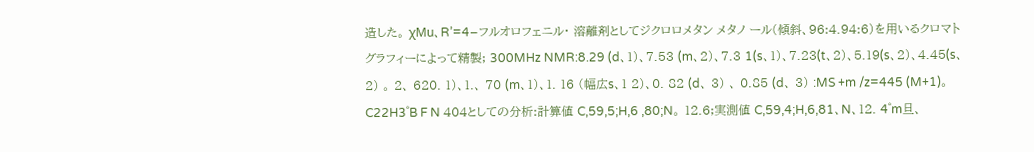造した。 χMu、R’=4−フルオロフェニル・ 溶離剤としてジクロロメタン メタノ ール(傾斜、96:4.94:6)を用いるクロマトグラフィーによって精製; 300MHz NMR:8.29 (d、1)、7.53 (m、2)、7.3 1(s、1)、7.23(t、2)、5.19(s、2)、4.45(s、2) 。 2、 620. 1)、1.、 70 (m、1)、1. 16 (幅広s、1 2)、0. 82 (d、 3) 、 0.85 (d、 3) :MS +m /z=445 (M+1)。 C22H3゜B F N 404としての分析:計算値 C,59,5;H,6 ,80;N。 12.6;実測値 C,59,4;H,6,81、N、12. 4゜m旦、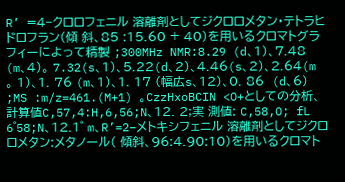R’ =4−クロロフェニル 溶離剤としてジクロロメタン・テトラヒドロフラン(傾 斜、85 :15.60 + 40)を用いるクロマトグラフィーによって精製 ;300MHz NMR:8.29 (d、1)、7.48 (m、4)。 7.32(s、1)、5.22(d、2)、4.46(s、2)、2.64(m 。 1)、1. 76 (m、1)、1. 17 (幅広s、12)、0. 86  (d、6) ;MS :m/z=461.(M+1) 。CzzHxoBCIN <O+としての分析、計算値C,57,4:H,6,56;N、12. 2;実 測値: C,58,O; fL 6゜58;N、12.1゜ m、R’=2−メトキシフェニル 溶離剤としてジクロロメタン:メタノール( 傾斜、96:4.90:10)を用いるクロマト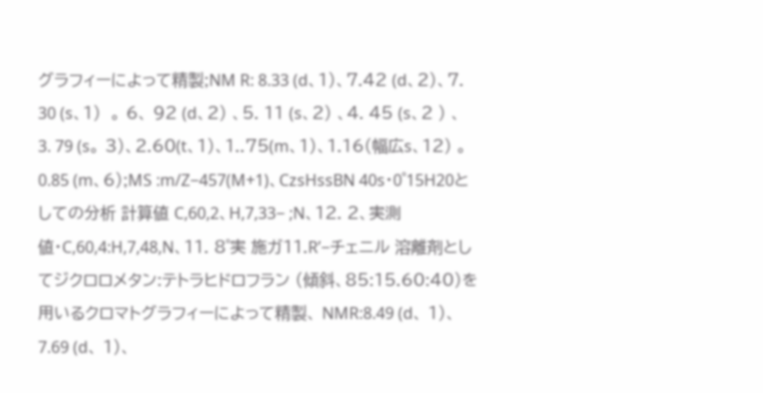グラフィーによって精製;NM R: 8.33 (d、1)、7.42 (d、2)、7. 30 (s、1)  。 6、 92 (d、2) 、5. 11 (s、2) 、4. 45 (s、2 ) 、3. 79 (s。 3)、2.60(t、1)、1..75(m、1)、1.16(幅広s、12) 。 0.85 (m、6);MS :m/Z−457(M+1)、CzsHssBN 40s・0゜15H20としての分析 計算値 C,60,2、H,7,33− ;N、12. 2、実測値・C,60,4:H,7,48,N、11. 8゜実 施ガ11.R’−チェニル 溶離剤としてジクロロメタン:テトラヒドロフラン (傾斜、85:15.60:40)を用いるクロマトグラフィーによって精製、 NMR:8.49 (d、 1)、 7.69 (d、 1)、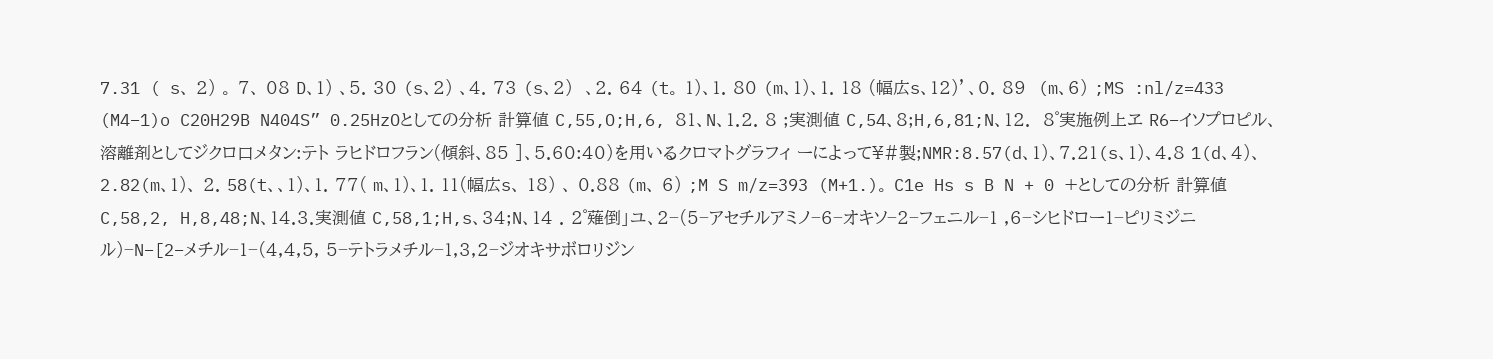7.31 ( s、 2) 。 7、 08 D、1) 、5. 30 (s、2) 、4. 73 (s、2)  、2. 64 (t。 1)、1. 80 (m、1)、1. 18 (幅広s、12)’、0. 89  (m、6) ;MS :nl/z=433 (M4−1)o C20H29B N404S” 0.25HzOとしての分析 計算値 C,55,O;H,6, 81、N、1.2. 8 ;実測値 C,54、8;H,6,81;N、12.  8゜実施例上ヱ R6−イソプロピル、 溶離剤としてジクロ口メタン:テト ラヒドロフラン(傾斜、85 ]、5.60:40)を用いるクロマトグラフィ ーによって¥#製;NMR:8.57(d、1)、7.21(s、1)、4.8 1(d、4)、2.82(m、1)、 2. 58(t、、1)、1. 77( m、1)、1. 11(幅広s、 18) 、 0.88 (m、 6) ;M S m/z=393 (M+1.)。 C1e Hs s B N + 0 +としての分析 計算値 C,58,2, H,8,48;N、14.3.実測値 C,58,1;H,s、34;N、14 . 2゜薙倒」ユ、2−(5−アセチルアミノ−6−オキソ−2−フェニル−1 ,6−シヒドロー1−ピリミジニル)−N−[2−メチル−1−(4,4,5, 5−テトラメチル−1,3,2−ジオキサボロリジン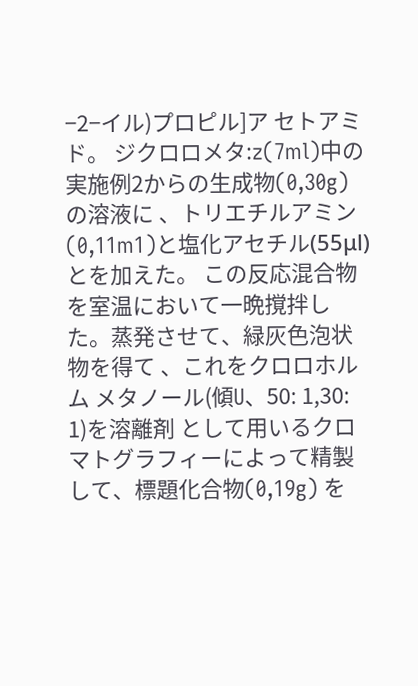−2−イル)プロピル]ア セトアミド。 ジクロロメタ:z(7ml)中の実施例2からの生成物(0,30g)の溶液に 、トリエチルアミン(0,11m1)と塩化アセチル(55μl)とを加えた。 この反応混合物を室温において一晩撹拌した。蒸発させて、緑灰色泡状物を得て 、これをクロロホルム メタノール(傾U、50: 1,30: 1)を溶離剤 として用いるクロマトグラフィーによって精製して、標題化合物(0,19g) を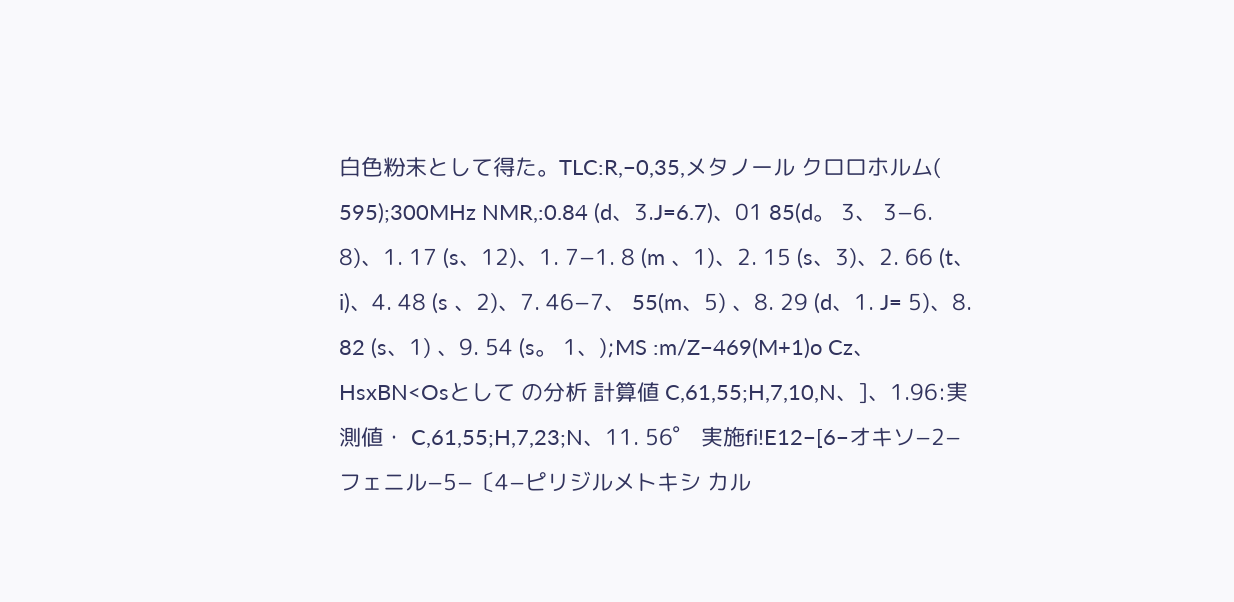白色粉末として得た。TLC:R,−0,35,メタノール クロロホルム( 595);300MHz NMR,:0.84 (d、3.J=6.7)、01 85(d。 3、 3−6. 8)、1. 17 (s、12)、1. 7−1. 8 (m 、1)、2. 15 (s、3)、2. 66 (t、i)、4. 48 (s 、2)、7. 46−7、 55(m、5) 、8. 29 (d、1. J= 5)、8. 82 (s、1) 、9. 54 (s。 1、);MS :m/Z−469(M+1)o Cz、HsxBN<Osとして の分析 計算値 C,61,55;H,7,10,N、]、1.96:実測値・ C,61,55;H,7,23;N、11. 56゜ 実施fi!E12−[6−オキソ−2−フェニル−5−〔4−ピリジルメトキシ カル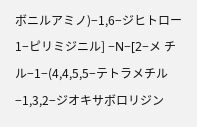ボニルアミノ)−1,6−ジヒトロー1−ピリミジニル] −N−[2−メ チル−1−(4,4,5,5−テトラメチル−1,3,2−ジオキサボロリジン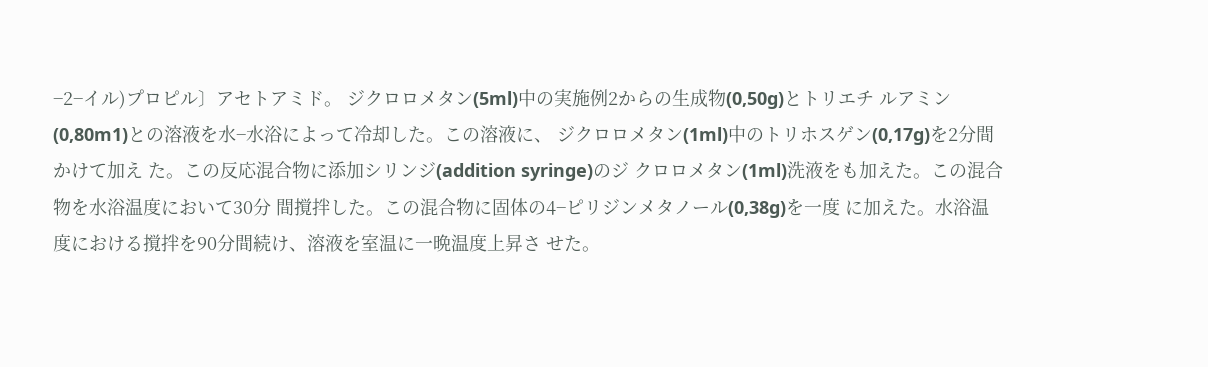−2−イル)プロピル〕アセトアミド。 ジクロロメタン(5ml)中の実施例2からの生成物(0,50g)とトリエチ ルアミン(0,80m1)との溶液を水−水浴によって冷却した。この溶液に、 ジクロロメタン(1ml)中のトリホスゲン(0,17g)を2分間かけて加え た。この反応混合物に添加シリンジ(addition syringe)のジ クロロメタン(1ml)洗液をも加えた。この混合物を水浴温度において30分 間撹拌した。この混合物に固体の4−ピリジンメタノール(0,38g)を一度 に加えた。水浴温度における撹拌を90分間続け、溶液を室温に一晩温度上昇さ せた。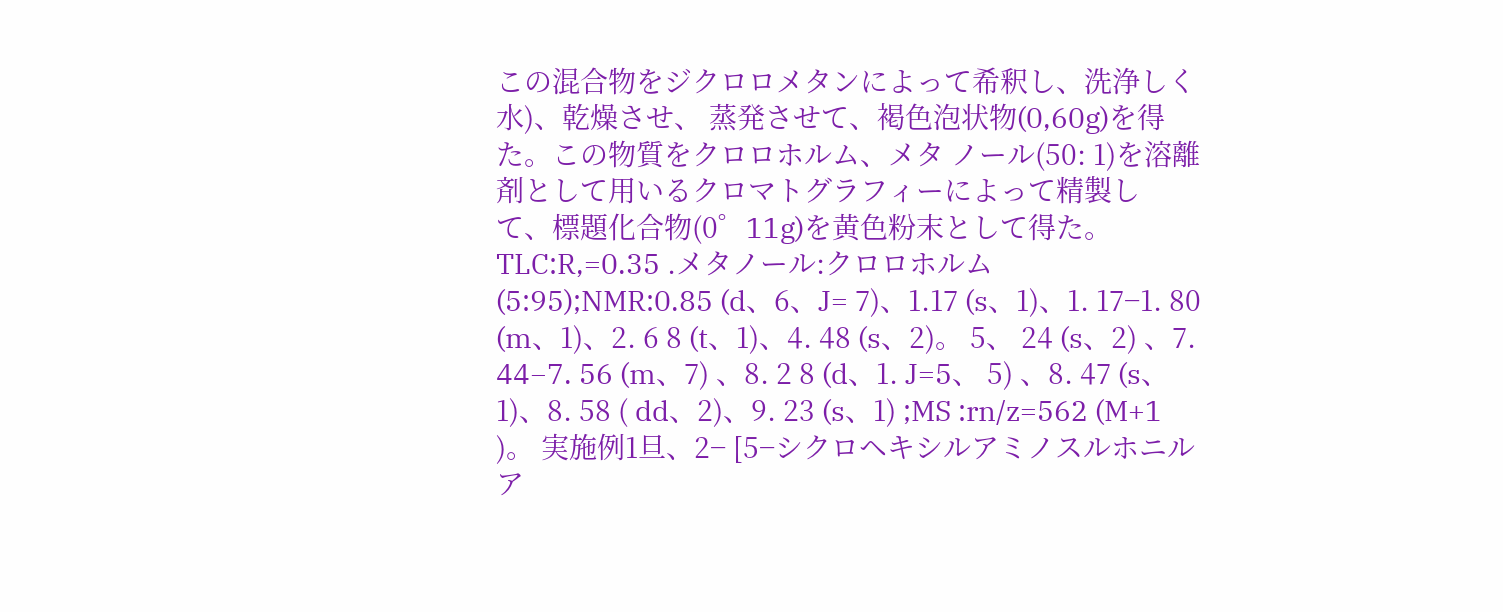この混合物をジクロロメタンによって希釈し、洗浄しく水)、乾燥させ、 蒸発させて、褐色泡状物(0,60g)を得た。この物質をクロロホルム、メタ ノール(50: 1)を溶離剤として用いるクロマトグラフィーによって精製し て、標題化合物(0゜11g)を黄色粉末として得た。TLC:R,=0.35 .メタノール:クロロホルム(5:95);NMR:0.85 (d、6、J= 7)、1.17 (s、1)、1. 17−1. 80 (m、1)、2. 6 8 (t、1)、4. 48 (s、2)。 5、 24 (s、2) 、7. 44−7. 56 (m、7) 、8. 2 8 (d、1. J=5、 5) 、8. 47 (s、1)、8. 58 ( dd、2)、9. 23 (s、1) ;MS :rn/z=562 (M+1 )。 実施例1旦、2− [5−シクロヘキシルアミノスルホニルア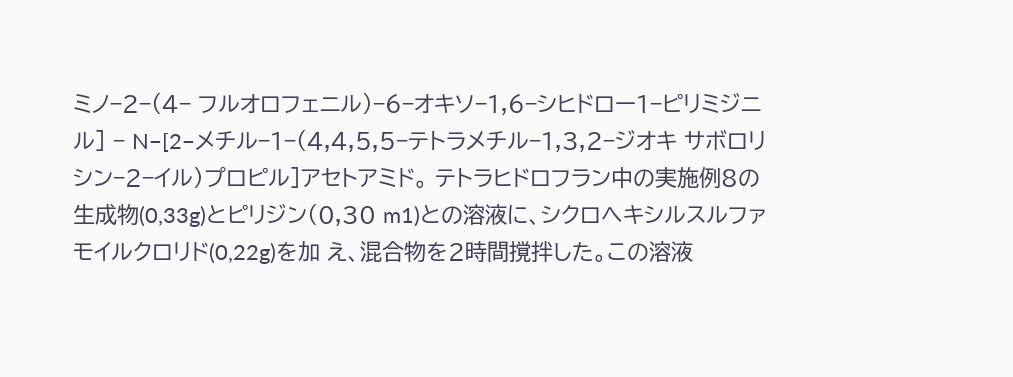ミノ−2−(4− フルオロフェニル)−6−オキソ−1,6−シヒドロー1−ピリミジニル] − N−[2−メチル−1−(4,4,5,5−テトラメチル−1,3,2−ジオキ サボロリシン−2−イル)プロピル]アセトアミド。 テトラヒドロフラン中の実施例8の生成物(0,33g)とピリジン(0,30 m1)との溶液に、シクロへキシルスルファモイルクロリド(0,22g)を加 え、混合物を2時間撹拌した。この溶液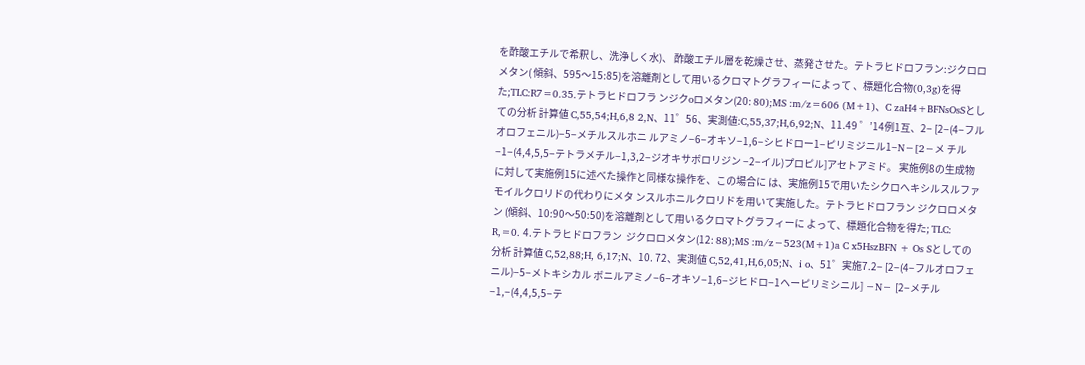を酢酸エチルで希釈し、洗浄しく水)、 酢酸エチル層を乾燥させ、蒸発させた。テトラヒドロフラン:ジクロロメタン( 傾斜、595〜15:85)を溶離剤として用いるクロマトグラフィーによって 、標題化合物(0,3g)を得た;TLC:R7=0.35.テトラヒドロフラ ンジクoロメタン(20: 80);MS :m/z=606 (M+1)、C zaH4+BFNsOsSとしての分析 計算値 C,55,54;H,6,8 2,N、11゜56、実測値:C,55,37;H,6,92;N、11.49 ゜’14例1互、2− [2−(4−フルオロフェニル)−5−メチルスルホニ ルアミノ−6−オキソ−1,6−シヒドロー1−ピリミジニル1−N−[2−メ チル−1−(4,4,5,5−テトラメチル−1,3,2−ジオキサボロリジン −2−イル)プロピル]アセトアミド。 実施例8の生成物に対して実施例15に述べた操作と同様な操作を、この場合に は、実施例15で用いたシクロへキシルスルファモイルクロリドの代わりにメタ ンスルホニルクロリドを用いて実施した。テトラヒドロフラン ジクロロメタン (傾斜、10:90〜50:50)を溶離剤として用いるクロマトグラフィーに よって、標題化合物を得た; TLC: R,=0. 4.テトラヒドロフラン  ジクロロメタン(12: 88);MS :m/z−523(M+1)a C x5HszBFN + Os Sとしての分析 計算値 C,52,88;H, 6,17;N、10. 72、実測値 C,52,41,H,6,05;N、i o、51゜実施7.2− [2−(4−フルオロフェニル)−5−メトキシカル ボニルアミノ−6−オキソ−1,6−ジヒドロ−1ヘーピリミシニル] −N− [2−メチル−1,−(4,4,5,5−テ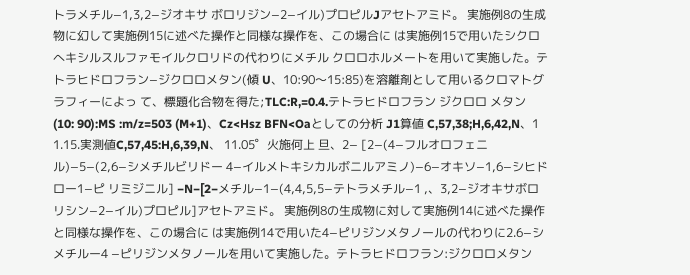トラメチル−1,3,2−ジオキサ ボロリジン−2−イル)プロピルJアセトアミド。 実施例8の生成物に幻して実施例15に述べた操作と同様な操作を、この場合に は実施例15で用いたシクロへキシルスルファモイルクロリドの代わりにメチル クロロホルメートを用いて実施した。テトラヒドロフラン−ジクロロメタン(傾 U、10:90〜15:85)を溶離剤として用いるクロマトグラフィーによっ て、標題化合物を得た;TLC:R,=0.4.テトラヒドロフラン ジクロロ メタン(10: 90):MS :m/z=503 (M+1)、Cz<Hsz BFN<Oaとしての分析 J1算値 C,57,38;H,6,42,N、1 1.15.実測値C,57,45:H,6,39,N、 11.05゜火施何上 旦、2− [2−(4−フルオロフェニル)−5−(2,6−シメチルビリドー 4−イルメトキシカルボニルアミノ)−6−オキソ−1,6−シヒドロー1−ピ リミジニル] −N−[2−メチル−1−(4,4,5,5−テトラメチル−1 ,、3,2−ジオキサボロリシン−2−イル)プロピル]アセトアミド。 実施例8の生成物に対して実施例14に述べた操作と同様な操作を、この場合に は実施例14で用いた4−ピリジンメタノールの代わりに2.6−シメチルー4 −ピリジンメタノールを用いて実施した。テトラヒドロフラン:ジクロロメタン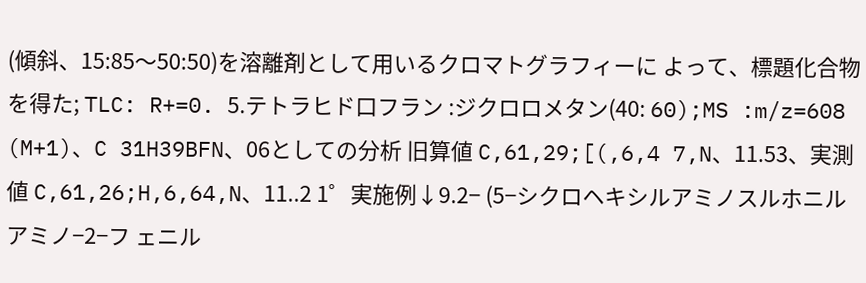(傾斜、15:85〜50:50)を溶離剤として用いるクロマトグラフィーに よって、標題化合物を得た; TLC: R+=0. 5.テトラヒド口フラン :ジクロロメタン(40: 60);MS :m/z=608 (M+1)、C 31H39BFN、06としての分析 旧算値 C,61,29;[(,6,4 7,N、11.53、実測値 C,61,26;H,6,64,N、11..2 1゜実施例↓9.2− (5−シクロヘキシルアミノスルホニルアミノ−2−フ ェニル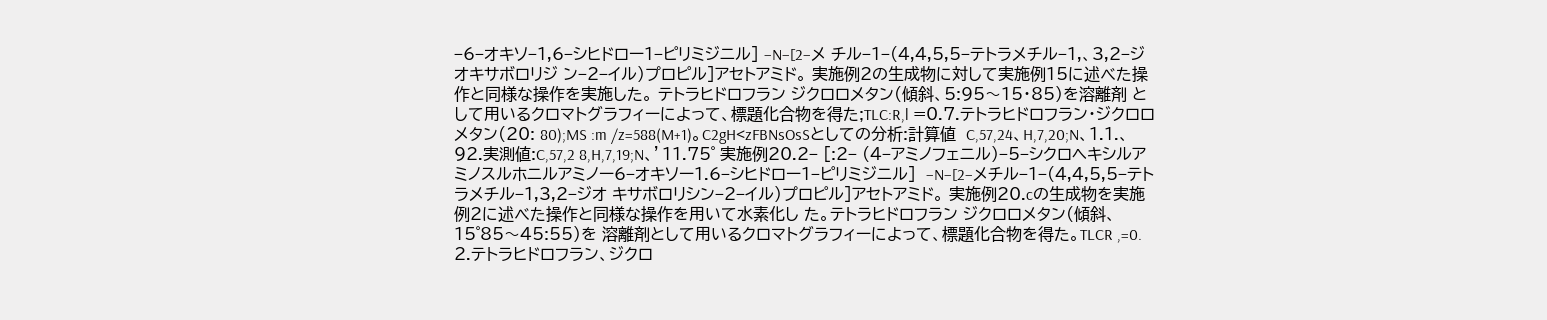−6−オキソ−1,6−シヒドロー1−ピリミジニル] −N−[2−メ チル−1−(4,4,5,5−テトラメチル−1,、3,2−ジオキサボロリジ ン−2−イル)プロピル]アセトアミド。 実施例2の生成物に対して実施例15に述べた操作と同様な操作を実施した。 テトラヒドロフラン ジクロロメタン(傾斜、5:95〜15・85)を溶離剤 として用いるクロマトグラフィーによって、標題化合物を得た;TLC:R,l =0.7.テトラヒドロフラン・ジクロロメタン(20: 80);MS :m /z=588(M+1)。C2gH<zFBNsOsSとしての分析:計算値  C,57,24、H,7,20;N、1.1.、 92.実測値:C,57,2 8,H,7,19;N、’11.75゜ 実施例20.2− [:2− (4−アミノフェニル)−5−シクロヘキシルア ミノスルホニルアミノー6−オキソー1.6−シヒドロー1−ピリミジニル]  −N−[2−メチル−1−(4,4,5,5−テトラメチル−1,3,2−ジオ キサボロリシン−2−イル)プロピル]アセトアミド。 実施例20.cの生成物を実施例2に述べた操作と同様な操作を用いて水素化し た。テトラヒドロフラン ジクロロメタン(傾斜、15゜85〜45:55)を 溶離剤として用いるクロマトグラフィーによって、標題化合物を得た。TLCR ,=0. 2.テトラヒドロフラン、ジクロ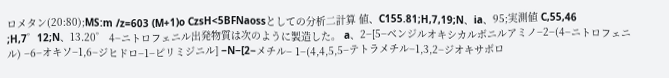ロメタン(20:80);MS:m /z=603 (M+1)o CzsH<5BFNaossとしての分析二計算 値、C155.81;H,7,19;N、ia、95;実測値 C,55,46 ;H,7゜12;N、13.20゜ 4−ニトロフェニル出発物質は次のように製造した。 a、2−[5−ベンジルオキシカルボニルアミノ−2−(4−ニトロフェニル) −6−オキソ−1,6−ジヒドロ−1−ピリミジニル] −N−[2−メチル− 1−(4,4,5,5−テトラメチル−1,3,2−ジオキサボロ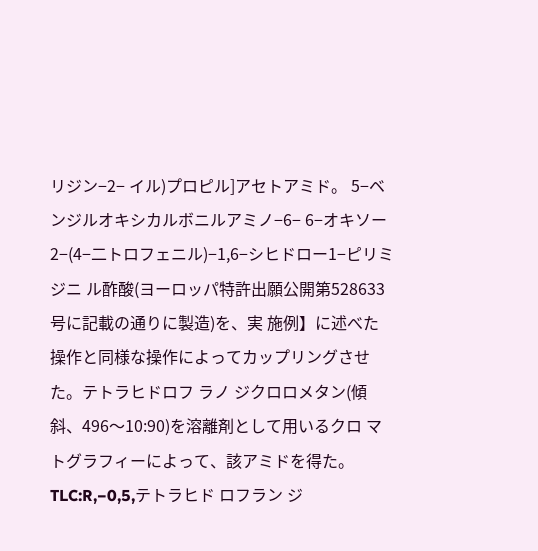リジン−2− イル)プロピル]アセトアミド。 5−ベンジルオキシカルボニルアミノ−6− 6−オキソー2−(4−二トロフェニル)−1,6−シヒドロー1−ピリミジニ ル酢酸(ヨーロッパ特許出願公開第528633号に記載の通りに製造)を、実 施例】に述べた操作と同様な操作によってカップリングさせた。テトラヒドロフ ラノ ジクロロメタン(傾斜、496〜10:90)を溶離剤として用いるクロ マトグラフィーによって、該アミドを得た。TLC:R,−0,5,テトラヒド ロフラン ジ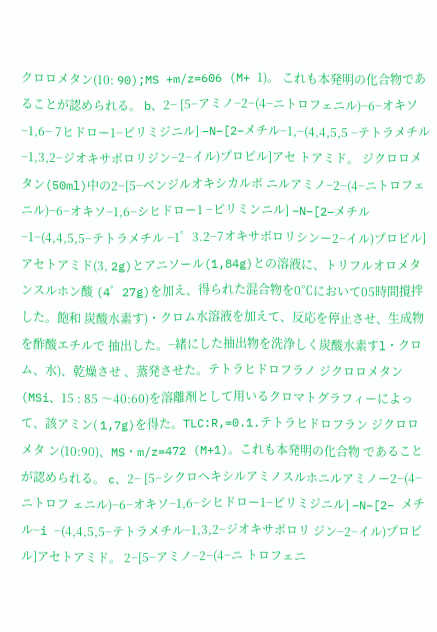クロロメタン(10: 90);MS +m/z=606 (M+ 1)。 これも本発明の化合物であることが認められる。 b、2− [5−アミノ−2−(4−ニトロフェニル)−6−オキソ−1,6− 7ヒドロー1−ピリミジニル] −N−[2−メチル−1,−(4,4,5,5 −テトラメチル−1,3,2−ジオキサボロリジン−2−イル)プロピル]アセ トアミド。 ジクロロメタン(50ml)中の2−[5−ベンジルオキシカルボ ニルアミノ−2−(4−ニトロフェニル)−6−オキソ−1,6−シヒドロー1 −ピリミンニル] −N−[2−メチル−1−(4,4,5,5−テトラメチル −1゜3.2−7オキサボロリシンー2−イル)プロピル]アセトアミド(3, 2g)とアニソール(1,84g)との溶液に、トリフルオロメタンスルホン酸 (4゜27g)を加え、得られた混合物を0℃において05時間撹拌した。飽和 炭酸水素す)・クロム水溶液を加えて、反応を停止させ、生成物を酢酸エチルで 抽出した。−緒にした抽出物を洗浄しく炭酸水素すl・クロム、水)、乾燥させ 、蒸発させた。テトラヒドロフラノ ジクロロメタン(MSi、15 : 85 〜40:60)を溶離剤として用いるクロマトグラフィーによって、該アミン( 1,7g)を得た。TLC:R,=0.1.テトラヒドロフラン ジクロロメタ ン(10:90)、MS・m/z=472 (M+1)。これも本発明の化合物 であることが認められる。 c、2− [5−シクロヘキシルアミノスルホニルアミノー2−(4−ニトロフ ェニル)−6−オキソ−1,6−シヒドロー1−ピリミジニル] −N−[2− メチル−i −(4,4,5,5−テトラメチル−1,3,2−ジオキサボロリ ジン−2−イル)プロピル]アセトアミド。 2−[5−アミノ−2−(4−ニ トロフェニ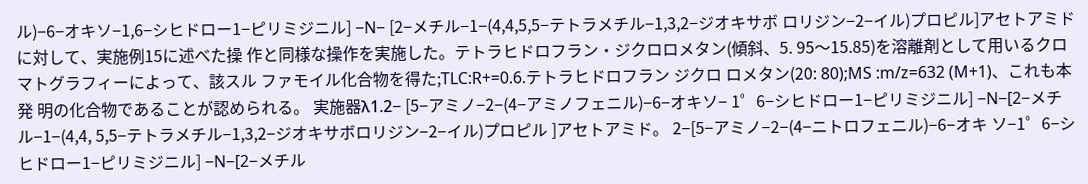ル)−6−オキソ−1,6−シヒドロー1−ピリミジニル] −N− [2−メチル−1−(4,4,5,5−テトラメチル−1,3,2−ジオキサボ ロリジン−2−イル)プロピル]アセトアミドに対して、実施例15に述べた操 作と同様な操作を実施した。テトラヒドロフラン・ジクロロメタン(傾斜、5. 95〜15.85)を溶離剤として用いるクロマトグラフィーによって、該スル ファモイル化合物を得た;TLC:R+=0.6.テトラヒドロフラン ジクロ ロメタン(20: 80);MS :m/z=632 (M+1)、これも本発 明の化合物であることが認められる。 実施器λ1.2− [5−アミノ−2−(4−アミノフェニル)−6−オキソ− 1゜6−シヒドロー1−ピリミジニル] −N−[2−メチル−1−(4,4, 5,5−テトラメチル−1,3,2−ジオキサボロリジン−2−イル)プロピル ]アセトアミド。 2−[5−アミノ−2−(4−ニトロフェニル)−6−オキ ソ−1゜6−シヒドロー1−ピリミジニル] −N−[2−メチル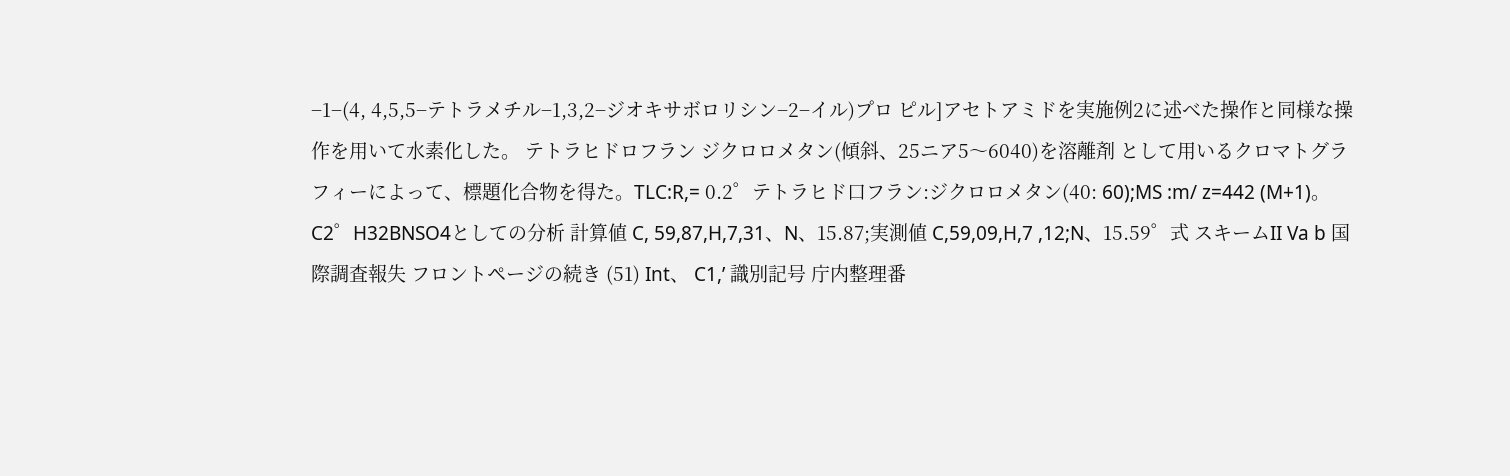−1−(4, 4,5,5−テトラメチル−1,3,2−ジオキサボロリシン−2−イル)プロ ピル]アセトアミドを実施例2に述べた操作と同様な操作を用いて水素化した。 テトラヒドロフラン ジクロロメタン(傾斜、25ニア5〜6040)を溶離剤 として用いるクロマトグラフィーによって、標題化合物を得た。TLC:R,= 0.2゜テトラヒド口フラン:ジクロロメタン(40: 60);MS :m/ z=442 (M+1)。C2゜H32BNSO4としての分析 計算値 C, 59,87,H,7,31、N、15.87;実測値 C,59,09,H,7 ,12;N、15.59゜式 スキームII Va b 国際調査報失 フロントページの続き (51) Int、 C1,’ 識別記号 庁内整理番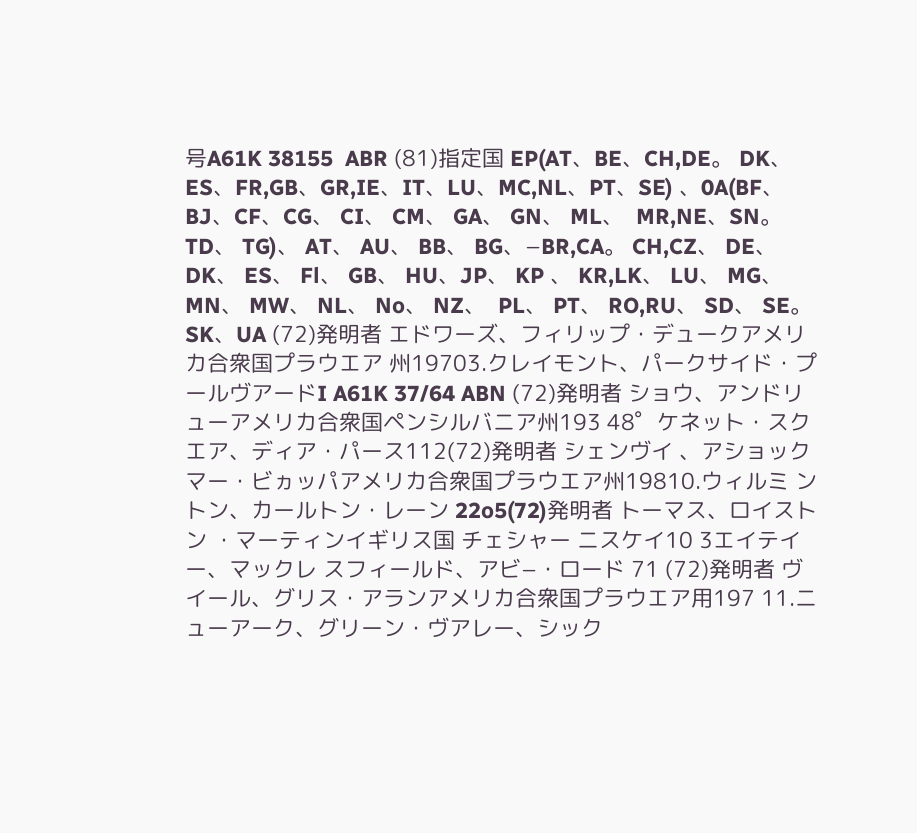号A61K 38155  ABR (81)指定国 EP(AT、BE、CH,DE。 DK、ES、FR,GB、GR,IE、IT、LU、MC,NL、PT、SE) 、0A(BF、BJ、CF、CG、 CI、 CM、 GA、 GN、 ML、  MR,NE、SN。 TD、 TG)、 AT、 AU、 BB、 BG、−BR,CA。 CH,CZ、 DE、 DK、 ES、 Fl、 GB、 HU、JP、 KP 、 KR,LK、 LU、 MG、 MN、 MW、 NL、 No、 NZ、  PL、 PT、 RO,RU、 SD、 SE。 SK、UA (72)発明者 エドワーズ、フィリップ・デュークアメリカ合衆国プラウエア 州19703.クレイモント、パークサイド・プールヴアードI A61K 37/64 ABN (72)発明者 ショウ、アンドリューアメリカ合衆国ペンシルバニア州193 48゜ケネット・スクエア、ディア・パース112(72)発明者 シェンヴイ 、アショックマー・ビヵッパアメリカ合衆国プラウエア州19810.ウィルミ ントン、カールトン・レーン 22o5(72)発明者 トーマス、ロイストン ・マーティンイギリス国 チェシャー ニスケイ10 3エイテイー、マックレ スフィールド、アビ−・ロード 71 (72)発明者 ヴイール、グリス・アランアメリカ合衆国プラウエア用197 11.ニューアーク、グリーン・ヴアレー、シック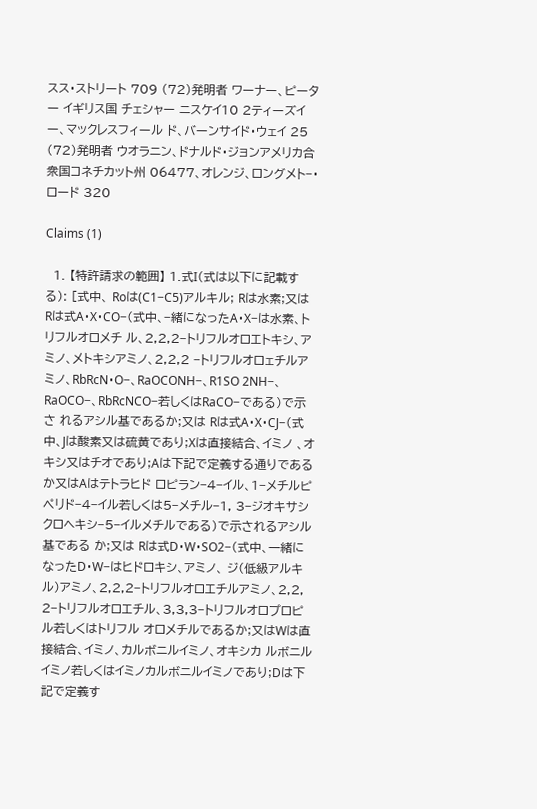スス・ストリート 709 (72)発明者 ワーナー、ピーター イギリス国 チェシャー ニスケイ10 2ティーズイー、マックレスフィール ド、バーンサイド・ウェイ 25 (72)発明者 ウオラニン、ドナルド・ジョンアメリカ合衆国コネチカット州 06477、オレンジ、ロングメト−・ロード 320

Claims (1)

  1. 【特許請求の範囲】 1.式I(式は以下に記載する): [式中、 Roは(C1−C5)アルキル; Rは水素;又は Rは式A・X・CO−(式中、−緒になったA・X−は水素、トリフルオロメチ ル、2,2,2−トリフルオロエトキシ、アミノ、メトキシアミノ、2,2,2 −トリフルオロェチルアミノ、RbRcN・O−、RaOCONH−、R1SO 2NH−、RaOCO−、RbRcNCO−若しくはRaCO−である)で示さ れるアシル基であるか;又は Rは式A・X・CJ−(式中、Jは酸素又は硫黄であり;Xは直接結合、イミノ 、オキシ又はチオであり;Aは下記で定義する通りであるか又はAはテトラヒド ロピラン−4−イル、1−メチルピペリド−4−イル若しくは5−メチル−1, 3−ジオキサシクロヘキシ−5−イルメチルである)で示されるアシル基である か;又は Rは式D・W・SO2−(式中、一緒になったD・W−はヒドロキシ、アミノ、 ジ(低級アルキル)アミノ、2,2,2−トリフルオロエチルアミノ、2,2, 2−トリフルオロエチル、3,3,3−トリフルオロプロピル若しくはトリフル オロメチルであるか;又はWは直接結合、イミノ、カルボニルイミノ、オキシカ ルボニルイミノ若しくはイミノカルボニルイミノであり;Dは下記で定義す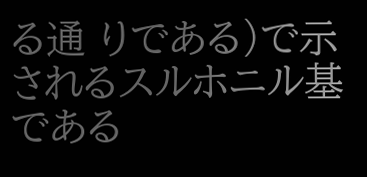る通 りである)で示されるスルホニル基である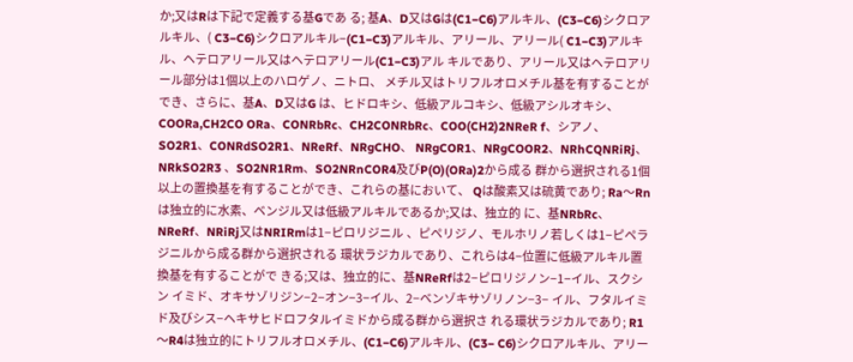か;又はRは下記で定義する基Gであ る; 基A、D又はGは(C1−C6)アルキル、(C3−C6)シクロアルキル、( C3−C6)シクロアルキル−(C1−C3)アルキル、アリール、アリール( C1−C3)アルキル、ヘテロアリール又はヘテロアリール(C1−C3)アル キルであり、アリール又はヘテロアリール部分は1個以上のハロゲノ、ニトロ、 メチル又はトリフルオロメチル基を有することができ、さらに、基A、D又はG は、ヒドロキシ、低級アルコキシ、低級アシルオキシ、COORa,CH2CO ORa、CONRbRc、CH2CONRbRc、COO(CH2)2NReR f、シアノ、SO2R1、CONRdSO2R1、NReRf、NRgCHO、 NRgCOR1、NRgCOOR2、NRhCQNRiRj、NRkSO2R3 、SO2NR1Rm、SO2NRnCOR4及びP(O)(ORa)2から成る 群から選択される1個以上の置換基を有することができ、これらの基において、 Qは酸素又は硫黄であり; Ra〜Rnは独立的に水素、ベンジル又は低級アルキルであるか;又は、独立的 に、基NRbRc、NReRf、NRiRj又はNRIRmは1−ピロリジニル 、ピペリジノ、モルホリノ若しくは1−ピペラジニルから成る群から選択される 環状ラジカルであり、これらは4−位置に低級アルキル置換基を有することがで きる;又は、独立的に、基NReRfは2−ピロリジノン−1−イル、スクシン イミド、オキサゾリジン−2−オン−3−イル、2−ベンゾキサゾリノン−3− イル、フタルイミド及びシス−ヘキサヒドロフタルイミドから成る群から選択さ れる環状ラジカルであり; R1〜R4は独立的にトリフルオロメチル、(C1−C6)アルキル、(C3− C6)シクロアルキル、アリー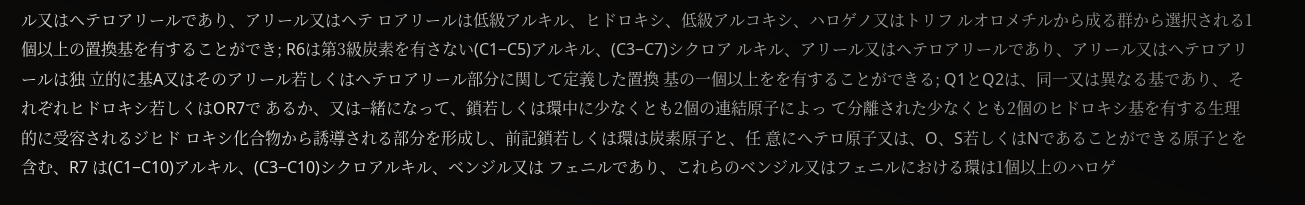ル又はヘテロアリールであり、アリール又はヘテ ロアリールは低級アルキル、ヒドロキシ、低級アルコキシ、ハロゲノ又はトリフ ルオロメチルから成る群から選択される1個以上の置換基を有することができ; R6は第3級炭素を有さない(C1−C5)アルキル、(C3−C7)シクロア ルキル、アリール又はヘテロアリールであり、アリール又はヘテロアリールは独 立的に基A又はそのアリール若しくはヘテロアリール部分に関して定義した置換 基の一個以上をを有することができる; Q1とQ2は、同一又は異なる基であり、それぞれヒドロキシ若しくはOR7で あるか、又は−緒になって、鎖若しくは環中に少なくとも2個の連結原子によっ て分離された少なくとも2個のヒドロキシ基を有する生理的に受容されるジヒド ロキシ化合物から誘導される部分を形成し、前記鎖若しくは環は炭素原子と、任 意にヘテロ原子又は、O、S若しくはNであることができる原子とを含む、R7 は(C1−C10)アルキル、(C3−C10)シクロアルキル、ベンジル又は フェニルであり、これらのベンジル又はフェニルにおける環は1個以上のハロゲ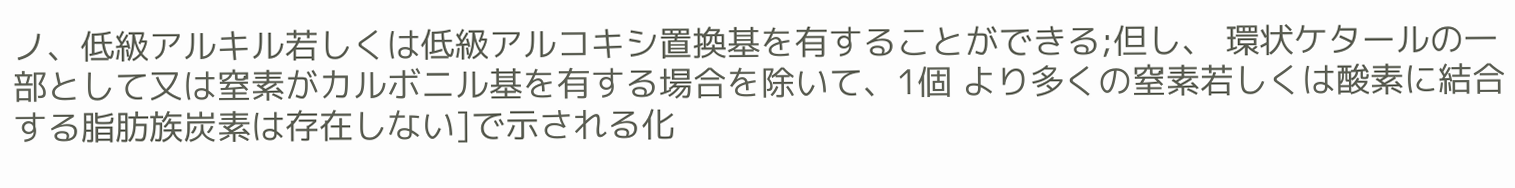ノ、低級アルキル若しくは低級アルコキシ置換基を有することができる;但し、 環状ケタールの一部として又は窒素がカルボニル基を有する場合を除いて、1個 より多くの窒素若しくは酸素に結合する脂肪族炭素は存在しない]で示される化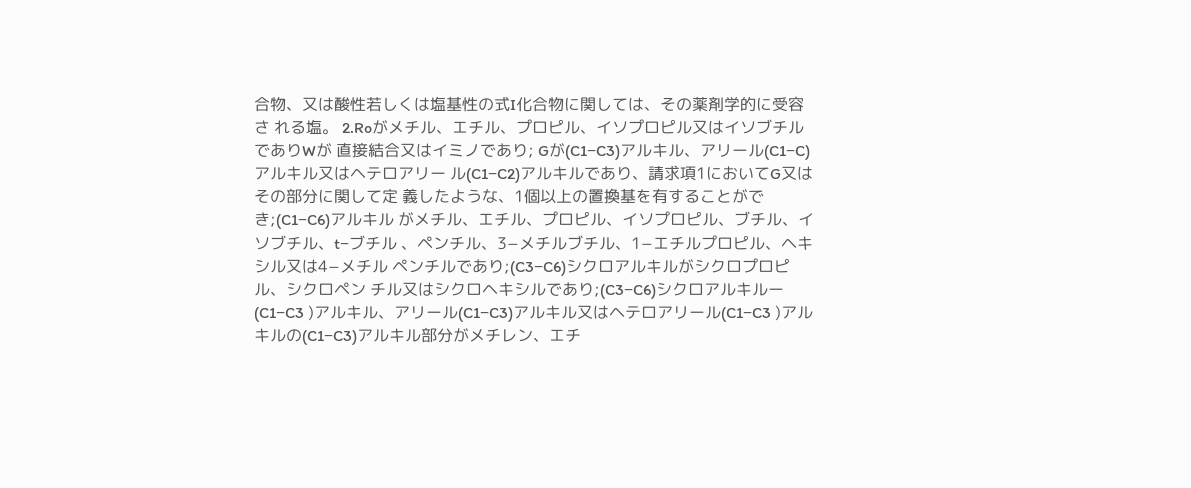合物、又は酸性若しくは塩基性の式I化合物に関しては、その薬剤学的に受容さ れる塩。 2.Roがメチル、エチル、プロピル、イソプロピル又はイソブチルでありWが 直接結合又はイミノであり; Gが(C1−C3)アルキル、アリール(C1−C)アルキル又はヘテロアリー ル(C1−C2)アルキルであり、請求項1においてG又はその部分に関して定 義したような、1個以上の置換基を有することができ;(C1−C6)アルキル がメチル、エチル、プロピル、イソプロピル、ブチル、イソブチル、t−ブチル 、ペンチル、3−メチルブチル、1−エチルプロピル、ヘキシル又は4−メチル ペンチルであり;(C3−C6)シクロアルキルがシクロプロピル、シクロペン チル又はシクロヘキシルであり;(C3−C6)シクロアルキルー(C1−C3 )アルキル、アリール(C1−C3)アルキル又はヘテロアリール(C1−C3 )アルキルの(C1−C3)アルキル部分がメチレン、エチ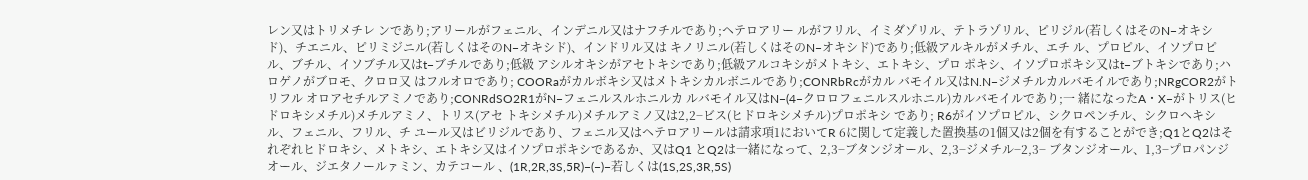レン又はトリメチレ ンであり;アリールがフェニル、インデニル又はナフチルであり;ヘテロアリー ルがフリル、イミダゾリル、テトラゾリル、ピリジル(若しくはそのN−オキシ ド)、チエニル、ピリミジニル(若しくはそのN−オキシド)、インドリル又は キノリニル(若しくはそのN−オキシド)であり;低級アルキルがメチル、エチ ル、プロピル、イソプロピル、ブチル、イソブチル又はt−ブチルであり;低級 アシルオキシがアセトキシであり;低級アルコキシがメトキシ、エトキシ、プロ ポキシ、イソプロポキシ又はt−ブトキシであり;ハロゲノがブロモ、クロロ又 はフルオロであり; COORaがカルボキシ又はメトキシカルボニルであり;CONRbRcがカル バモイル又はN.N−ジメチルカルバモイルであり;NRgCOR2がトリフル オロアセチルアミノであり;CONRdSO2R1がN−フェニルスルホニルカ ルバモイル又はN−(4−クロロフェニルスルホニル)カルバモイルであり;一 緒になったA・X−がトリス(ヒドロキシメチル)メチルアミノ、トリス(アセ トキシメチル)メチルアミノ又は2,2−ビス(ヒドロキシメチル)プロポキシ であり; R6がイソプロピル、シクロペンチル、シクロヘキシル、フェニル、フリル、チ ユール又はビリジルであり、フェニル又はヘテロアリールは請求項1においてR 6に関して定義した置換基の1個又は2個を有することができ;Q1とQ2はそ れぞれヒドロキシ、メトキシ、エトキシ又はイソプロポキシであるか、又はQ1 とQ2は一緒になって、2,3−ブタンジオール、2,3−ジメチル−2,3− ブタンジオール、1,3−プロパンジオール、ジエタノールァミン、カテコール 、(1R,2R,3S,5R)−(−)−若しくは(1S,2S,3R,5S)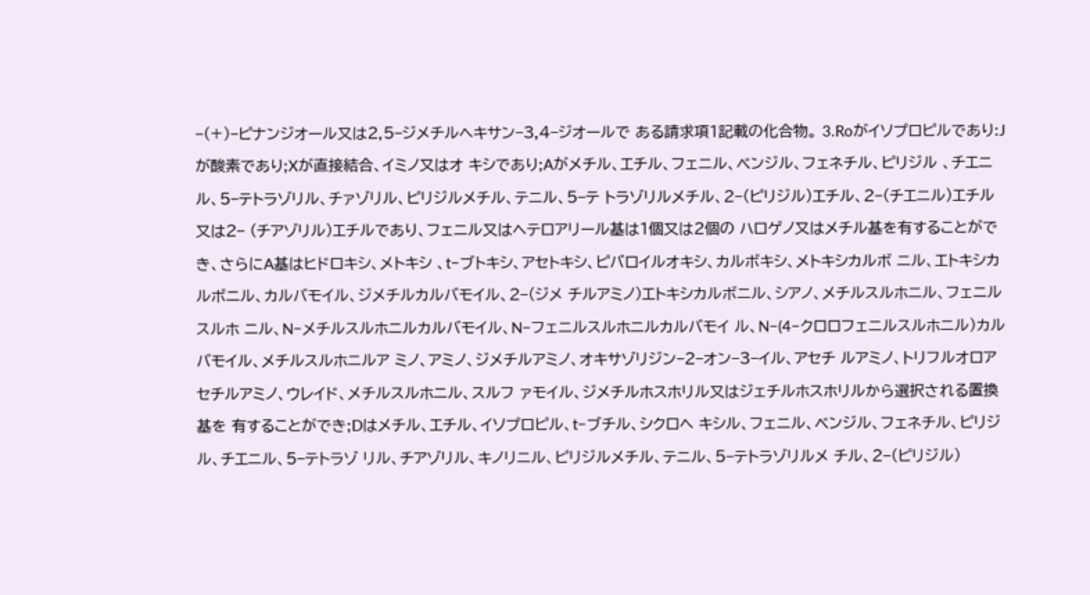−(+)−ピナンジオール又は2,5−ジメチルヘキサン−3,4−ジオールで ある請求項1記載の化合物。 3.Roがイソプロピルであり:Jが酸素であり;Xが直接結合、イミノ又はオ キシであり;Aがメチル、エチル、フェニル、ベンジル、フェネチル、ピリジル 、チエニル、5−テトラゾリル、チァゾリル、ピリジルメチル、テニル、5−テ トラゾリルメチル、2−(ピリジル)エチル、2−(チエニル)エチル又は2− (チアゾリル)エチルであり、フェニル又はヘテロアリール基は1個又は2個の ハロゲノ又はメチル基を有することができ、さらにA基はヒドロキシ、メトキシ 、t−ブトキシ、アセトキシ、ピバロイルオキシ、カルボキシ、メトキシカルボ ニル、エトキシカルボニル、カルバモイル、ジメチルカルバモイル、2−(ジメ チルアミノ)エトキシカルボニル、シアノ、メチルスルホニル、フェニルスルホ ニル、N−メチルスルホニルカルバモイル、N−フェニルスルホニルカルバモイ ル、N−(4−クロロフェニルスルホニル)カルバモイル、メチルスルホニルア ミノ、アミノ、ジメチルアミノ、オキサゾリジン−2−オン−3−イル、アセチ ルアミノ、トリフルオロアセチルアミノ、ウレイド、メチルスルホニル、スルフ ァモイル、ジメチルホスホリル又はジェチルホスホリルから選択される置換基を 有することができ;Dはメチル、エチル、イソプロピル、t−ブチル、シクロヘ キシル、フェニル、ベンジル、フェネチル、ピリジル、チエニル、5−テトラゾ リル、チアゾリル、キノリニル、ピリジルメチル、テニル、5−テトラゾリルメ チル、2−(ピリジル)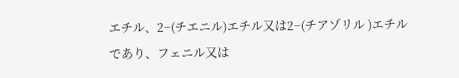エチル、2−(チエニル)エチル又は2−(チアゾリル )エチルであり、フェニル又は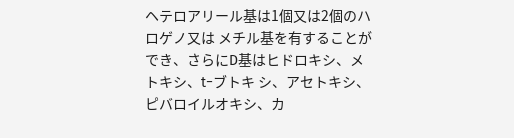ヘテロアリール基は1個又は2個のハロゲノ又は メチル基を有することができ、さらにD基はヒドロキシ、メトキシ、t−ブトキ シ、アセトキシ、ピバロイルオキシ、カ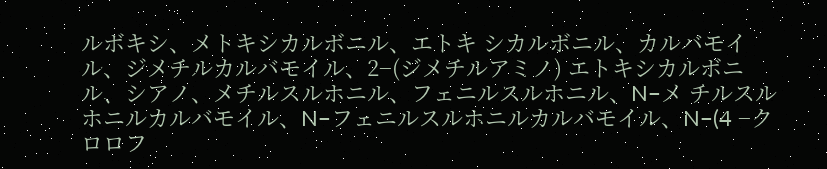ルボキシ、メトキシカルボニル、エトキ シカルボニル、カルバモイル、ジメチルカルバモイル、2−(ジメチルアミノ) エトキシカルボニル、シアノ、メチルスルホニル、フェニルスルホニル、N−メ チルスルホニルカルバモイル、N−フェニルスルホニルカルバモイル、N−(4 −クロロフ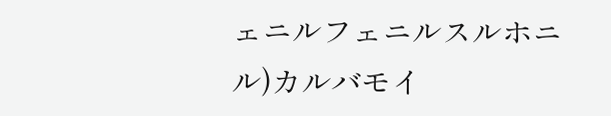ェニルフェニルスルホニル)カルバモイ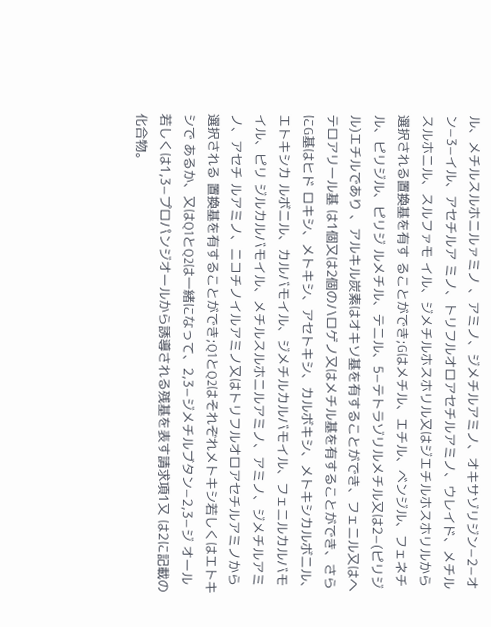ル、メチルスルホニルァミノ 、アミノ、ジメチルアミノ、オキサゾリジン−2−オン−3−イル、アセチルア ミノ、トリフルオロアセチルアミノ、ウレイド、メチルスルホニル、スルファモ イル、ジメチルホスホリル又はジエチルホスホリルから選択される置換基を有す ることができ;Gはメチル、エチル、ベンジル、フェネチル、ピリジル、ピリジ ルメチル、テニル、5−テトラゾリルメチル又は2−(ピリジル)エチルであり 、アルキル炭素はオキソ基を有することができ、フェニル又はヘテロアリール基 は1個又は2個のハロゲノ又はメチル基を有することができ、さらにG基はヒド ロキシ、メトキシ、アセトキシ、カルボキシ、メトキシカルボニル、エトキシカ ルボニル、カルバモイル、ジメチルカルバモイル、フェニルカルバモイル、ピリ ジルカルバモイル、メチルスルホニルアミノ、アミノ、ジメチルアミノ、アセチ ルアミノ、ニコチノイルアミノ又はトリフルオロアセチルアミノから選択される 置換基を有することができ;Q1とQ2はそれぞれメトキシ若しくはエトキシで あるか、又はQ1とQ2は一緒になって、2,3−ジメチルブタン−2,3−ジ オール若しくは1,3−プロパンジオールから誘導される残基を表す請求項1又 は2に記載の化合物。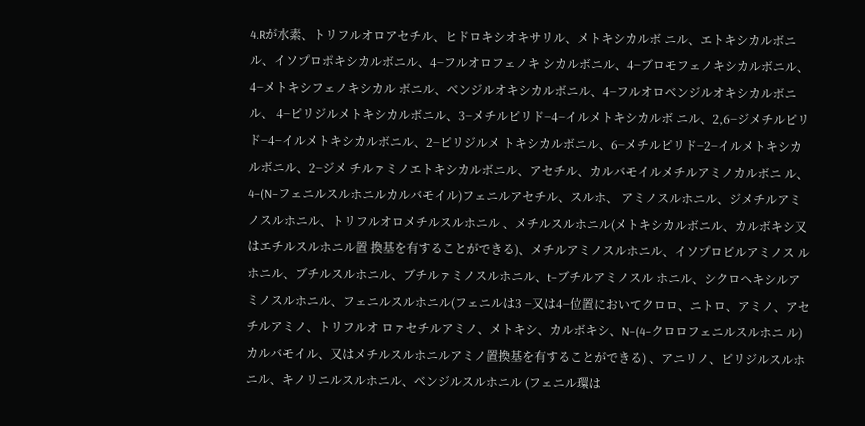4.Rが水素、トリフルオロアセチル、ヒドロキシオキサリル、メトキシカルボ ニル、エトキシカルボニル、イソプロポキシカルボニル、4−フルオロフェノキ シカルボニル、4−ブロモフェノキシカルボニル、4−メトキシフェノキシカル ボニル、ベンジルオキシカルボニル、4−フルオロベンジルオキシカルボニル、 4−ピリジルメトキシカルボニル、3−メチルピリド−4−イルメトキシカルボ ニル、2,6−ジメチルピリド−4−イルメトキシカルボニル、2−ピリジルメ トキシカルボニル、6−メチルピリド−2−イルメトキシカルボニル、2−ジメ チルァミノエトキシカルボニル、アセチル、カルバモイルメチルアミノカルボニ ル、4−(N−フェニルスルホニルカルバモイル)フェニルアセチル、スルホ、 アミノスルホニル、ジメチルアミノスルホニル、トリフルオロメチルスルホニル 、メチルスルホニル(メトキシカルボニル、カルボキシ又はエチルスルホニル置 換基を有することができる)、メチルアミノスルホニル、イソプロピルアミノス ルホニル、ブチルスルホニル、ブチルァミノスルホニル、t−ブチルアミノスル ホニル、シクロヘキシルアミノスルホニル、フェニルスルホニル(フェニルは3 −又は4−位置においてクロロ、ニトロ、アミノ、アセチルアミノ、トリフルオ ロァセチルアミノ、メトキシ、カルボキシ、N−(4−クロロフェニルスルホニ ル)カルバモイル、又はメチルスルホニルアミノ置換基を有することができる) 、アニリノ、ピリジルスルホニル、キノリニルスルホニル、ベンジルスルホニル (フェニル環は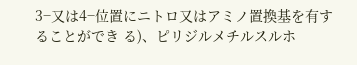3−又は4−位置にニトロ又はアミノ置換基を有することができ る)、ピリジルメチルスルホ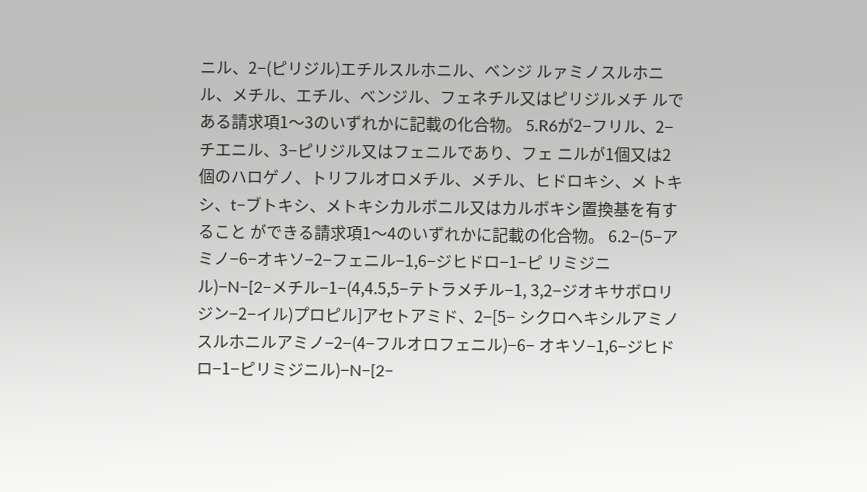ニル、2−(ピリジル)エチルスルホニル、ベンジ ルァミノスルホニル、メチル、エチル、ベンジル、フェネチル又はピリジルメチ ルである請求項1〜3のいずれかに記載の化合物。 5.R6が2−フリル、2−チエニル、3−ピリジル又はフェニルであり、フェ ニルが1個又は2個のハロゲノ、トリフルオロメチル、メチル、ヒドロキシ、メ トキシ、t−ブトキシ、メトキシカルボニル又はカルボキシ置換基を有すること ができる請求項1〜4のいずれかに記載の化合物。 6.2−(5−アミノ−6−オキソ−2−フェニル−1,6−ジヒドロ−1−ピ リミジニル)−N−[2−メチル−1−(4,4.5,5−テトラメチル−1, 3,2−ジオキサボロリジン−2−イル)プロピル]アセトアミド、2−[5− シクロヘキシルアミノスルホニルアミノ−2−(4−フルオロフェニル)−6− オキソ−1,6−ジヒドロ−1−ピリミジニル)−N−[2−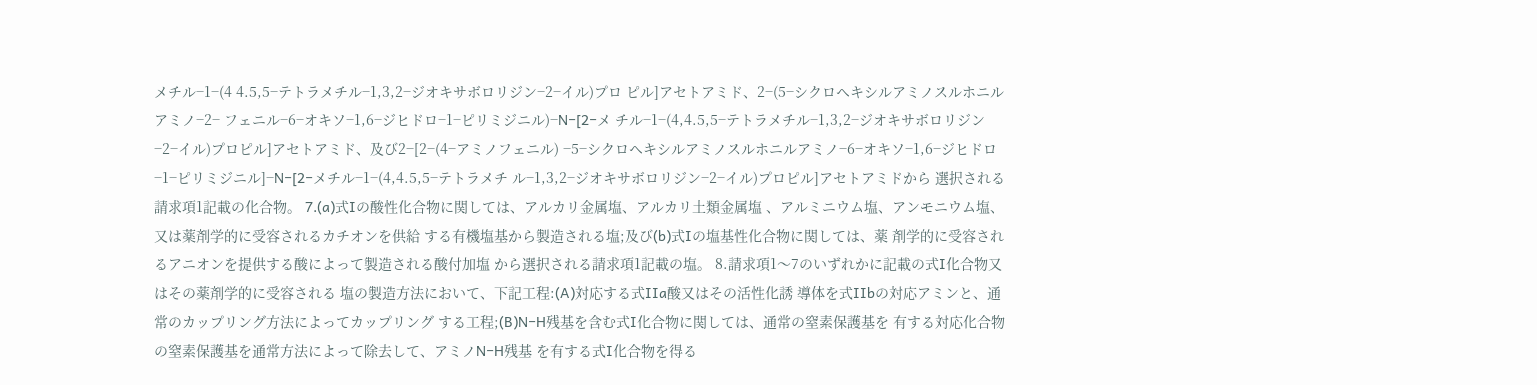メチル−1−(4 4.5,5−テトラメチル−1,3,2−ジオキサボロリジン−2−イル)プロ ピル]アセトアミド、2−(5−シクロヘキシルアミノスルホニルアミノ−2− フェニル−6−オキソ−1,6−ジヒドロ−1−ピリミジニル)−N−[2−メ チル−1−(4,4.5,5−テトラメチル−1,3,2−ジオキサボロリジン −2−イル)プロピル]アセトアミド、及び2−[2−(4−アミノフェニル) −5−シクロヘキシルアミノスルホニルアミノ−6−オキソ−1,6−ジヒドロ −1−ピリミジニル]−N−[2−メチル−1−(4,4.5,5−テトラメチ ル−1,3,2−ジオキサボロリジン−2−イル)プロピル]アセトアミドから 選択される請求項1記載の化合物。 7.(a)式Iの酸性化合物に関しては、アルカリ金属塩、アルカリ土類金属塩 、アルミニウム塩、アンモニウム塩、又は薬剤学的に受容されるカチオンを供給 する有機塩基から製造される塩;及び(b)式Iの塩基性化合物に関しては、薬 剤学的に受容されるアニオンを提供する酸によって製造される酸付加塩 から選択される請求項1記載の塩。 8.請求項1〜7のいずれかに記載の式I化合物又はその薬剤学的に受容される 塩の製造方法において、下記工程:(A)対応する式IIa酸又はその活性化誘 導体を式IIbの対応アミンと、通常のカップリング方法によってカップリング する工程;(B)N−H残基を含む式I化合物に関しては、通常の窒素保護基を 有する対応化合物の窒素保護基を通常方法によって除去して、アミノN−H残基 を有する式I化合物を得る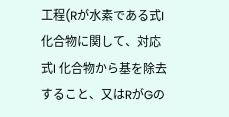工程(Rが水素である式I化合物に関して、対応式I 化合物から基を除去すること、又はRがGの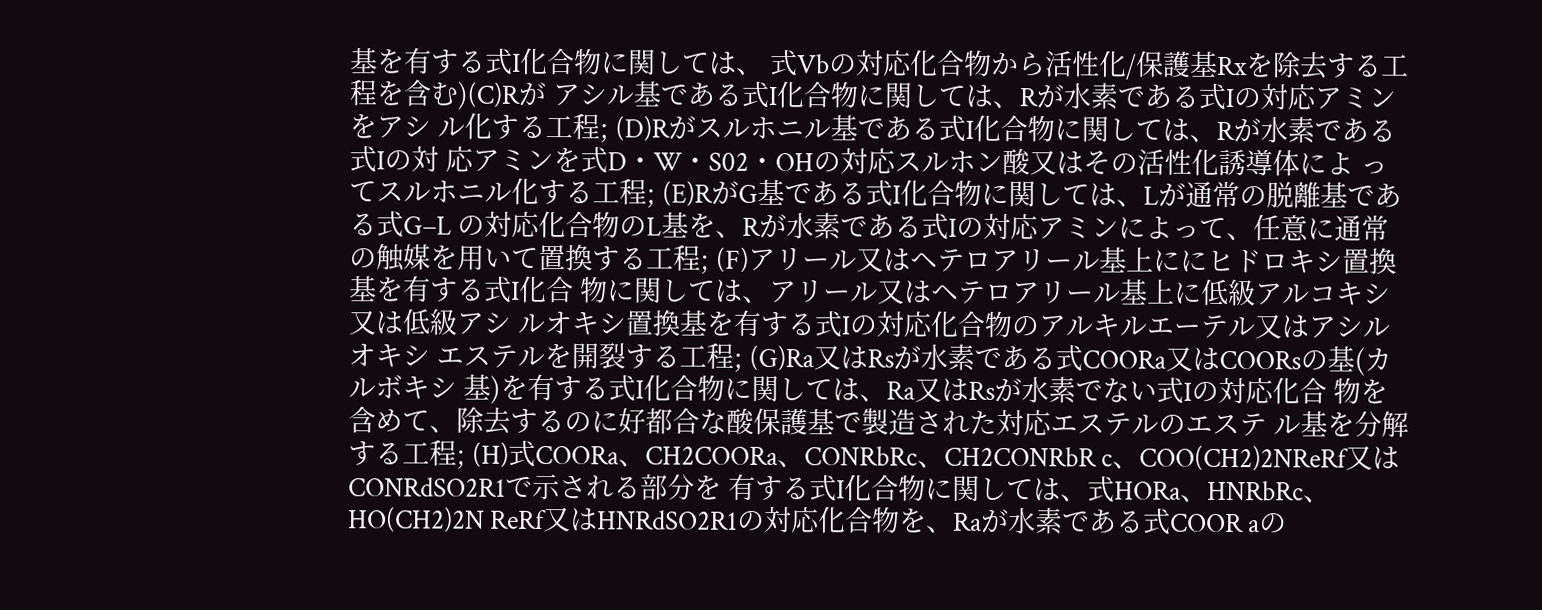基を有する式I化合物に関しては、 式Vbの対応化合物から活性化/保護基Rxを除去する工程を含む)(C)Rが アシル基である式I化合物に関しては、Rが水素である式Iの対応アミンをアシ ル化する工程; (D)Rがスルホニル基である式I化合物に関しては、Rが水素である式Iの対 応アミンを式D・W・S02・OHの対応スルホン酸又はその活性化誘導体によ ってスルホニル化する工程; (E)RがG基である式I化合物に関しては、Lが通常の脱離基である式G−L の対応化合物のL基を、Rが水素である式Iの対応アミンによって、任意に通常 の触媒を用いて置換する工程; (F)アリール又はヘテロアリール基上ににヒドロキシ置換基を有する式I化合 物に関しては、アリール又はヘテロアリール基上に低級アルコキシ又は低級アシ ルオキシ置換基を有する式Iの対応化合物のアルキルエーテル又はアシルオキシ エステルを開裂する工程; (G)Ra又はRsが水素である式COORa又はCOORsの基(カルボキシ 基)を有する式I化合物に関しては、Ra又はRsが水素でない式Iの対応化合 物を含めて、除去するのに好都合な酸保護基で製造された対応エステルのエステ ル基を分解する工程; (H)式COORa、CH2COORa、CONRbRc、CH2CONRbR c、COO(CH2)2NReRf又はCONRdSO2R1で示される部分を 有する式I化合物に関しては、式HORa、HNRbRc、HO(CH2)2N ReRf又はHNRdSO2R1の対応化合物を、Raが水素である式COOR aの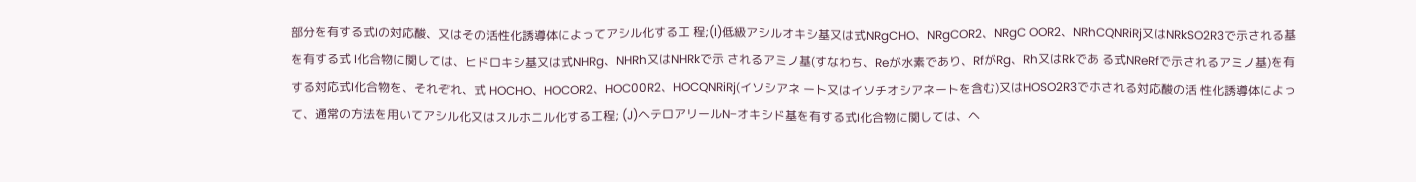部分を有する式Iの対応酸、又はその活性化誘導体によってアシル化する工 程;(I)低級アシルオキシ基又は式NRgCHO、NRgCOR2、NRgC OOR2、NRhCQNRiRj又はNRkSO2R3で示される基を有する式 I化合物に関しては、ヒドロキシ基又は式NHRg、NHRh又はNHRkで示 されるアミノ基(すなわち、Reが水素であり、RfがRg、Rh又はRkであ る式NReRfで示されるアミノ基)を有する対応式I化合物を、それぞれ、式 HOCHO、HOCOR2、HOC00R2、HOCQNRiRj(イソシアネ ート又はイソチオシアネートを含む)又はHOSO2R3でホされる対応酸の活 性化誘導体によって、通常の方法を用いてアシル化又はスルホニル化する工程; (J)ヘテロアリールN−オキシド基を有する式I化合物に関しては、ヘ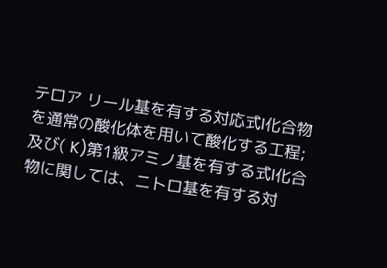テロア リール基を有する対応式I化合物を通常の酸化体を用いて酸化する工程;及び( K)第1級アミノ基を有する式I化合物に関しては、ニトロ基を有する対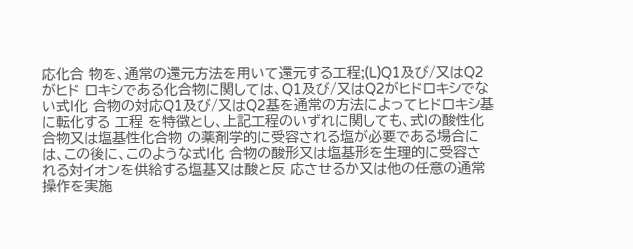応化合 物を、通常の還元方法を用いて還元する工程;(L)Q1及び/又はQ2がヒド ロキシである化合物に関しては、Q1及び/又はQ2がヒドロキシでない式I化 合物の対応Q1及び/又はQ2基を通常の方法によってヒドロキシ基に転化する 工程 を特徴とし、上記工程のいずれに関しても、式Iの酸性化合物又は塩基性化合物 の薬剤学的に受容される塩が必要である場合には、この後に、このような式I化 合物の酸形又は塩基形を生理的に受容される対イオンを供給する塩基又は酸と反 応させるか又は他の任意の通常操作を実施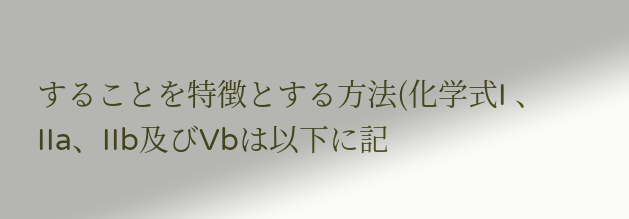することを特徴とする方法(化学式I 、IIa、IIb及びVbは以下に記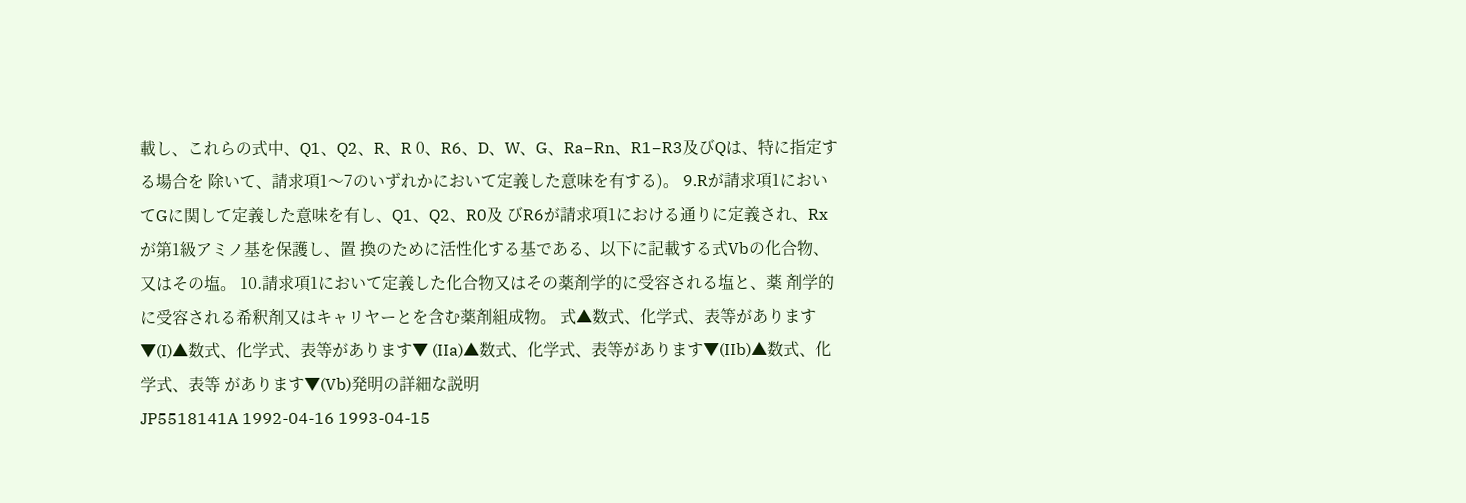載し、これらの式中、Q1、Q2、R、R 0、R6、D、W、G、Ra−Rn、R1−R3及びQは、特に指定する場合を 除いて、請求項1〜7のいずれかにおいて定義した意味を有する)。 9.Rが請求項1においてGに関して定義した意味を有し、Q1、Q2、R0及 びR6が請求項1における通りに定義され、Rxが第1級アミノ基を保護し、置 換のために活性化する基である、以下に記載する式Vbの化合物、又はその塩。 10.請求項1において定義した化合物又はその薬剤学的に受容される塩と、薬 剤学的に受容される希釈剤又はキャリヤーとを含む薬剤組成物。 式▲数式、化学式、表等があります▼(I)▲数式、化学式、表等があります▼ (IIa)▲数式、化学式、表等があります▼(IIb)▲数式、化学式、表等 があります▼(Vb)発明の詳細な説明
JP5518141A 1992-04-16 1993-04-15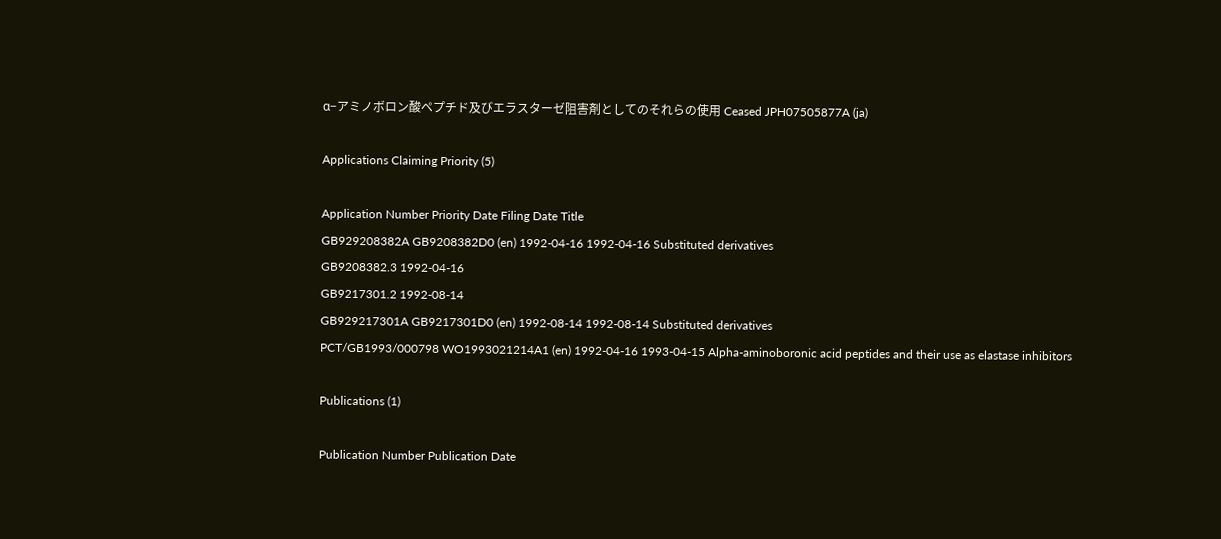α−アミノボロン酸ペプチド及びエラスターゼ阻害剤としてのそれらの使用 Ceased JPH07505877A (ja)

Applications Claiming Priority (5)

Application Number Priority Date Filing Date Title
GB929208382A GB9208382D0 (en) 1992-04-16 1992-04-16 Substituted derivatives
GB9208382.3 1992-04-16
GB9217301.2 1992-08-14
GB929217301A GB9217301D0 (en) 1992-08-14 1992-08-14 Substituted derivatives
PCT/GB1993/000798 WO1993021214A1 (en) 1992-04-16 1993-04-15 Alpha-aminoboronic acid peptides and their use as elastase inhibitors

Publications (1)

Publication Number Publication Date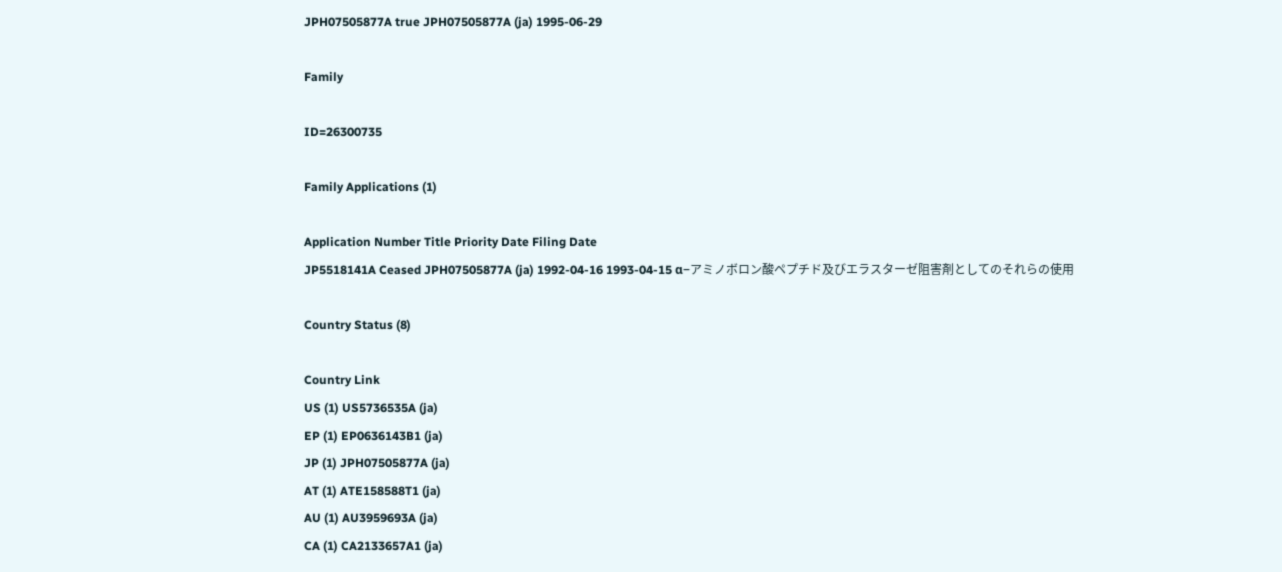JPH07505877A true JPH07505877A (ja) 1995-06-29

Family

ID=26300735

Family Applications (1)

Application Number Title Priority Date Filing Date
JP5518141A Ceased JPH07505877A (ja) 1992-04-16 1993-04-15 α−アミノボロン酸ペプチド及びエラスターゼ阻害剤としてのそれらの使用

Country Status (8)

Country Link
US (1) US5736535A (ja)
EP (1) EP0636143B1 (ja)
JP (1) JPH07505877A (ja)
AT (1) ATE158588T1 (ja)
AU (1) AU3959693A (ja)
CA (1) CA2133657A1 (ja)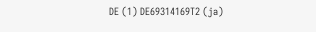DE (1) DE69314169T2 (ja)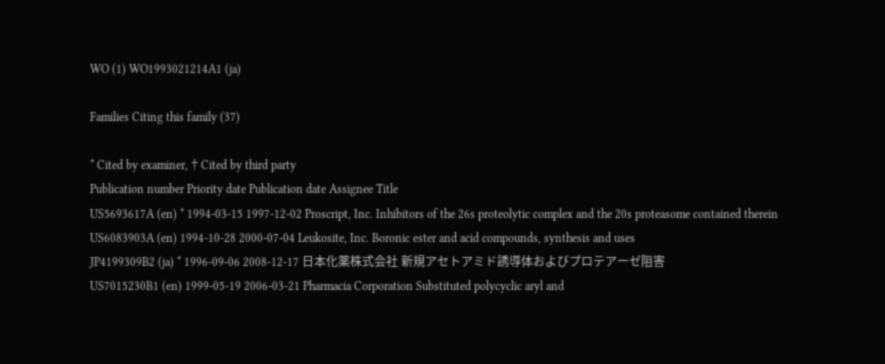WO (1) WO1993021214A1 (ja)

Families Citing this family (37)

* Cited by examiner, † Cited by third party
Publication number Priority date Publication date Assignee Title
US5693617A (en) * 1994-03-15 1997-12-02 Proscript, Inc. Inhibitors of the 26s proteolytic complex and the 20s proteasome contained therein
US6083903A (en) 1994-10-28 2000-07-04 Leukosite, Inc. Boronic ester and acid compounds, synthesis and uses
JP4199309B2 (ja) * 1996-09-06 2008-12-17 日本化薬株式会社 新規アセトアミド誘導体およびプロテアーゼ阻害
US7015230B1 (en) 1999-05-19 2006-03-21 Pharmacia Corporation Substituted polycyclic aryl and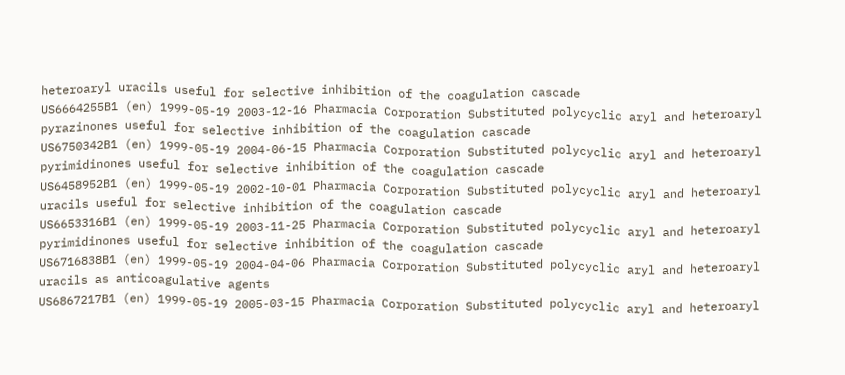heteroaryl uracils useful for selective inhibition of the coagulation cascade
US6664255B1 (en) 1999-05-19 2003-12-16 Pharmacia Corporation Substituted polycyclic aryl and heteroaryl pyrazinones useful for selective inhibition of the coagulation cascade
US6750342B1 (en) 1999-05-19 2004-06-15 Pharmacia Corporation Substituted polycyclic aryl and heteroaryl pyrimidinones useful for selective inhibition of the coagulation cascade
US6458952B1 (en) 1999-05-19 2002-10-01 Pharmacia Corporation Substituted polycyclic aryl and heteroaryl uracils useful for selective inhibition of the coagulation cascade
US6653316B1 (en) 1999-05-19 2003-11-25 Pharmacia Corporation Substituted polycyclic aryl and heteroaryl pyrimidinones useful for selective inhibition of the coagulation cascade
US6716838B1 (en) 1999-05-19 2004-04-06 Pharmacia Corporation Substituted polycyclic aryl and heteroaryl uracils as anticoagulative agents
US6867217B1 (en) 1999-05-19 2005-03-15 Pharmacia Corporation Substituted polycyclic aryl and heteroaryl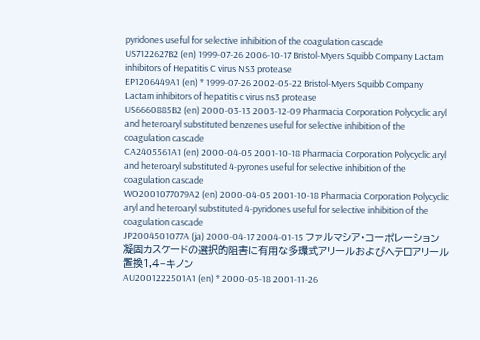pyridones useful for selective inhibition of the coagulation cascade
US7122627B2 (en) 1999-07-26 2006-10-17 Bristol-Myers Squibb Company Lactam inhibitors of Hepatitis C virus NS3 protease
EP1206449A1 (en) * 1999-07-26 2002-05-22 Bristol-Myers Squibb Company Lactam inhibitors of hepatitis c virus ns3 protease
US6660885B2 (en) 2000-03-13 2003-12-09 Pharmacia Corporation Polycyclic aryl and heteroaryl substituted benzenes useful for selective inhibition of the coagulation cascade
CA2405561A1 (en) 2000-04-05 2001-10-18 Pharmacia Corporation Polycyclic aryl and heteroaryl substituted 4-pyrones useful for selective inhibition of the coagulation cascade
WO2001077079A2 (en) 2000-04-05 2001-10-18 Pharmacia Corporation Polycyclic aryl and heteroaryl substituted 4-pyridones useful for selective inhibition of the coagulation cascade
JP2004501077A (ja) 2000-04-17 2004-01-15 ファルマシア・コーポレーション 凝固カスケードの選択的阻害に有用な多環式アリールおよびヘテロアリール置換1,4−キノン
AU2001222501A1 (en) * 2000-05-18 2001-11-26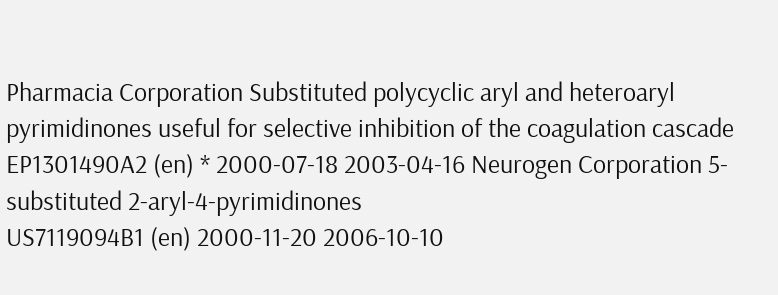Pharmacia Corporation Substituted polycyclic aryl and heteroaryl pyrimidinones useful for selective inhibition of the coagulation cascade
EP1301490A2 (en) * 2000-07-18 2003-04-16 Neurogen Corporation 5-substituted 2-aryl-4-pyrimidinones
US7119094B1 (en) 2000-11-20 2006-10-10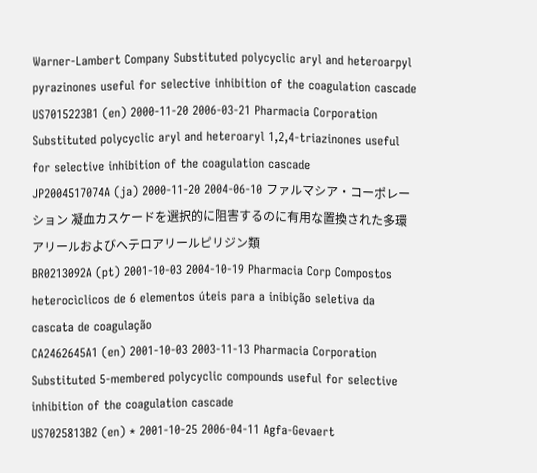Warner-Lambert Company Substituted polycyclic aryl and heteroarpyl pyrazinones useful for selective inhibition of the coagulation cascade
US7015223B1 (en) 2000-11-20 2006-03-21 Pharmacia Corporation Substituted polycyclic aryl and heteroaryl 1,2,4-triazinones useful for selective inhibition of the coagulation cascade
JP2004517074A (ja) 2000-11-20 2004-06-10 ファルマシア・コーポレーション 凝血カスケードを選択的に阻害するのに有用な置換された多環アリールおよびヘテロアリールピリジン類
BR0213092A (pt) 2001-10-03 2004-10-19 Pharmacia Corp Compostos heterocìclicos de 6 elementos úteis para a inibição seletiva da cascata de coagulação
CA2462645A1 (en) 2001-10-03 2003-11-13 Pharmacia Corporation Substituted 5-membered polycyclic compounds useful for selective inhibition of the coagulation cascade
US7025813B2 (en) * 2001-10-25 2006-04-11 Agfa-Gevaert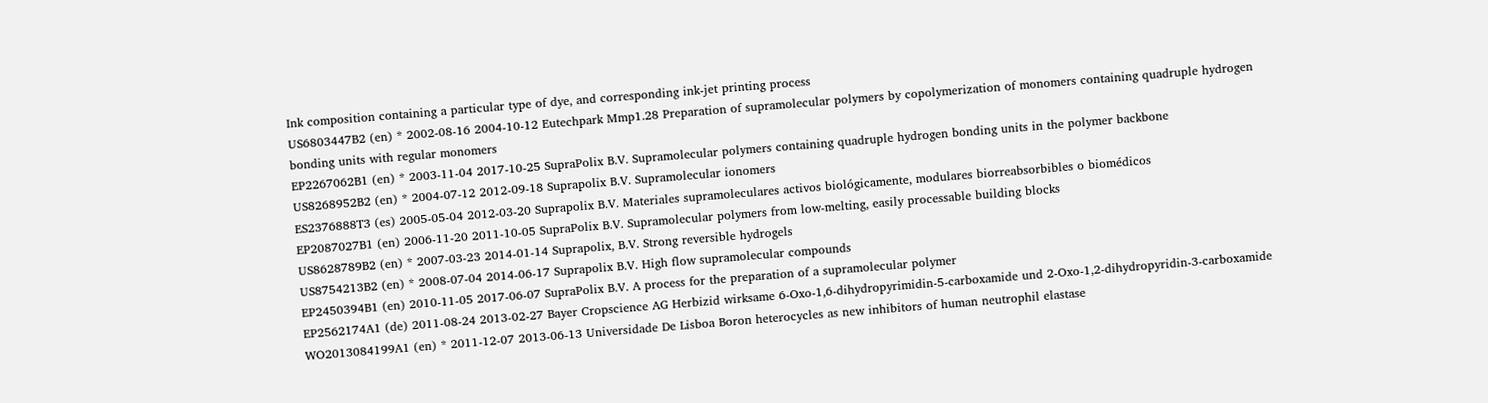Ink composition containing a particular type of dye, and corresponding ink-jet printing process
US6803447B2 (en) * 2002-08-16 2004-10-12 Eutechpark Mmp1.28 Preparation of supramolecular polymers by copolymerization of monomers containing quadruple hydrogen bonding units with regular monomers
EP2267062B1 (en) * 2003-11-04 2017-10-25 SupraPolix B.V. Supramolecular polymers containing quadruple hydrogen bonding units in the polymer backbone
US8268952B2 (en) * 2004-07-12 2012-09-18 Suprapolix B.V. Supramolecular ionomers
ES2376888T3 (es) 2005-05-04 2012-03-20 Suprapolix B.V. Materiales supramoleculares activos biológicamente, modulares biorreabsorbibles o biomédicos
EP2087027B1 (en) 2006-11-20 2011-10-05 SupraPolix B.V. Supramolecular polymers from low-melting, easily processable building blocks
US8628789B2 (en) * 2007-03-23 2014-01-14 Suprapolix, B.V. Strong reversible hydrogels
US8754213B2 (en) * 2008-07-04 2014-06-17 Suprapolix B.V. High flow supramolecular compounds
EP2450394B1 (en) 2010-11-05 2017-06-07 SupraPolix B.V. A process for the preparation of a supramolecular polymer
EP2562174A1 (de) 2011-08-24 2013-02-27 Bayer Cropscience AG Herbizid wirksame 6-Oxo-1,6-dihydropyrimidin-5-carboxamide und 2-Oxo-1,2-dihydropyridin-3-carboxamide
WO2013084199A1 (en) * 2011-12-07 2013-06-13 Universidade De Lisboa Boron heterocycles as new inhibitors of human neutrophil elastase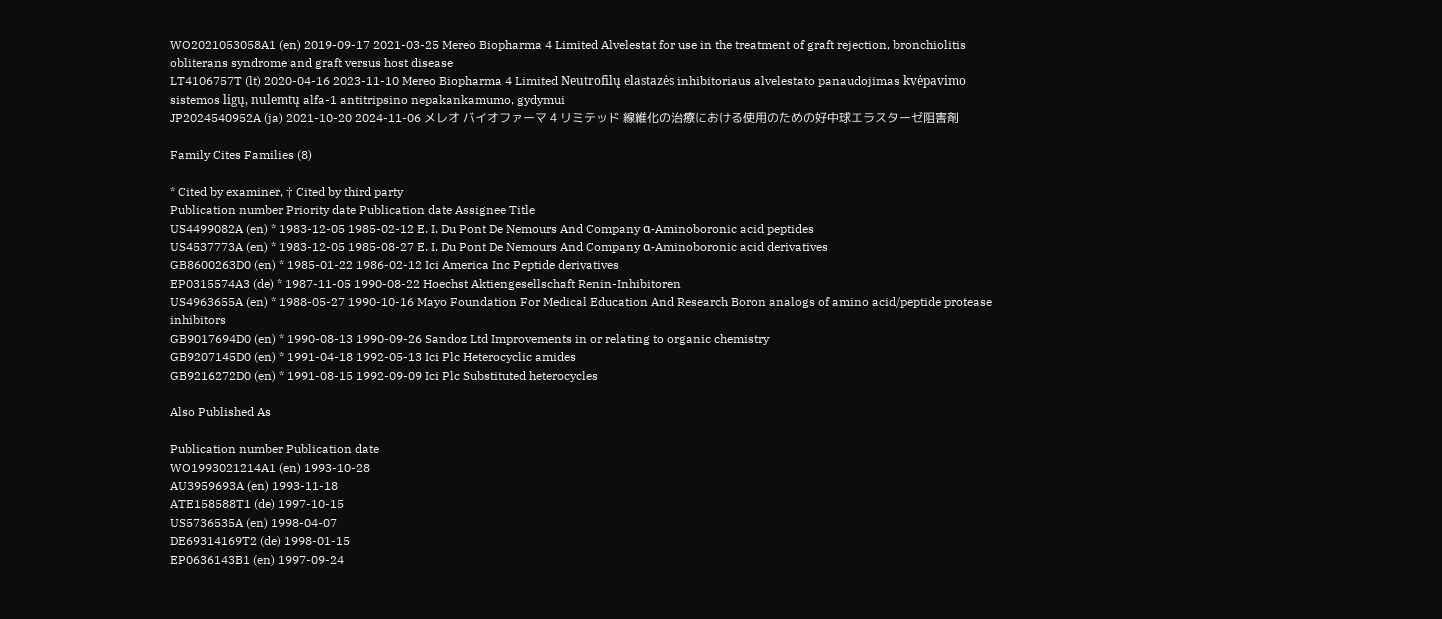WO2021053058A1 (en) 2019-09-17 2021-03-25 Mereo Biopharma 4 Limited Alvelestat for use in the treatment of graft rejection, bronchiolitis obliterans syndrome and graft versus host disease
LT4106757T (lt) 2020-04-16 2023-11-10 Mereo Biopharma 4 Limited Neutrofilų elastazės inhibitoriaus alvelestato panaudojimas kvėpavimo sistemos ligų, nulemtų alfa-1 antitripsino nepakankamumo, gydymui
JP2024540952A (ja) 2021-10-20 2024-11-06 メレオ バイオファーマ 4 リミテッド 線維化の治療における使用のための好中球エラスターゼ阻害剤

Family Cites Families (8)

* Cited by examiner, † Cited by third party
Publication number Priority date Publication date Assignee Title
US4499082A (en) * 1983-12-05 1985-02-12 E. I. Du Pont De Nemours And Company α-Aminoboronic acid peptides
US4537773A (en) * 1983-12-05 1985-08-27 E. I. Du Pont De Nemours And Company α-Aminoboronic acid derivatives
GB8600263D0 (en) * 1985-01-22 1986-02-12 Ici America Inc Peptide derivatives
EP0315574A3 (de) * 1987-11-05 1990-08-22 Hoechst Aktiengesellschaft Renin-Inhibitoren
US4963655A (en) * 1988-05-27 1990-10-16 Mayo Foundation For Medical Education And Research Boron analogs of amino acid/peptide protease inhibitors
GB9017694D0 (en) * 1990-08-13 1990-09-26 Sandoz Ltd Improvements in or relating to organic chemistry
GB9207145D0 (en) * 1991-04-18 1992-05-13 Ici Plc Heterocyclic amides
GB9216272D0 (en) * 1991-08-15 1992-09-09 Ici Plc Substituted heterocycles

Also Published As

Publication number Publication date
WO1993021214A1 (en) 1993-10-28
AU3959693A (en) 1993-11-18
ATE158588T1 (de) 1997-10-15
US5736535A (en) 1998-04-07
DE69314169T2 (de) 1998-01-15
EP0636143B1 (en) 1997-09-24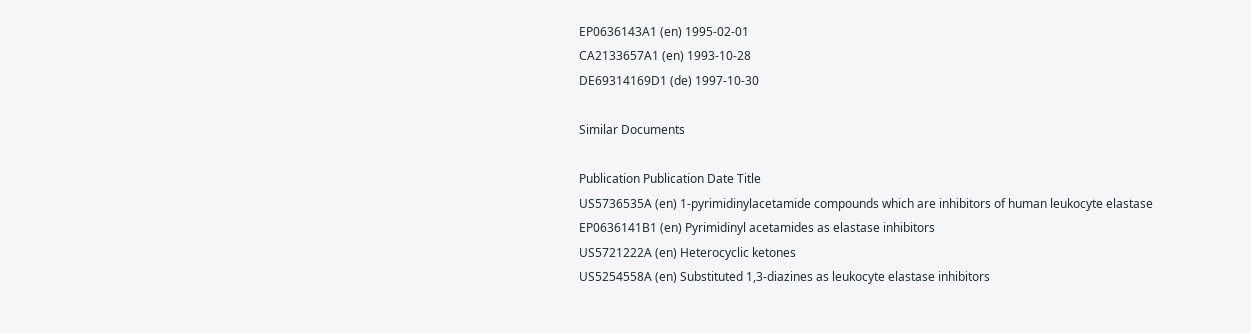EP0636143A1 (en) 1995-02-01
CA2133657A1 (en) 1993-10-28
DE69314169D1 (de) 1997-10-30

Similar Documents

Publication Publication Date Title
US5736535A (en) 1-pyrimidinylacetamide compounds which are inhibitors of human leukocyte elastase
EP0636141B1 (en) Pyrimidinyl acetamides as elastase inhibitors
US5721222A (en) Heterocyclic ketones
US5254558A (en) Substituted 1,3-diazines as leukocyte elastase inhibitors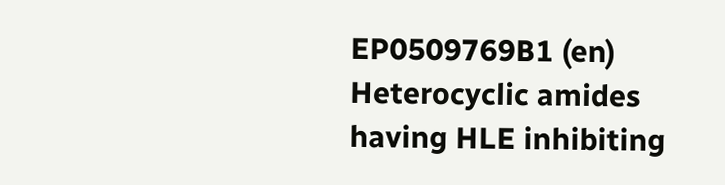EP0509769B1 (en) Heterocyclic amides having HLE inhibiting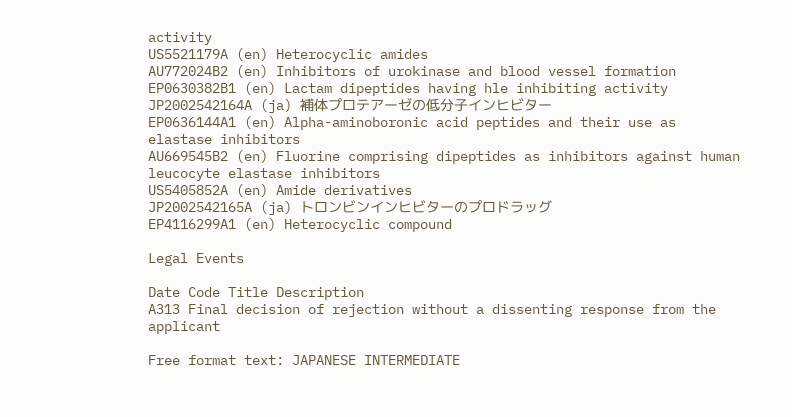activity
US5521179A (en) Heterocyclic amides
AU772024B2 (en) Inhibitors of urokinase and blood vessel formation
EP0630382B1 (en) Lactam dipeptides having hle inhibiting activity
JP2002542164A (ja) 補体プロテアーゼの低分子インヒビター
EP0636144A1 (en) Alpha-aminoboronic acid peptides and their use as elastase inhibitors
AU669545B2 (en) Fluorine comprising dipeptides as inhibitors against human leucocyte elastase inhibitors
US5405852A (en) Amide derivatives
JP2002542165A (ja) トロンビンインヒビターのプロドラッグ
EP4116299A1 (en) Heterocyclic compound

Legal Events

Date Code Title Description
A313 Final decision of rejection without a dissenting response from the applicant

Free format text: JAPANESE INTERMEDIATE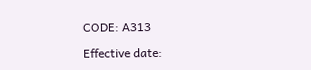CODE: A313

Effective date: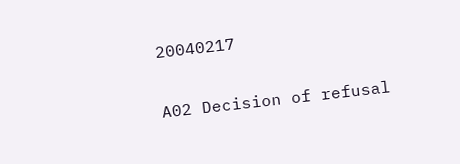20040217

A02 Decision of refusal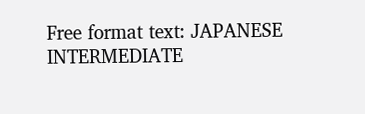Free format text: JAPANESE INTERMEDIATE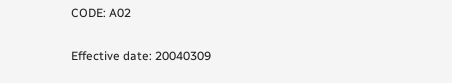CODE: A02

Effective date: 20040309